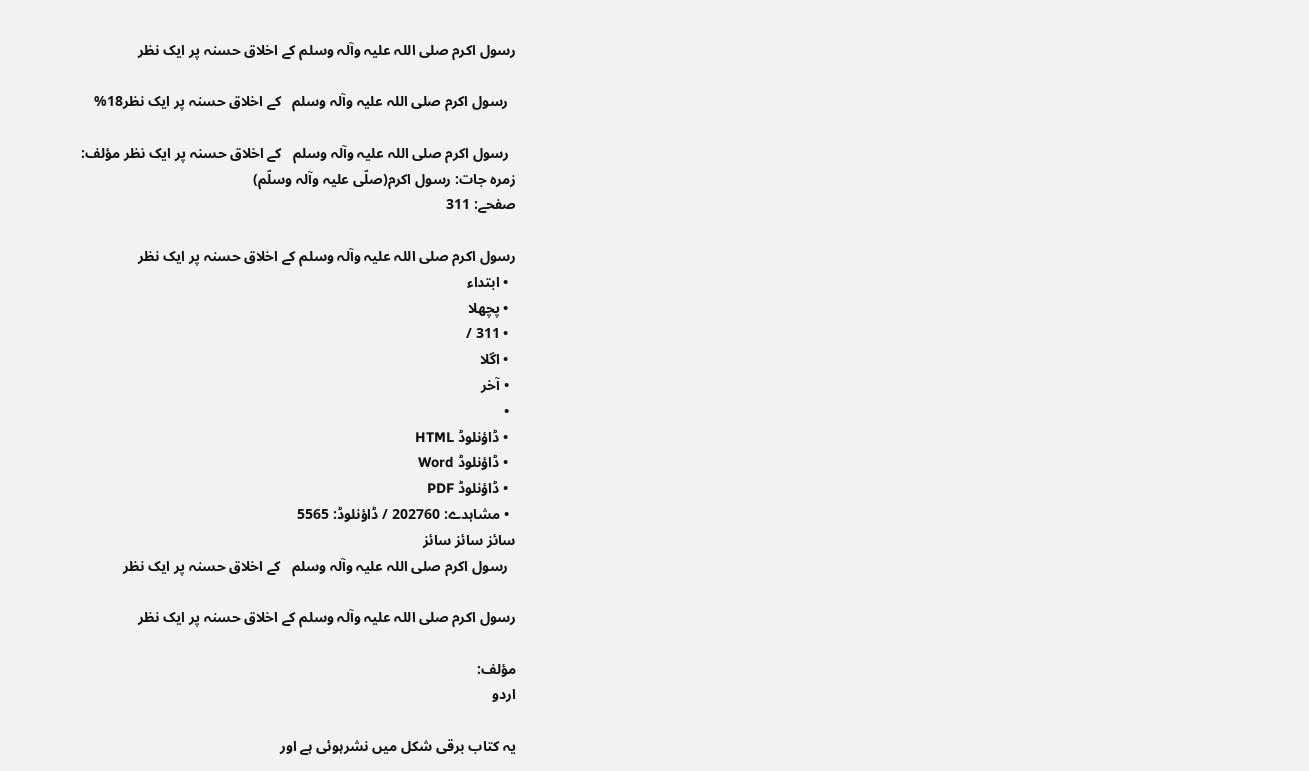رسول اکرم صلی اللہ علیہ وآلہ وسلم کے اخلاق حسنہ پر ایک نظر

  رسول اکرم صلی اللہ علیہ وآلہ وسلم   کے اخلاق حسنہ پر ایک نظر18%

  رسول اکرم صلی اللہ علیہ وآلہ وسلم   کے اخلاق حسنہ پر ایک نظر مؤلف:
زمرہ جات: رسول اکرم(صلّی علیہ وآلہ وسلّم)
صفحے: 311

رسول اکرم صلی اللہ علیہ وآلہ وسلم کے اخلاق حسنہ پر ایک نظر
  • ابتداء
  • پچھلا
  • 311 /
  • اگلا
  • آخر
  •
  • ڈاؤنلوڈ HTML
  • ڈاؤنلوڈ Word
  • ڈاؤنلوڈ PDF
  • مشاہدے: 202760 / ڈاؤنلوڈ: 5565
سائز سائز سائز
  رسول اکرم صلی اللہ علیہ وآلہ وسلم   کے اخلاق حسنہ پر ایک نظر

رسول اکرم صلی اللہ علیہ وآلہ وسلم کے اخلاق حسنہ پر ایک نظر

مؤلف:
اردو

یہ کتاب برقی شکل میں نشرہوئی ہے اور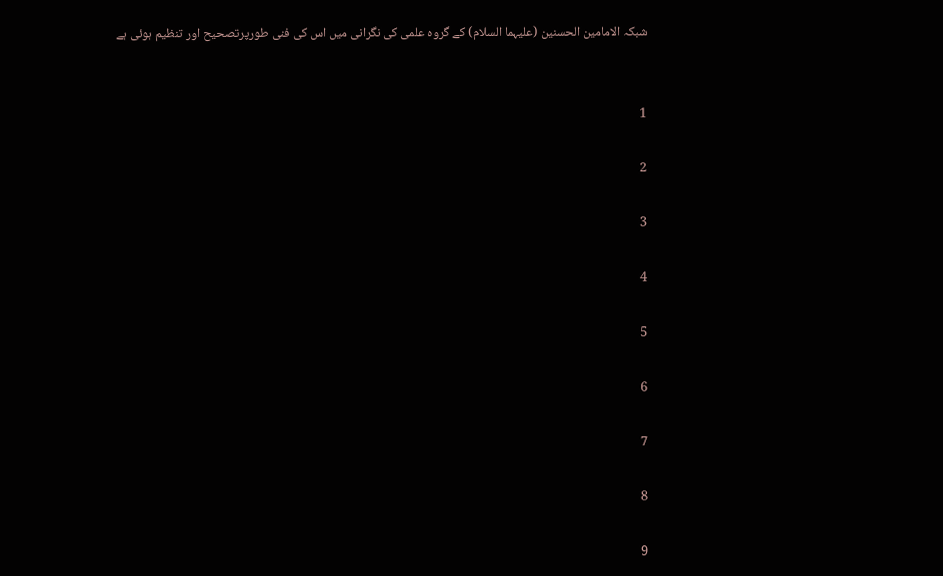شبکہ الامامین الحسنین (علیہما السلام) کے گروہ علمی کی نگرانی میں اس کی فنی طورپرتصحیح اور تنظیم ہوئی ہے


1

2

3

4

5

6

7

8

9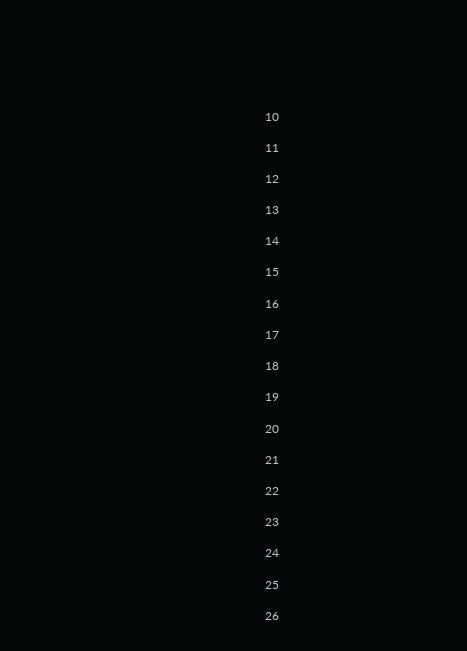10

11

12

13

14

15

16

17

18

19

20

21

22

23

24

25

26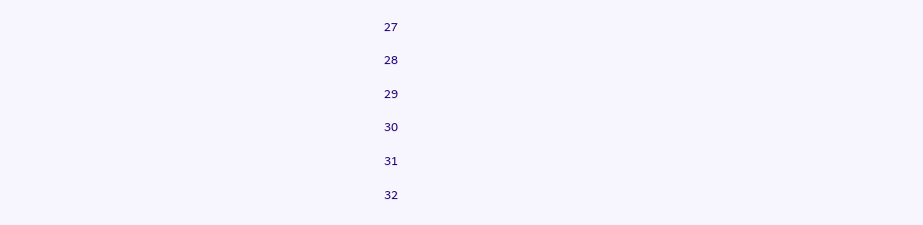27

28

29

30

31

32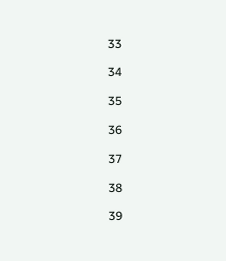33

34

35

36

37

38

39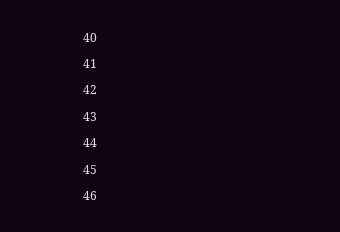40

41

42

43

44

45

46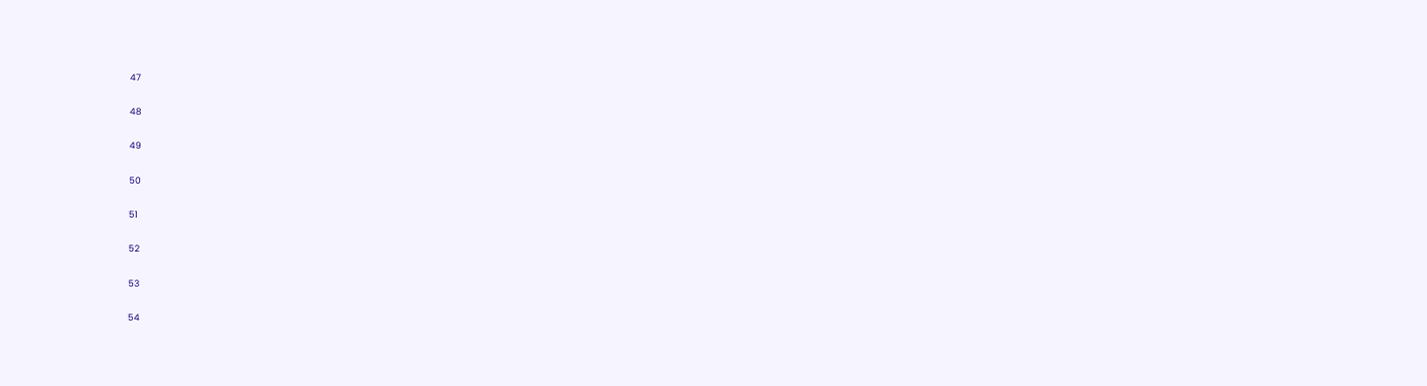47

48

49

50

51

52

53

54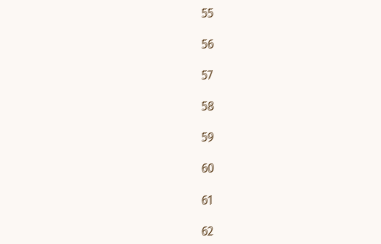55

56

57

58

59

60

61

62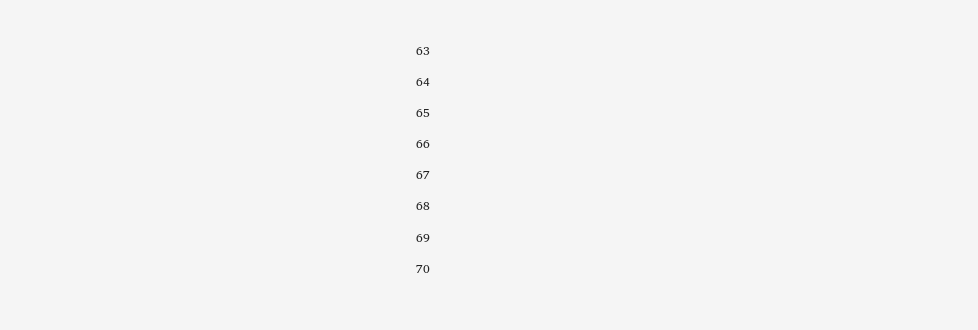63

64

65

66

67

68

69

70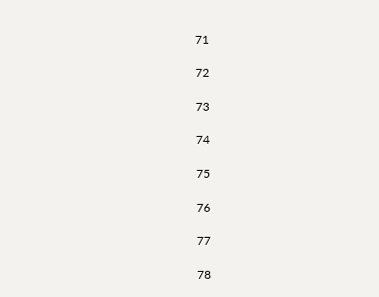71

72

73

74

75

76

77

78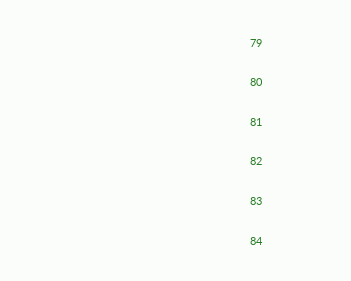79

80

81

82

83

84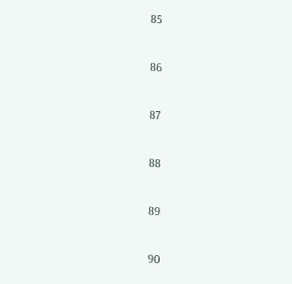85

86

87

88

89

90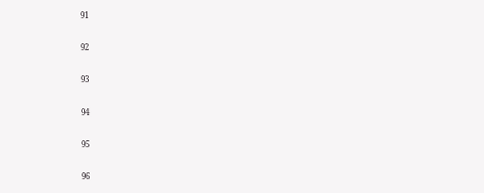91

92

93

94

95

96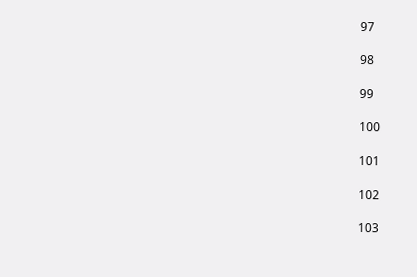97

98

99

100

101

102

103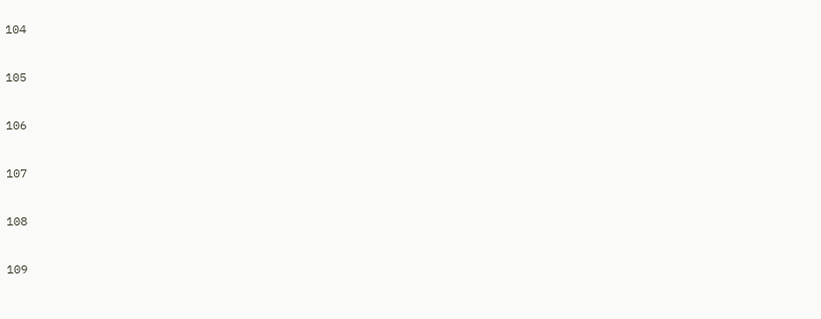104

105

106

107

108

109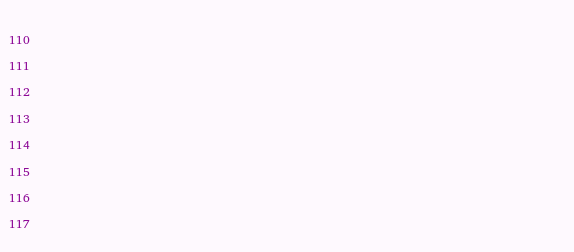110

111

112

113

114

115

116

117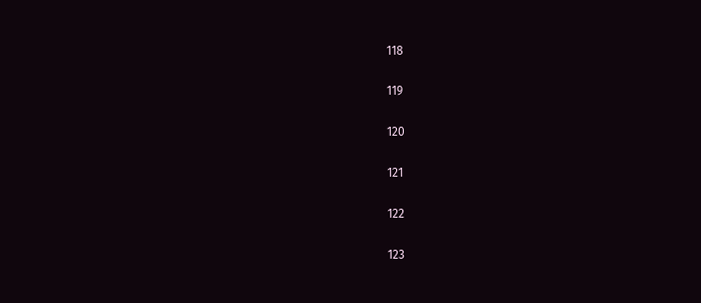118

119

120

121

122

123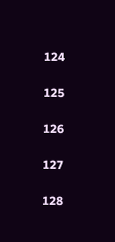124

125

126

127

128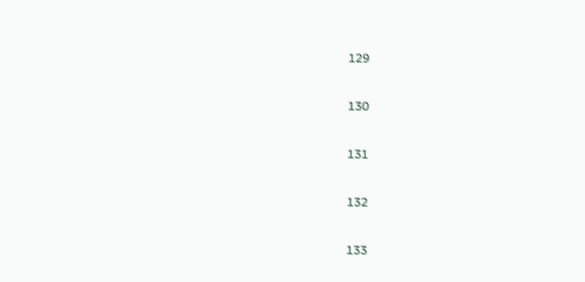129

130

131

132

133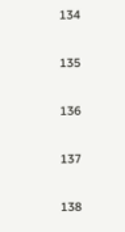134

135

136

137

138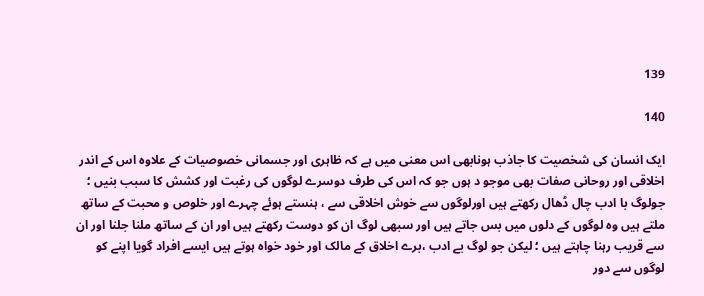139

140

ایک انسان کی شخصیت کا جاذب ہونابھی اس معنی میں ہے کہ ظاہری اور جسمانی خصوصیات کے علاوہ اس کے اندر اخلاقی اور روحانی صفات بھی موجو د ہوں جو کہ اس کی طرف دوسرے لوگوں کی رغبت اور کشش کا سبب بنیں ؛ جولوگ با ادب چال ڈھال رکھتے ہیں اورلوگوں سے خوش اخلاقی سے ، ہنستے ہوئے چہرے اور خلوص و محبت کے ساتھ ملتے ہیں وہ لوگوں کے دلوں میں بس جاتے ہیں اور سبھی لوگ ان کو دوست رکھتے ہیں اور ان کے ساتھ ملنا جلنا اور ان سے قریب رہنا چاہتے ہیں ؛ لیکن جو لوگ بے ادب ،برے اخلاق کے مالک اور خود خواہ ہوتے ہیں ایسے افراد گویا اپنے کو لوگوں سے دور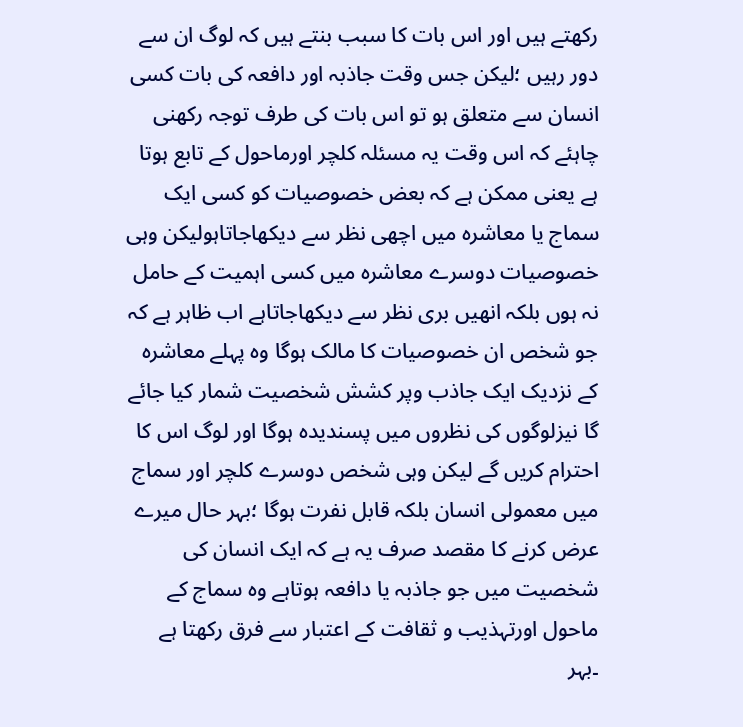رکھتے ہیں اور اس بات کا سبب بنتے ہیں کہ لوگ ان سے دور رہیں ؛لیکن جس وقت جاذبہ اور دافعہ کی بات کسی انسان سے متعلق ہو تو اس بات کی طرف توجہ رکھنی چاہئے کہ اس وقت یہ مسئلہ کلچر اورماحول کے تابع ہوتا ہے یعنی ممکن ہے کہ بعض خصوصیات کو کسی ایک سماج یا معاشرہ میں اچھی نظر سے دیکھاجاتاہولیکن وہی خصوصیات دوسرے معاشرہ میں کسی اہمیت کے حامل نہ ہوں بلکہ انھیں بری نظر سے دیکھاجاتاہے اب ظاہر ہے کہ جو شخص ان خصوصیات کا مالک ہوگا وہ پہلے معاشرہ کے نزدیک ایک جاذب وپر کشش شخصیت شمار کیا جائے گا نیزلوگوں کی نظروں میں پسندیدہ ہوگا اور لوگ اس کا احترام کریں گے لیکن وہی شخص دوسرے کلچر اور سماج میں معمولی انسان بلکہ قابل نفرت ہوگا ؛بہر حال میرے عرض کرنے کا مقصد صرف یہ ہے کہ ایک انسان کی شخصیت میں جو جاذبہ یا دافعہ ہوتاہے وہ سماج کے ماحول اورتہذیب و ثقافت کے اعتبار سے فرق رکھتا ہے ۔بہر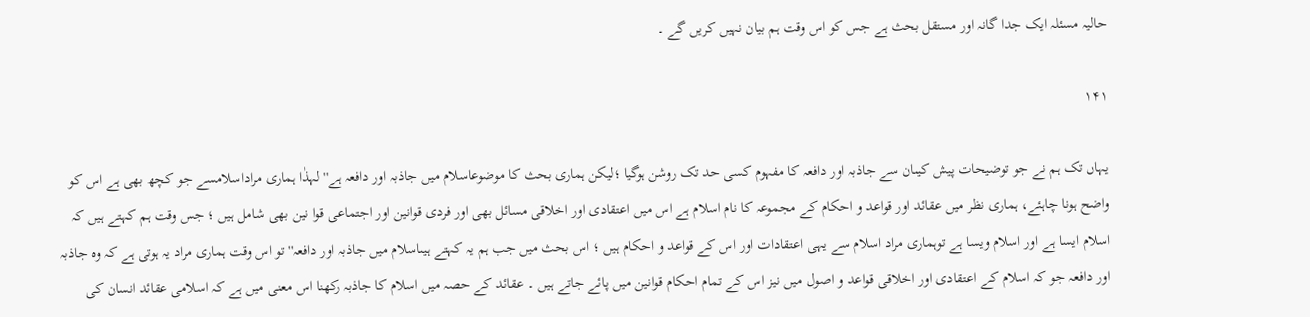حالیہ مسئلہ ایک جدا گانہ اور مستقل بحث ہے جس کو اس وقت ہم بیان نہیں کریں گے ۔

۱۴۱

یہاں تک ہم نے جو توضیحات پیش کیںان سے جاذبہ اور دافعہ کا مفہوم کسی حد تک روشن ہوگیا ؛لیکن ہماری بحث کا موضوعاسلام میں جاذبہ اور دافعہ ہے'' لہذٰا ہماری مراداسلامسے جو کچھ بھی ہے اس کو واضح ہونا چاہئے، ہماری نظر میں عقائد اور قواعد و احکام کے مجموعہ کا نام اسلام ہے اس میں اعتقادی اور اخلاقی مسائل بھی اور فردی قوانین اور اجتماعی قوا نین بھی شامل ہیں ؛ جس وقت ہم کہتے ہیں کہ اسلام ایسا ہے اور اسلام ویسا ہے توہماری مراد اسلام سے یہی اعتقادات اور اس کے قواعد و احکام ہیں ؛ اس بحث میں جب ہم یہ کہتے ہیںاسلام میں جاذبہ اور دافعہ'' تو اس وقت ہماری مراد یہ ہوتی ہے کہ وہ جاذبہ اور دافعہ جو کہ اسلام کے اعتقادی اور اخلاقی قواعد و اصول میں نیز اس کے تمام احکام قوانین میں پائے جاتے ہیں ۔ عقائد کے حصہ میں اسلام کا جاذبہ رکھنا اس معنی میں ہے کہ اسلامی عقائد انسان کی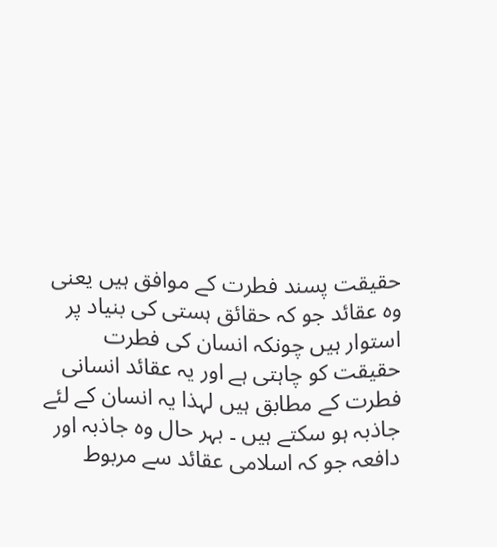حقیقت پسند فطرت کے موافق ہیں یعنی وہ عقائد جو کہ حقائق ہستی کی بنیاد پر استوار ہیں چونکہ انسان کی فطرت حقیقت کو چاہتی ہے اور یہ عقائد انسانی فطرت کے مطابق ہیں لہذا یہ انسان کے لئے جاذبہ ہو سکتے ہیں ۔ بہر حال وہ جاذبہ اور دافعہ جو کہ اسلامی عقائد سے مربوط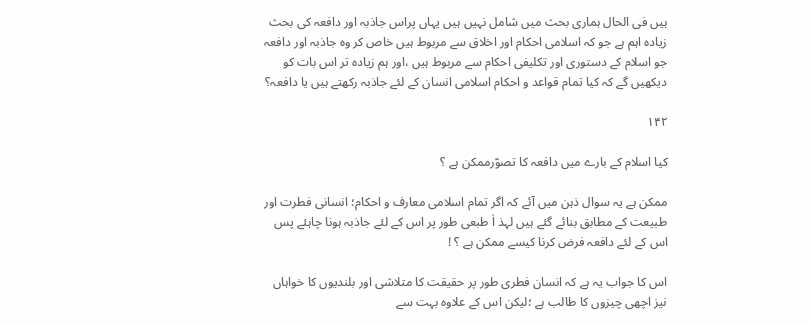ہیں فی الحال ہماری بحث میں شامل نہیں ہیں یہاں پراس جاذبہ اور دافعہ کی بحث زیادہ اہم ہے جو کہ اسلامی احکام اور اخلاق سے مربوط ہیں خاص کر وہ جاذبہ اور دافعہ جو اسلام کے دستوری اور تکلیفی احکام سے مربوط ہیں ،اور ہم زیادہ تر اس بات کو دیکھیں گے کہ کیا تمام قواعد و احکام اسلامی انسان کے لئے جاذبہ رکھتے ہیں یا دافعہ؟

۱۴۲

کیا اسلام کے بارے میں دافعہ کا تصوّرممکن ہے ؟

ممکن ہے یہ سوال ذہن میں آئے کہ اگر تمام اسلامی معارف و احکام؛ انسانی فطرت اور طبیعت کے مطابق بنائے گئے ہیں لہذ اٰ طبعی طور پر اس کے لئے جاذبہ ہونا چاہئے پس اس کے لئے دافعہ فرض کرنا کیسے ممکن ہے ؟ !

اس کا جواب یہ ہے کہ انسان فطری طور پر حقیقت کا متلاشی اور بلندیوں کا خواہاں نیز اچھی چیزوں کا طالب ہے ؛لیکن اس کے علاوہ بہت سے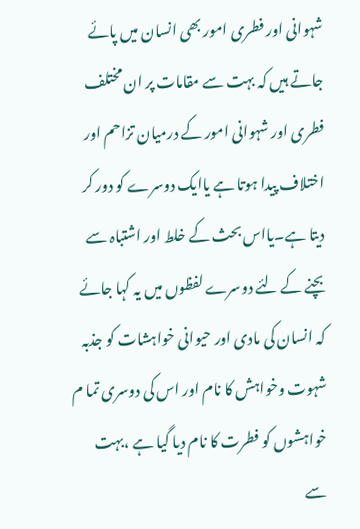شہوانی اور فطری امور بھی انسان میں پائے جاتے ہیں کہ بہت سے مقامات پر ان مختلف فطری اور شہوانی امور کے درمیان تزاحم اور اختلاف پیدا ہوتا ہے یاایک دوسرے کو دور کر دیتا ہے۔یااس بحث کے خلط اور اشتباہ سے بچنے کے لئے دوسرے لفظوں میں یہ کہا جائے کہ انسان کی مادی اور حیوانی خواہشات کو جذبہ شہوت وخواہش کا نام اور اس کی دوسری تما م خواہشوں کو فطرت کا نام دیا گیا ہے ،بہت سے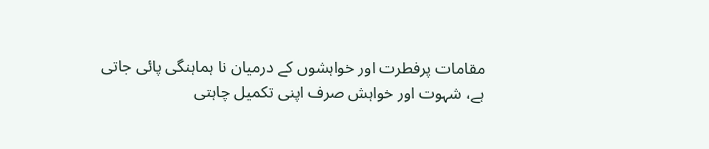مقامات پرفطرت اور خواہشوں کے درمیان نا ہماہنگی پائی جاتی ہے، شہوت اور خواہش صرف اپنی تکمیل چاہتی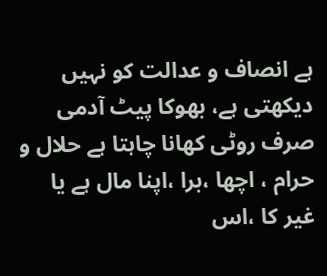ہے انصاف و عدالت کو نہیں دیکھتی ہے، بھوکا پیٹ آدمی صرف روٹی کھانا چاہتا ہے حلال و حرام ، اچھا ،برا ،اپنا مال ہے یا غیر کا ،اس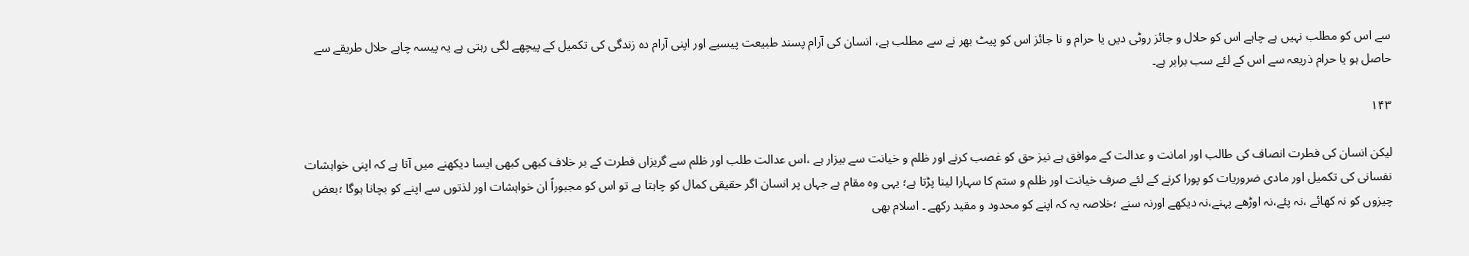سے اس کو مطلب نہیں ہے چاہے اس کو حلال و جائز روٹی دیں یا حرام و نا جائز اس کو پیٹ بھر نے سے مطلب ہے، انسان کی آرام پسند طبیعت پیسیے اور اپنی آرام دہ زندگی کی تکمیل کے پیچھے لگی رہتی ہے یہ پیسہ چاہے حلال طریقے سے حاصل ہو یا حرام ذریعہ سے اس کے لئے سب برابر ہے۔

۱۴۳

لیکن انسان کی فطرت انصاف کی طالب اور امانت و عدالت کے موافق ہے نیز حق کو غصب کرنے اور ظلم و خیانت سے بیزار ہے ،اس عدالت طلب اور ظلم سے گریزاں فطرت کے بر خلاف کبھی کبھی ایسا دیکھنے میں آتا ہے کہ اپنی خواہشات نفسانی کی تکمیل اور مادی ضروریات کو پورا کرنے کے لئے صرف خیانت اور ظلم و ستم کا سہارا لینا پڑتا ہے؛ یہی وہ مقام ہے جہاں پر انسان اگر حقیقی کمال کو چاہتا ہے تو اس کو مجبوراً ان خواہشات اور لذتوں سے اپنے کو بچانا ہوگا ؛بعض چیزوں کو نہ کھائے ،نہ پئے،نہ اوڑھے پہنے،نہ دیکھے اورنہ سنے ؛خلاصہ یہ کہ اپنے کو محدود و مقید رکھے ۔ اسلام بھی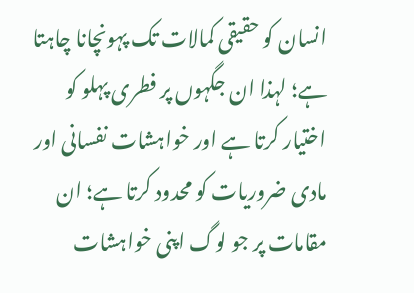انسان کو حقیقی کمالات تک پہونچانا چاہتا ہے؛ لہذا ان جگہوں پر فطری پہلو کو اختیار کرتا ہے اور خواہشات نفسانی اور مادی ضروریات کو محدود کرتا ہے؛ ان مقامات پر جو لوگ اپنی خواہشات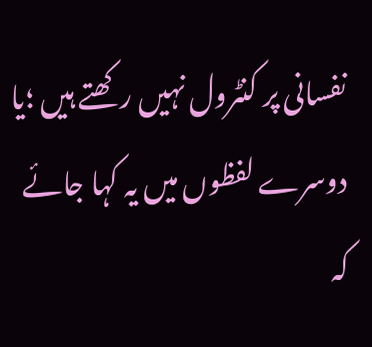نفسانی پر کنٹرول نہیں رکھتے ہیں ؛یا دوسرے لفظوں میں یہ کہا جائے کہ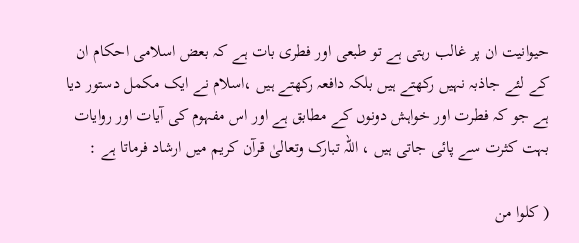حیوانیت ان پر غالب رہتی ہے تو طبعی اور فطری بات ہے کہ بعض اسلامی احکام ان کے لئے جاذبہ نہیں رکھتے ہیں بلکہ دافعہ رکھتے ہیں ،اسلام نے ایک مکمل دستور دیا ہے جو کہ فطرت اور خواہش دونوں کے مطابق ہے اور اس مفہوم کی آیات اور روایات بہت کثرت سے پائی جاتی ہیں ، اللہ تبارک وتعالیٰ قرآن کریم میں ارشاد فرماتا ہے :

( کلوا من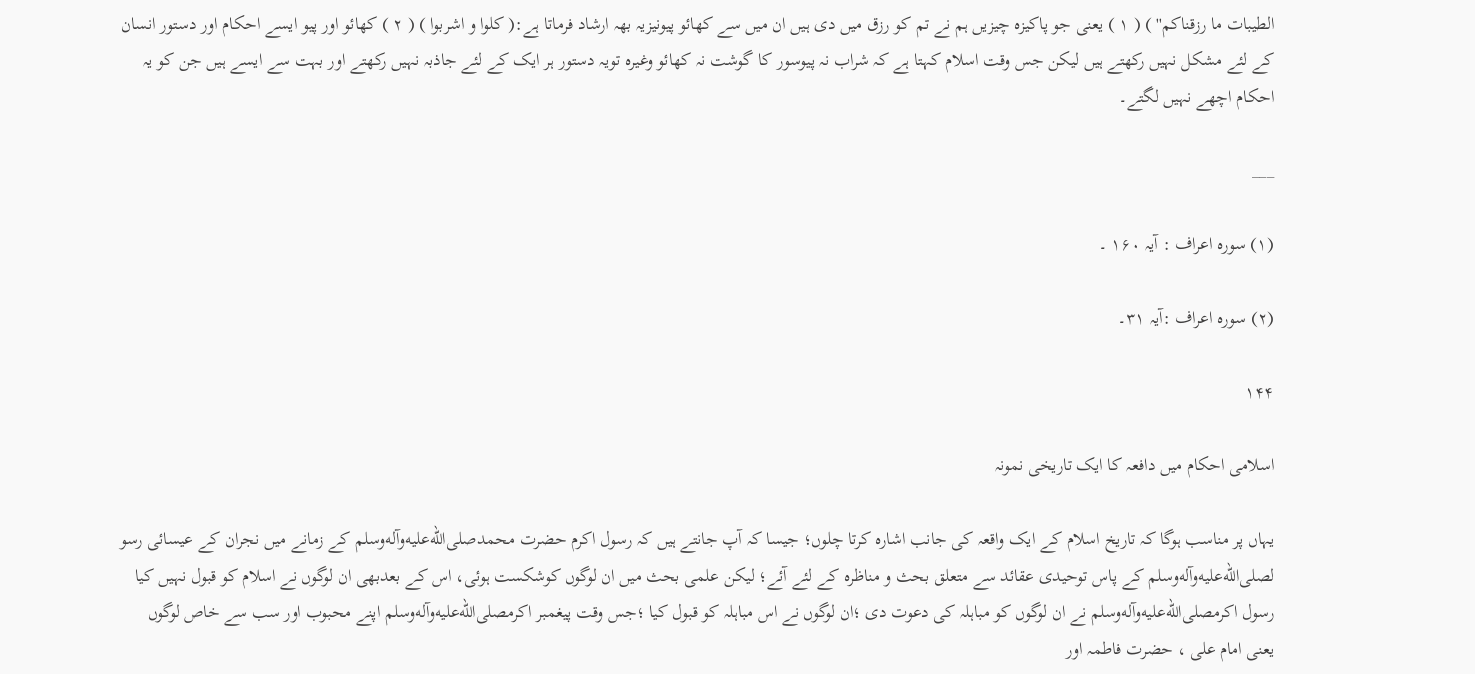الطیبات ما رزقناکم'' ) ( ۱ ) یعنی جو پاکیزہ چیزیں ہم نے تم کو رزق میں دی ہیں ان میں سے کھائو پیونیزیہ بھہ ارشاد فرماتا ہے:( کلوا و اشربوا ) ( ۲ ) کھائو اور پیو ایسے احکام اور دستور انسان کے لئے مشکل نہیں رکھتے ہیں لیکن جس وقت اسلام کہتا ہے کہ شراب نہ پیوسور کا گوشت نہ کھائو وغیرہ تویہ دستور ہر ایک کے لئے جاذبہ نہیں رکھتے اور بہت سے ایسے ہیں جن کو یہ احکام اچھے نہیں لگتے۔

___

(۱) سورہ اعراف : آیہ ۱۶۰ ۔

(۲) سورہ اعراف :آیہ ۳۱۔

۱۴۴

اسلامی احکام میں دافعہ کا ایک تاریخی نمونہ

یہاں پر مناسب ہوگا کہ تاریخ اسلام کے ایک واقعہ کی جانب اشارہ کرتا چلوں؛ جیسا کہ آپ جانتے ہیں کہ رسول اکرم حضرت محمدصلى‌الله‌عليه‌وآله‌وسلم کے زمانے میں نجران کے عیسائی رسو لصلى‌الله‌عليه‌وآله‌وسلم کے پاس توحیدی عقائد سے متعلق بحث و مناظرہ کے لئے آئے؛ لیکن علمی بحث میں ان لوگوں کوشکست ہوئی، اس کے بعدبھی ان لوگوں نے اسلام کو قبول نہیں کیا رسول اکرمصلى‌الله‌عليه‌وآله‌وسلم نے ان لوگوں کو مباہلہ کی دعوت دی ؛ان لوگوں نے اس مباہلہ کو قبول کیا ؛جس وقت پیغمبر اکرمصلى‌الله‌عليه‌وآله‌وسلم اپنے محبوب اور سب سے خاص لوگوں یعنی امام علی ، حضرت فاطمہ اور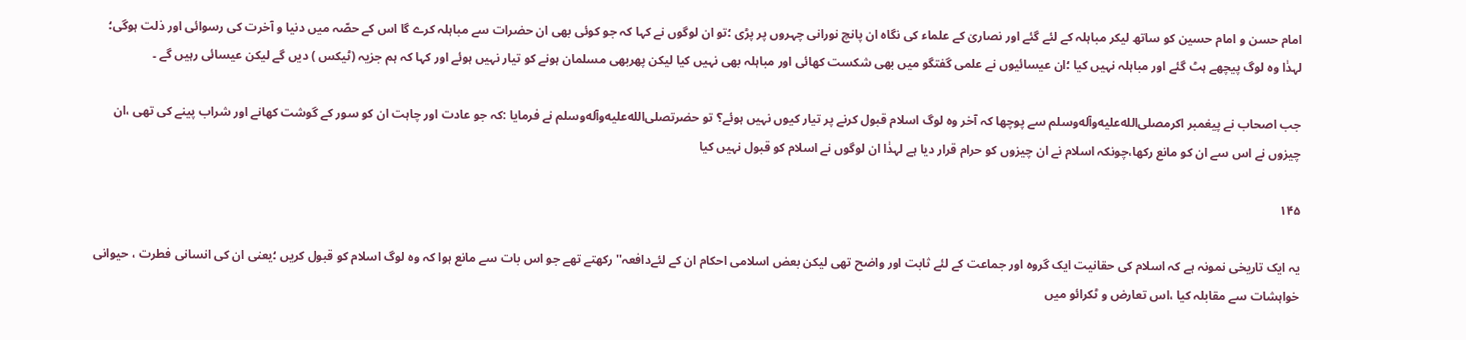امام حسن و امام حسین کو ساتھ لیکر مباہلہ کے لئے گئے اور نصاریٰ کے علماء کی نگاہ ان پانچ نورانی چہروں پر پڑی ؛تو ان لوگوں نے کہا کہ جو کوئی بھی ان حضرات سے مباہلہ کرے گا اس کے حصّہ میں دنیا و آخرت کی رسوائی اور ذلت ہوگی؛ لہذٰا وہ لوگ پیچھے ہٹ گئے اور مباہلہ نہیں کیا ؛ان عیسائیوں نے علمی گفتگو میں بھی شکست کھائی اور مباہلہ بھی نہیں کیا لیکن پھربھی مسلمان ہونے کو تیار نہیں ہوئے اور کہا کہ ہم جزیہ (ٹیکس ) دیں گے لیکن عیسائی رہیں گے ۔

جب اصحاب نے پیغمبر اکرمصلى‌الله‌عليه‌وآله‌وسلم سے پوچھا کہ آخر وہ لوگ اسلام قبول کرنے پر تیار کیوں نہیں ہوئے؟ تو حضرتصلى‌الله‌عليه‌وآله‌وسلم نے فرمایا :کہ جو عادت اور چاہت ان کو سور کے گوشت کھانے اور شراب پینے کی تھی ،ان چیزوں نے اس سے ان کو مانع رکھا،چونکہ اسلام نے ان چیزوں کو حرام قرار دیا ہے لہذٰا ان لوگوں نے اسلام کو قبول نہیں کیا

۱۴۵

یہ ایک تاریخی نمونہ ہے کہ اسلام کی حقانیت ایک گروہ اور جماعت کے لئے ثابت اور واضح تھی لیکن بعض اسلامی احکام ان کے لئےدافعہ''رکھتے تھے جو اس بات سے مانع ہوا کہ وہ لوگ اسلام کو قبول کریں ؛یعنی ان کی انسانی فطرت ، حیوانی خواہشات سے مقابلہ کیا ،اس تعارض و ٹکرائو میں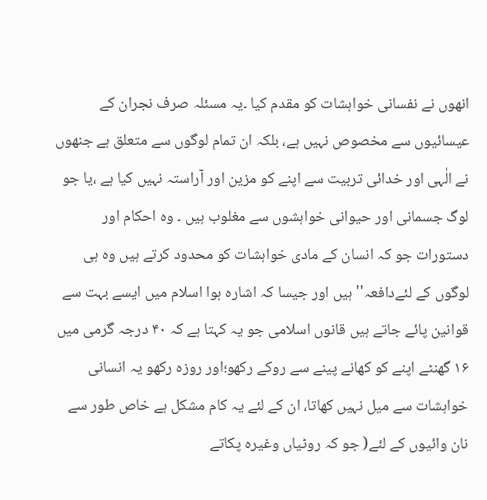انھوں نے نفسانی خواہشات کو مقدم کیا ۔یہ مسئلہ صرف نجران کے عیسائیوں سے مخصوص نہیں ہے، بلکہ ان تمام لوگوں سے متعلق ہے جنھوں نے الٰہی اور خدائی تربیت سے اپنے کو مزین اور آراستہ نہیں کیا ہے ،یا جو لوگ جسمانی اور حیوانی خواہشوں سے مغلوب ہیں ۔ وہ احکام اور دستورات جو کہ انسان کے مادی خواہشات کو محدود کرتے ہیں وہ ہی لوگوں کے لئےدافعہ'' ہیں اور جیسا کہ اشارہ ہوا اسلام میں ایسے بہت سے قوانین پائے جاتے ہیں قانوں اسلامی جو یہ کہتا ہے کہ ۴۰ درجہ گرمی میں ۱۶ گھنٹے اپنے کو کھانے پینے سے روکے رکھو؛اور روزہ رکھو یہ انسانی خواہشات سے میل نہیں کھاتا، ان کے لئے یہ کام مشکل ہے خاص طور سے نان وائیوں کے لئے( جو کہ روٹیاں وغیرہ پکاتے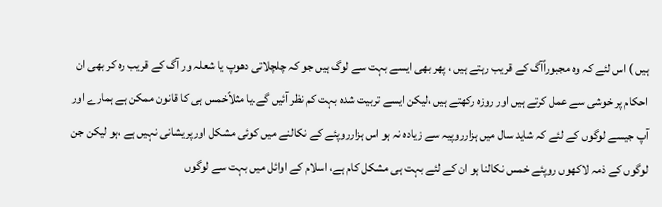ہیں ) اس لئے کہ وہ مجبوراًآگ کے قریب رہتے ہیں ، پھر بھی ایسے بہت سے لوگ ہیں جو کہ چلچلاتی دھوپ یا شعلہ ور آگ کے قریب رہ کر بھی ان احکام پر خوشی سے عمل کرتے ہیں اور روزہ رکھتے ہیں ،لیکن ایسے تربیت شدہ بہت کم نظر آئیں گے۔یا مثلاًخمس ہی کا قانون ممکن ہے ہمارے اور آپ جیسے لوگوں کے لئے کہ شاید سال میں ہزارروپیہ سے زیادہ نہ ہو اس ہزارروپئے کے نکالنے میں کوئی مشکل اورپریشانی نہیں ہے ،ہو لیکن جن لوگوں کے ذمہ لاکھوں روپئے خمس نکالنا ہو ان کے لئے بہت ہی مشکل کام ہے، اسلام کے اوائل میں بہت سے لوگوں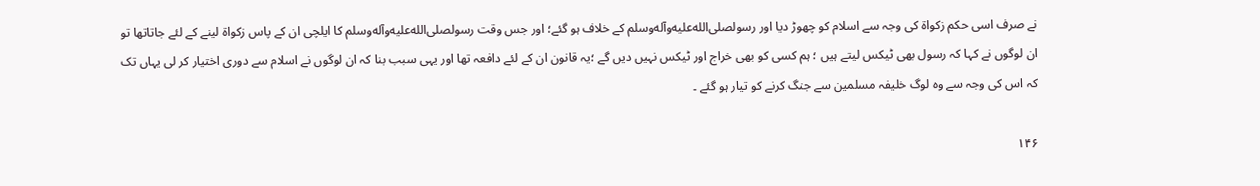نے صرف اسی حکم زکواة کی وجہ سے اسلام کو چھوڑ دیا اور رسولصلى‌الله‌عليه‌وآله‌وسلم کے خلاف ہو گئے؛ اور جس وقت رسولصلى‌الله‌عليه‌وآله‌وسلم کا ایلچی ان کے پاس زکواة لینے کے لئے جاتاتھا تو ان لوگوں نے کہا کہ رسول بھی ٹیکس لیتے ہیں ؛ ہم کسی کو بھی خراج اور ٹیکس نہیں دیں گے ؛یہ قانون ان کے لئے دافعہ تھا اور یہی سبب بنا کہ ان لوگوں نے اسلام سے دوری اختیار کر لی یہاں تک کہ اس کی وجہ سے وہ لوگ خلیفہ مسلمین سے جنگ کرنے کو تیار ہو گئے ۔

۱۴۶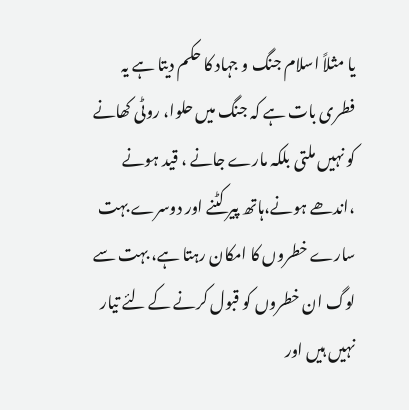یا مثلاً اسلام جنگ و جہاد کا حکم دیتا ہے یہ فطری بات ہے کہ جنگ میں حلوا، روٹی کھانے کو نہیں ملتی بلکہ مارے جانے ، قید ہونے ،اندھے ہونے،ہاتھ پیر کٹنے اور دوسرے بہت سارے خطروں کا امکان رہتا ہے، بہت سے لوگ ان خطروں کو قبول کرنے کے لئے تیار نہیں ہیں اور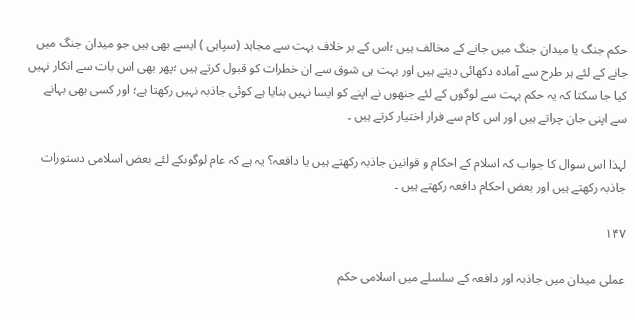حکم جنگ یا میدان جنگ میں جانے کے مخالف ہیں ؛اس کے بر خلاف بہت سے مجاہد (سپاہی ) ایسے بھی ہیں جو میدان جنگ میں جانے کے لئے ہر طرح سے آمادہ دکھائی دیتے ہیں اور بہت ہی شوق سے ان خطرات کو قبول کرتے ہیں ؛پھر بھی اس بات سے انکار نہیں کیا جا سکتا کہ یہ حکم بہت سے لوگوں کے لئے جنھوں نے اپنے کو ایسا نہیں بنایا ہے کوئی جاذبہ نہیں رکھتا ہے؛ اور کسی بھی بہانے سے اپنی جان چراتے ہیں اور اس کام سے فرار اختیار کرتے ہیں ۔

لہذا اس سوال کا جواب کہ اسلام کے احکام و قوانین جاذبہ رکھتے ہیں یا دافعہ؟ یہ ہے کہ عام لوگوںکے لئے بعض اسلامی دستورات جاذبہ رکھتے ہیں اور بعض احکام دافعہ رکھتے ہیں ۔

۱۴۷

عملی میدان میں جاذبہ اور دافعہ کے سلسلے میں اسلامی حکم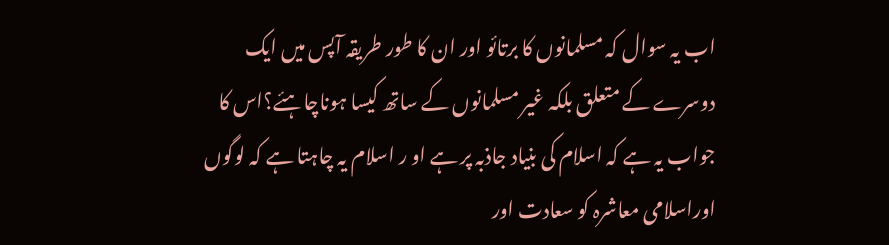اب یہ سوال کہ مسلمانوں کا برتائو اور ان کا طور طریقہ آپس میں ایک دوسرے کے متعلق بلکہ غیر مسلمانوں کے ساتھ کیسا ہوناچاہئے؟اس کا جواب یہ ہے کہ اسلام کی بنیاد جاذبہ پر ہے او ر اسلام یہ چاہتا ہے کہ لوگوں اوراسلامی معاشرہ کو سعادت اور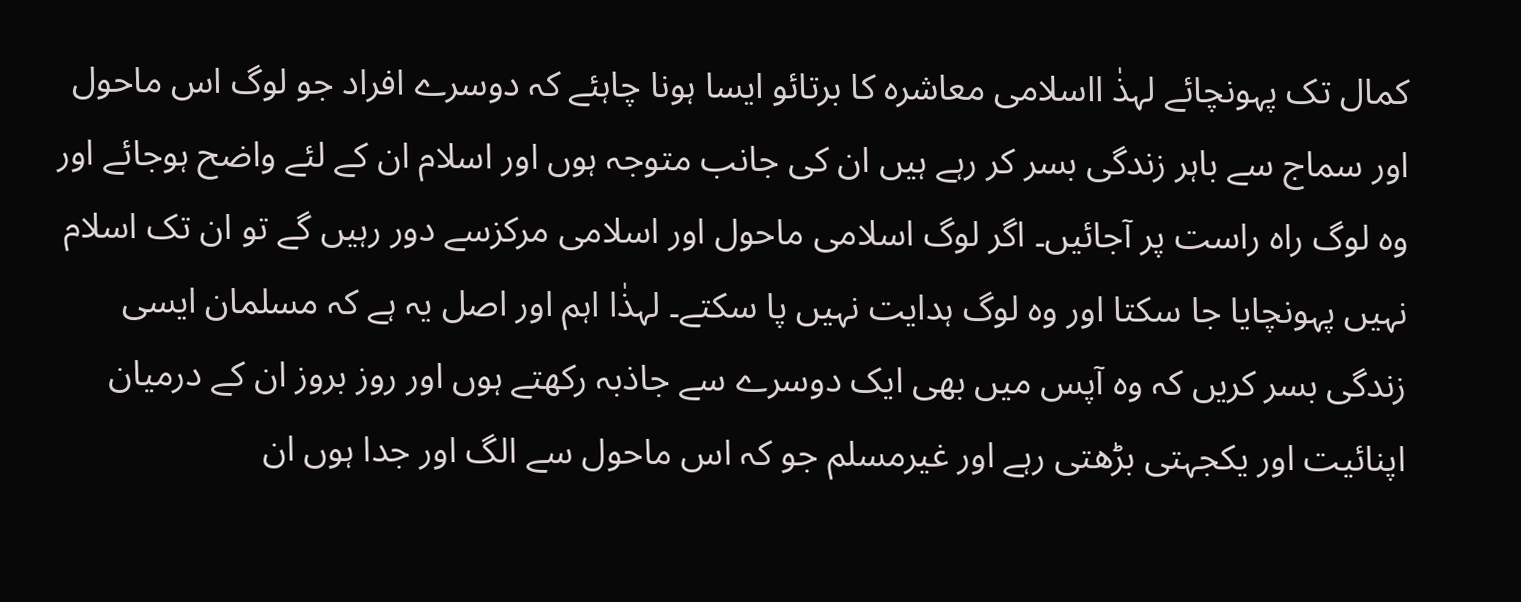کمال تک پہونچائے لہذٰ ااسلامی معاشرہ کا برتائو ایسا ہونا چاہئے کہ دوسرے افراد جو لوگ اس ماحول اور سماج سے باہر زندگی بسر کر رہے ہیں ان کی جانب متوجہ ہوں اور اسلام ان کے لئے واضح ہوجائے اور وہ لوگ راہ راست پر آجائیں۔ اگر لوگ اسلامی ماحول اور اسلامی مرکزسے دور رہیں گے تو ان تک اسلام نہیں پہونچایا جا سکتا اور وہ لوگ ہدایت نہیں پا سکتے۔ لہذٰا اہم اور اصل یہ ہے کہ مسلمان ایسی زندگی بسر کریں کہ وہ آپس میں بھی ایک دوسرے سے جاذبہ رکھتے ہوں اور روز بروز ان کے درمیان اپنائیت اور یکجہتی بڑھتی رہے اور غیرمسلم جو کہ اس ماحول سے الگ اور جدا ہوں ان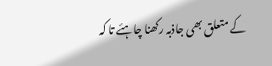کے متعلق بھی جاذبہ رکھنا چاہئے تا کہ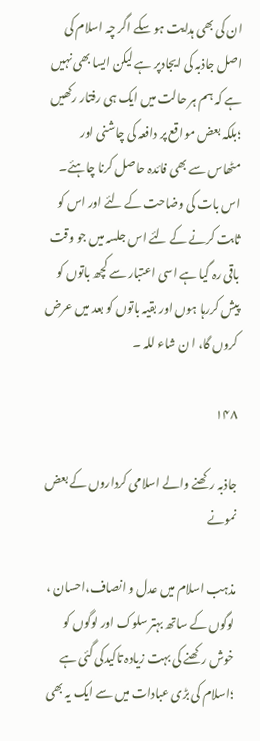ان کی بھی ہدایت ہو سکے اگر چہ اسلام کی اصل جاذبہ کی ایجادپر ہے لیکن ایسا بھی نہیں ہے کہ ہم ہر حالت میں ایک ہی رفتار رکھیں ؛بلکہ بعض مواقع پر دافعہ کی چاشنی اور مٹھاس سے بھی فائدہ حاصل کرنا چاہئے۔ اس بات کی وضاحت کے لئے اور اس کو ثابت کرنے کے لئے اس جلسہ میں جو وقت باقی رہ گیا ہے اسی اعتبار سے کچھ باتوں کو پیش کررہا ہوں اور بقیہ باتوں کو بعد میں عرض کروں گا، ا ن شاء للہ ۔

۱۴۸

جاذبہ رکھنے والے اسلامی کرداروں کے بعض نمونے

مذہب اسلام میں عدل و انصاف،احسان ، لوگوں کے ساتھ بہتر سلوک اور لوگوں کو خوش رکھنے کی بہت زیادہ تاکیدکی گئی ہے ؛اسلام کی بڑی عبادات میں سے ایک یہ بھی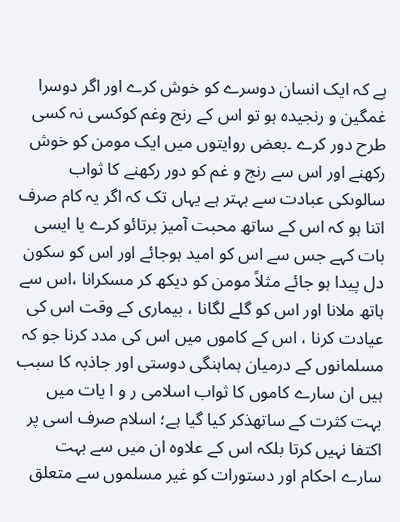ہے کہ ایک انسان دوسرے کو خوش کرے اور اگر دوسرا غمگین و رنجیدہ ہو تو اس کے رنج وغم کوکسی نہ کسی طرح دور کرے ۔بعض روایتوں میں ایک مومن کو خوش رکھنے اور اس سے رنج و غم کو دور رکھنے کا ثواب سالوںکی عبادت سے بہتر ہے یہاں تک کہ اگر یہ کام صرف اتنا ہو کہ اس کے ساتھ محبت آمیز برتائو کرے یا ایسی بات کہے جس سے اس کو امید ہوجائے اور اس کو سکون دل پیدا ہو جائے مثلاً مومن کو دیکھ کر مسکرانا ،اس سے ہاتھ ملانا اور اس کو گلے لگانا ، بیماری کے وقت اس کی عیادت کرنا ، اس کے کاموں میں اس کی مدد کرنا جو کہ مسلمانوں کے درمیان ہماہنگی دوستی اور جاذبہ کا سبب ہیں ان سارے کاموں کا ثواب اسلامی ر و ا یات میں بہت کثرت کے ساتھذکر کیا گیا ہے؛ اسلام صرف اسی پر اکتفا نہیں کرتا بلکہ اس کے علاوہ ان میں سے بہت سارے احکام اور دستورات کو غیر مسلموں سے متعلق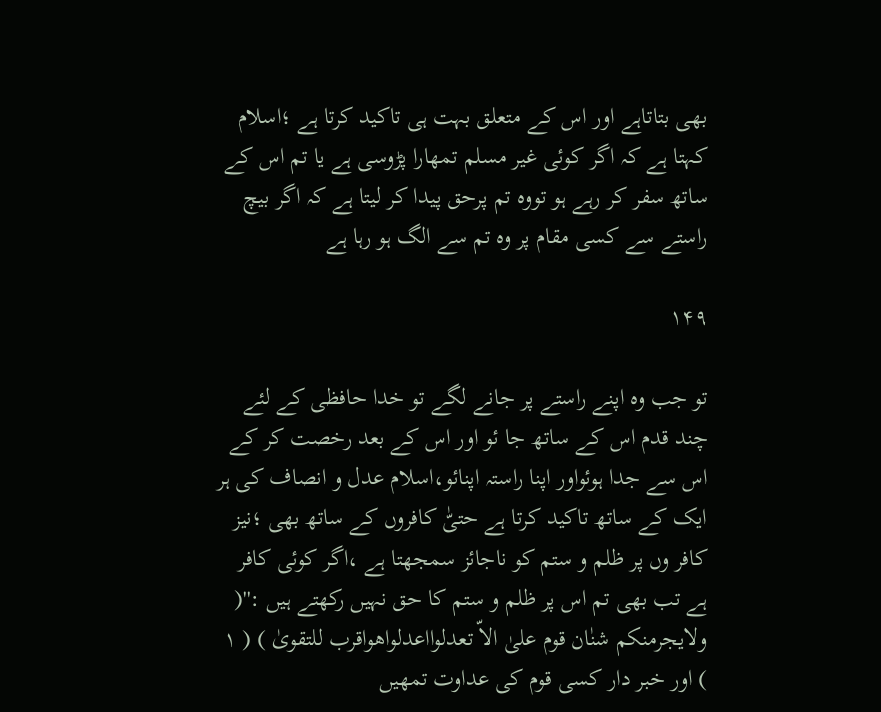بھی بتاتاہے اور اس کے متعلق بہت ہی تاکید کرتا ہے ؛اسلام کہتا ہے کہ اگر کوئی غیر مسلم تمھارا پڑوسی ہے یا تم اس کے ساتھ سفر کر رہے ہو تووہ تم پرحق پیدا کر لیتا ہے کہ اگر بیچ راستے سے کسی مقام پر وہ تم سے الگ ہو رہا ہے

۱۴۹

تو جب وہ اپنے راستے پر جانے لگے تو خدا حافظی کے لئے چند قدم اس کے ساتھ جا ئو اور اس کے بعد رخصت کر کے اس سے جدا ہوئواور اپنا راستہ اپنائو،اسلام عدل و انصاف کی ہر ایک کے ساتھ تاکید کرتا ہے حتیّٰ کافروں کے ساتھ بھی ؛نیز کافر وں پر ظلم و ستم کو ناجائز سمجھتا ہے ،اگر کوئی کافر ہے تب بھی تم اس پر ظلم و ستم کا حق نہیں رکھتے ہیں :''( ولایجرمنکم شنٰان قوم علیٰ الاّ تعدلوااعدلواهواقرب للتقویٰ ) ( ۱ ) اور خبر دار کسی قوم کی عداوت تمھیں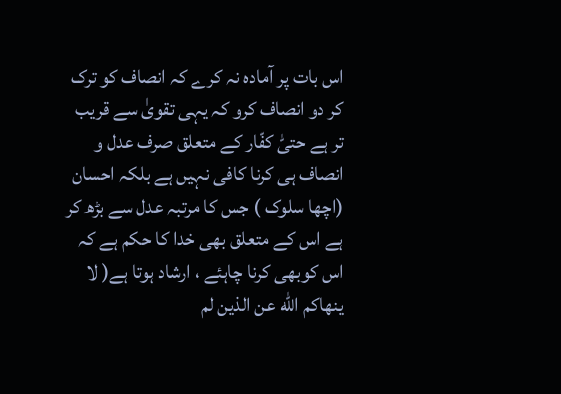اس بات پر آمادہ نہ کرے کہ انصاف کو ترک کر دو انصاف کرو کہ یہی تقویٰ سے قریب تر ہے حتیّٰ کفّار کے متعلق صرف عدل و انصاف ہی کرنا کافی نہیں ہے بلکہ احسان (اچھا سلوک ) جس کا مرتبہ عدل سے بڑھ کر ہے اس کے متعلق بھی خدا کا حکم ہے کہ اس کوبھی کرنا چاہئے ، ارشاد ہوتا ہے( لا ینهاکم الله عن الذین لم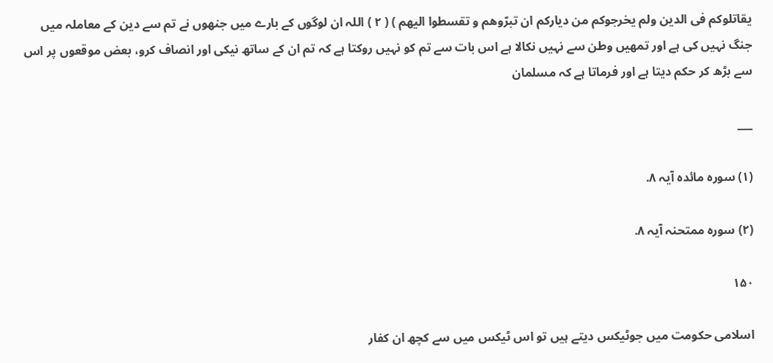یقاتلوکم فی الدین ولم یخرجوکم من دیارکم ان تبرّوهم و تقسطوا الیهم ) ( ۲ ) اللہ ان لوگوں کے بارے میں جنھوں نے تم سے دین کے معاملہ میں جنگ نہیں کی ہے اور تمھیں وطن سے نہیں نکالا ہے اس بات سے تم کو نہیں روکتا ہے کہ تم ان کے ساتھ نیکی اور انصاف کرو، بعض موقعوں پر اس سے بڑھ کر حکم دیتا ہے اور فرماتا ہے کہ مسلمان

___

(۱) سورہ مائدہ آیہ ۸.

(۲) سورہ ممتحنہ آیہ ۸.

۱۵۰

اسلامی حکومت میں جوٹیکس دیتے ہیں تو اس ٹیکس میں سے کچھ ان کفار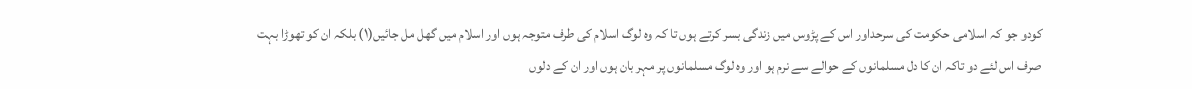کودو جو کہ اسلامی حکومت کی سرحداور اس کے پڑوس میں زندگی بسر کرتے ہوں تا کہ وہ لوگ اسلام کی طرف متوجہ ہوں اور اسلام میں گھل مل جائیں(۱) بلکہ ان کو تھوڑا بہت صرف اس لئے دو تاکہ ان کا دل مسلمانوں کے حوالے سے نرم ہو اور وہ لوگ مسلمانوں پر مہر بان ہوں اور ان کے دلوں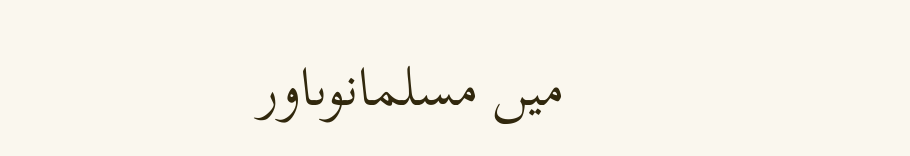میں مسلمانوںاور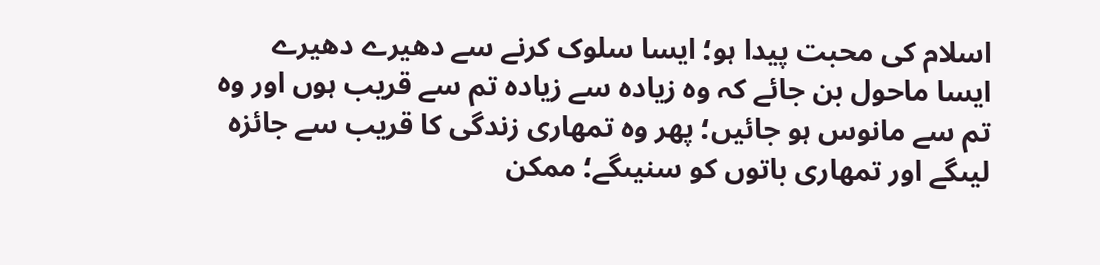اسلام کی محبت پیدا ہو؛ ایسا سلوک کرنے سے دھیرے دھیرے ایسا ماحول بن جائے کہ وہ زیادہ سے زیادہ تم سے قریب ہوں اور وہ تم سے مانوس ہو جائیں؛ پھر وہ تمھاری زندگی کا قریب سے جائزہ لیںگے اور تمھاری باتوں کو سنیںگے؛ ممکن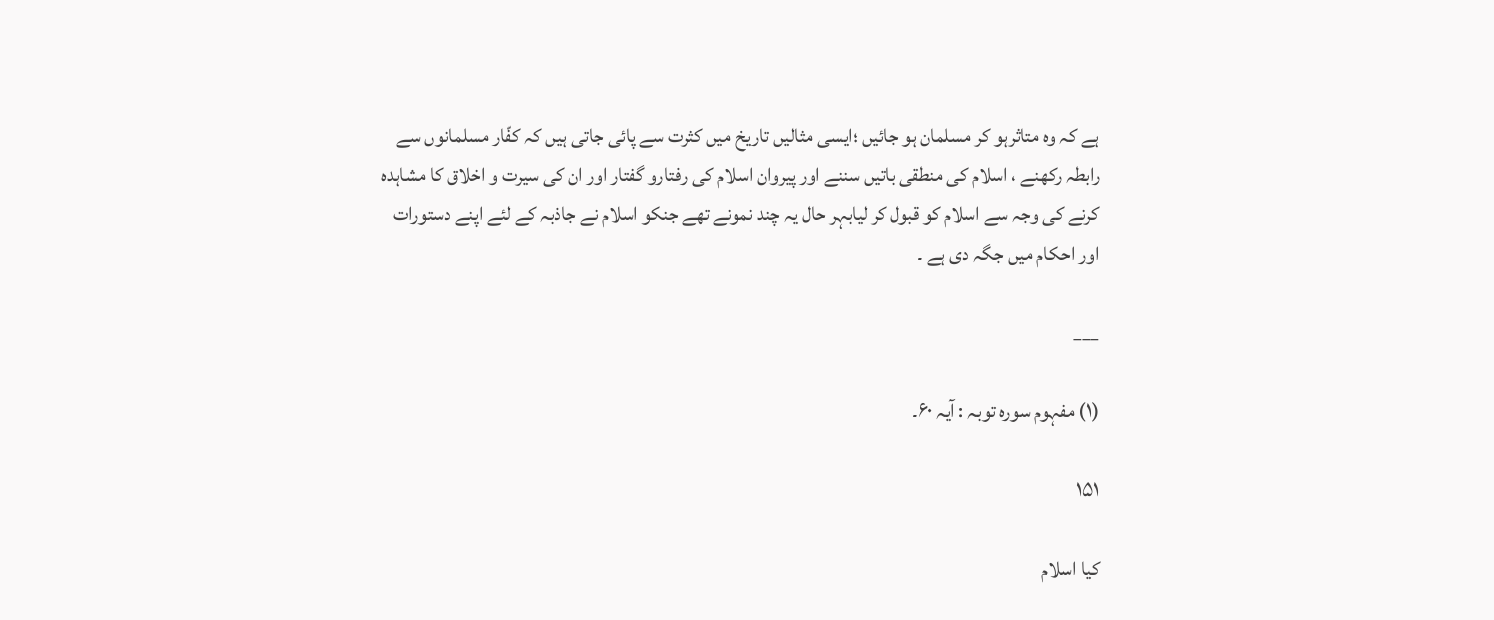ہے کہ وہ متاثرہو کر مسلمان ہو جائیں ؛ایسی مثالیں تاریخ میں کثرت سے پائی جاتی ہیں کہ کفّار مسلمانوں سے رابطہ رکھنے ، اسلام کی منطقی باتیں سننے اور پیروان اسلام کی رفتارو گفتار اور ان کی سیرت و اخلاق کا مشاہدہ کرنے کی وجہ سے اسلام کو قبول کر لیابہر حال یہ چند نمونے تھے جنکو اسلام نے جاذبہ کے لئے اپنے دستورات اور احکام میں جگہ دی ہے ۔

___

(۱) مفہوم سورہ توبہ : آیہ ۶۰۔

۱۵۱

کیا اسلام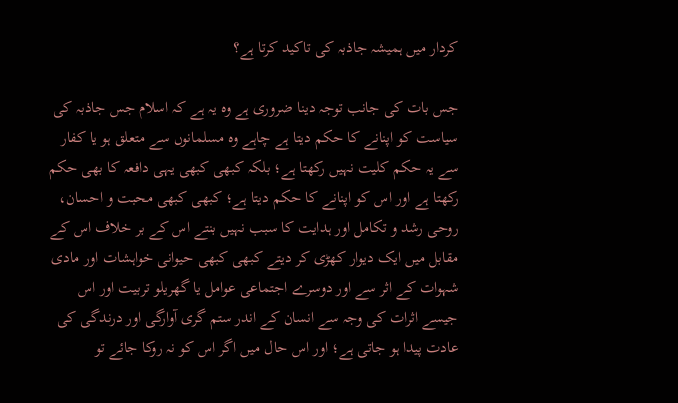کردار میں ہمیشہ جاذبہ کی تاکید کرتا ہے؟

جس بات کی جانب توجہ دینا ضروری ہے وہ یہ ہے کہ اسلام جس جاذبہ کی سیاست کو اپنانے کا حکم دیتا ہے چاہے وہ مسلمانوں سے متعلق ہو یا کفار سے یہ حکم کلیت نہیں رکھتا ہے؛ بلکہ کبھی کبھی یہی دافعہ کا بھی حکم رکھتا ہے اور اس کو اپنانے کا حکم دیتا ہے؛ کبھی کبھی محبت و احسان، روحی رشد و تکامل اور ہدایت کا سبب نہیں بنتے اس کے بر خلاف اس کے مقابل میں ایک دیوار کھڑی کر دیتے کبھی کبھی حیوانی خواہشات اور مادی شہوات کے اثر سے اور دوسرے اجتماعی عوامل یا گھریلو تربیت اور اس جیسے اثرات کی وجہ سے انسان کے اندر ستم گری آوارگی اور درندگی کی عادت پیدا ہو جاتی ہے؛ اور اس حال میں اگر اس کو نہ روکا جائے تو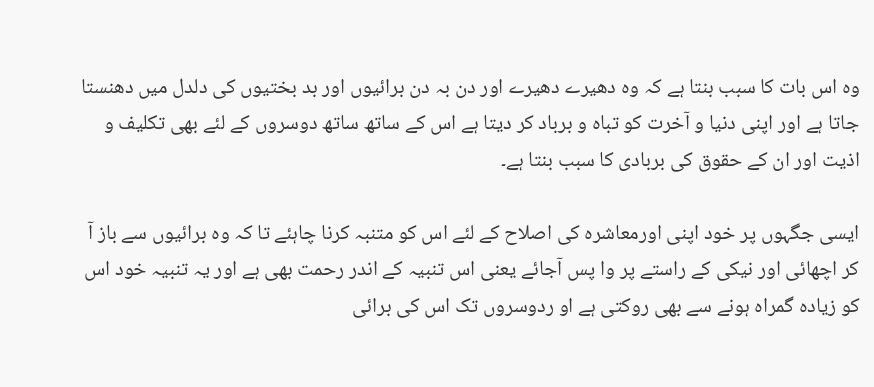وہ اس بات کا سبب بنتا ہے کہ وہ دھیرے دھیرے اور دن بہ دن برائیوں اور بد بختیوں کی دلدل میں دھنستا جاتا ہے اور اپنی دنیا و آخرت کو تباہ و برباد کر دیتا ہے اس کے ساتھ ساتھ دوسروں کے لئے بھی تکلیف و اذیت اور ان کے حقوق کی بربادی کا سبب بنتا ہے۔

ایسی جگہوں پر خود اپنی اورمعاشرہ کی اصلاح کے لئے اس کو متنبہ کرنا چاہئے تا کہ وہ برائیوں سے باز آ کر اچھائی اور نیکی کے راستے پر وا پس آجائے یعنی اس تنبیہ کے اندر رحمت بھی ہے اور یہ تنبیہ خود اس کو زیادہ گمراہ ہونے سے بھی روکتی ہے او ردوسروں تک اس کی برائی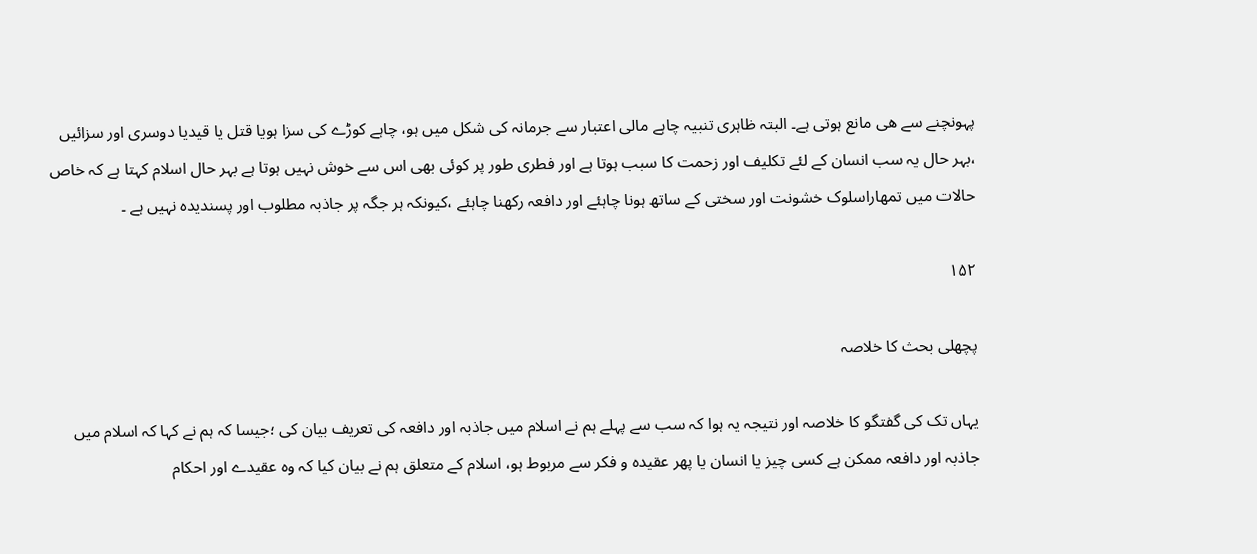پہونچنے سے ھی مانع ہوتی ہے۔ البتہ ظاہری تنبیہ چاہے مالی اعتبار سے جرمانہ کی شکل میں ہو، چاہے کوڑے کی سزا ہویا قتل یا قیدیا دوسری اور سزائیں ،بہر حال یہ سب انسان کے لئے تکلیف اور زحمت کا سبب ہوتا ہے اور فطری طور پر کوئی بھی اس سے خوش نہیں ہوتا ہے بہر حال اسلام کہتا ہے کہ خاص حالات میں تمھاراسلوک خشونت اور سختی کے ساتھ ہونا چاہئے اور دافعہ رکھنا چاہئے ،کیونکہ ہر جگہ پر جاذبہ مطلوب اور پسندیدہ نہیں ہے ۔

۱۵۲

پچھلی بحث کا خلاصہ

یہاں تک کی گفتگو کا خلاصہ اور نتیجہ یہ ہوا کہ سب سے پہلے ہم نے اسلام میں جاذبہ اور دافعہ کی تعریف بیان کی ؛جیسا کہ ہم نے کہا کہ اسلام میں جاذبہ اور دافعہ ممکن ہے کسی چیز یا انسان یا پھر عقیدہ و فکر سے مربوط ہو، اسلام کے متعلق ہم نے بیان کیا کہ وہ عقیدے اور احکام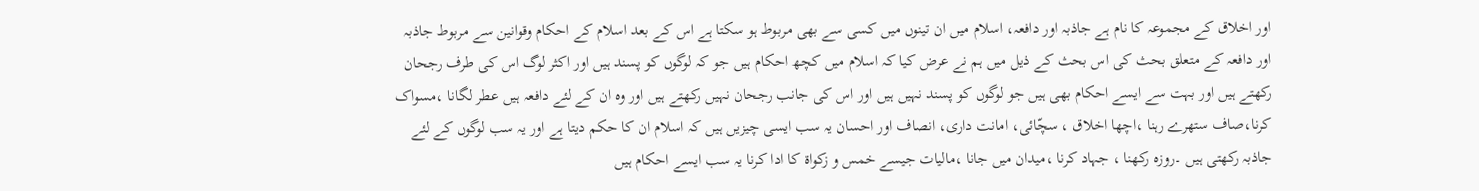اور اخلاق کے مجموعہ کا نام ہے جاذبہ اور دافعہ، اسلام میں ان تینوں میں کسی سے بھی مربوط ہو سکتا ہے اس کے بعد اسلام کے احکام وقوانین سے مربوط جاذبہ اور دافعہ کے متعلق بحث کی اس بحث کے ذیل میں ہم نے عرض کیا کہ اسلام میں کچھ احکام ہیں جو کہ لوگوں کو پسند ہیں اور اکثر لوگ اس کی طرف رجحان رکھتے ہیں اور بہت سے ایسے احکام بھی ہیں جو لوگوں کو پسند نہیں ہیں اور اس کی جانب رجحان نہیں رکھتے ہیں اور وہ ان کے لئے دافعہ ہیں عطر لگانا ،مسواک کرنا،صاف ستھرے رہنا ،اچھا اخلاق ، سچّائی، امانت داری، انصاف اور احسان یہ سب ایسی چیزیں ہیں کہ اسلام ان کا حکم دیتا ہے اور یہ سب لوگوں کے لئے جاذبہ رکھتی ہیں ۔روزہ رکھنا ، جہاد کرنا ،میدان میں جانا ،مالیات جیسے خمس و زکواة کا ادا کرنا یہ سب ایسے احکام ہیں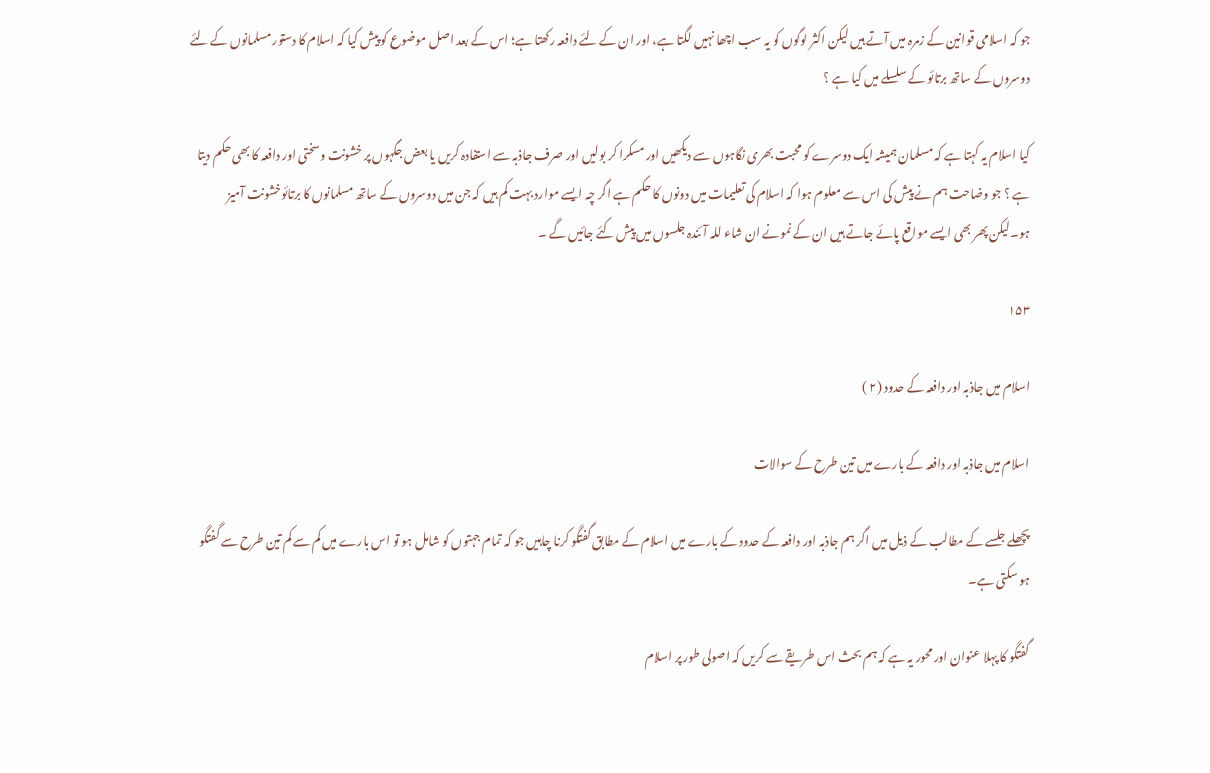جو کہ اسلامی قوانین کے زمرہ میں آتے ہیں لیکن اکثر لوگوں کو یہ سب اچھا نہیں لگتا ہے، اور ان کے لئے دافعہ رکھتا ہے؛ اس کے بعد اصل موضوع کو پیش کیا کہ اسلام کا دستور مسلمانوں کے لئے دوسروں کے ساتھ برتائو کے سلسلے میں کیا ہے ؟

کیا اسلام یہ کہتا ہے کہ مسلمان ہمیشہ ایک دوسرے کو محبت بھری نگاہوں سے دیکھیں اور مسکرا کر بولیں اور صرف جاذبہ سے استفادہ کریں یا بعض جگہوں پر خشونت وسختی اور دافعہ کا بھی حکم دیتا ہے ؟ جو وضاحت ہم نے پیش کی اس سے معلوم ہوا کہ اسلام کی تعلیمات میں دونوں کا حکم ہے اگر چہ ایسے موارد بہت کم ہیں کہ جن میں دوسروں کے ساتھ مسلمانوں کا برتائوخشونت آمیز ہو۔لیکن پھر بھی ایسے مواقع پائے جاتے ہیں ان کے نمونے ان شاء للہ آ ئندہ جلسوں میں پیش کئے جائیں گے ۔

۱۵۳

اسلام میں جاذبہ اور دافعہ کے حدود (۲ )

اسلام میں جاذبہ اور دافعہ کے بارے میں تین طرح کے سوالات

پچھلے جلسے کے مطالب کے ذیل میں اگر ہم جاذبہ اور دافعہ کے حدود کے بارے میں اسلام کے مطابق گفتگو کرنا چاہیں جو کہ تمام جہتوں کو شامل ہو تو اس بارے میں کم سے کم تین طرح سے گفتگو ہو سکتی ہے۔

گفتگو کا پہلا عنوان اور محور یہ ہے کہ ہم بحث اس طریقے سے کریں کہ اصولی طور پر اسلام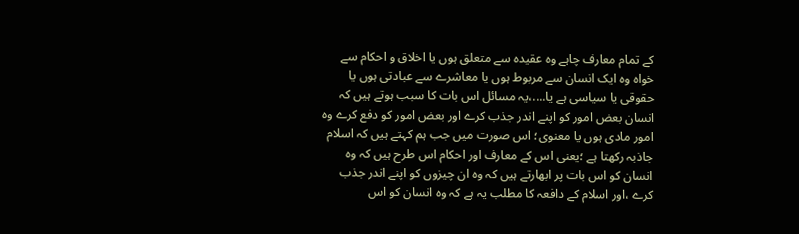کے تمام معارف چاہے وہ عقیدہ سے متعلق ہوں یا اخلاق و احکام سے خواہ وہ ایک انسان سے مربوط ہوں یا معاشرے سے عبادتی ہوں یا حقوقی یا سیاسی ہے یا....،یہ مسائل اس بات کا سبب ہوتے ہیں کہ انسان بعض امور کو اپنے اندر جذب کرے اور بعض امور کو دفع کرے وہ امور مادی ہوں یا معنوی؛ اس صورت میں جب ہم کہتے ہیں کہ اسلام جاذبہ رکھتا ہے ؛یعنی اس کے معارف اور احکام اس طرح ہیں کہ وہ انسان کو اس بات پر ابھارتے ہیں کہ وہ ان چیزوں کو اپنے اندر جذب کرے ،اور اسلام کے دافعہ کا مطلب یہ ہے کہ وہ انسان کو اس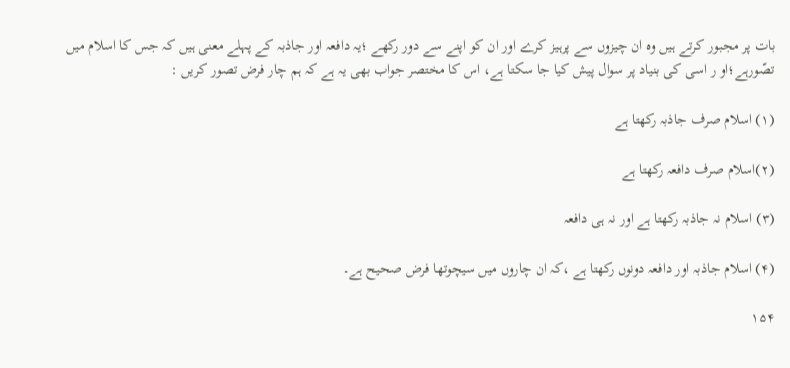بات پر مجبور کرتے ہیں وہ ان چیزوں سے پرہیز کرے اور ان کو اپنے سے دور رکھے ؛یہ دافعہ اور جاذبہ کے پہلے معنی ہیں کہ جس کا اسلام میں تصّورہے؛او ر اسی کی بنیاد پر سوال پیش کیا جا سکتا ہے، اس کا مختصر جواب بھی یہ ہے کہ ہم چار فرض تصور کریں :

(۱) اسلام صرف جاذبہ رکھتا ہے

(۲)اسلام صرف دافعہ رکھتا ہے

(۳) اسلام نہ جاذبہ رکھتا ہے اور نہ ہی دافعہ

(۴) اسلام جاذبہ اور دافعہ دونوں رکھتا ہے ،کہ ان چاروں میں سیچوتھا فرض صحیح ہے۔

۱۵۴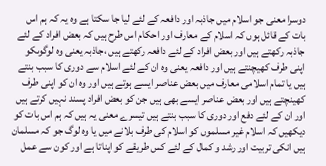دوسرا معنی جو اسلام میں جاذبہ اور دافعہ کے لئے لیا جا سکتا ہے وہ یہ کہ ہم اس بات کے قائل ہوں کہ اسلام کے معارف اور احکام اس طرح ہیں کہ بعض افراد کے لئے جاذبہ رکھتے ہیں اور بعض افراد کے لئے دافعہ رکھتے ہیں ،جاذبہ یعنی وہ لوگوںکو اپنی طرف کھیچنتے ہیں اور دافعہ یعنی وہ ان کے لئے اسلام سے دوری کا سبب بنتے ہیں یا تمام اسلامی معارف میں بعض عناصر ایسے ہوتے ہیں اور وہ ان کو اپنی طرف کھینچتے ہیں اور بعض عناصر ایسے بھی ہیں جن کو بعض افراد پسند نہیں کرتے ہیں اور ان کے لئے دفع اور دوری کا سبب بنتے ہیں تیسرے معنی یہ ہیں کہ ہم اس بات کو دیکھیں کہ اسلام غیر مسلموں کو اسلام کی طرف بلانے میں یا وہ لوگ جو کہ مسلمان ہیں انکی تربیت اور رشد و کمال کے لئے کس طریقے کو اپناتا ہے اور کون سے عمل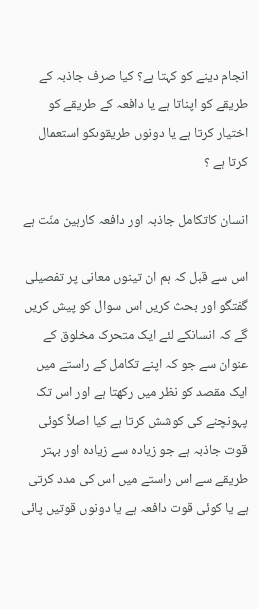انجام دینے کو کہتا ہے؟ کیا صرف جاذبہ کے طریقے کو اپناتا ہے یا دافعہ کے طریقے کو اختیار کرتا ہے یا دونوں طریقوںکو استعمال کرتا ہے ؟

انسان کاتکامل جاذبہ اور دافعہ کارہین منّت ہے

اس سے قبل کہ ہم ان تینوں معانی پر تفصیلی گفتگو اور بحث کریں اس سوال کو پیش کریں گے کہ انسانکے لئے ایک متحرک مخلوق کے عنوان سے جو کہ اپنے تکامل کے راستے میں ایک مقصد کو نظر میں رکھتا ہے اور اس تک پہونچنے کی کوشش کرتا ہے کیا اصلاً کوئی قوت جاذبہ ہے جو زیادہ سے زیادہ اور بہتر طریقے سے اس راستے میں اس کی مدد کرتی ہے یا کوئی قوت دافعہ ہے یا دونوں قوتیں پائی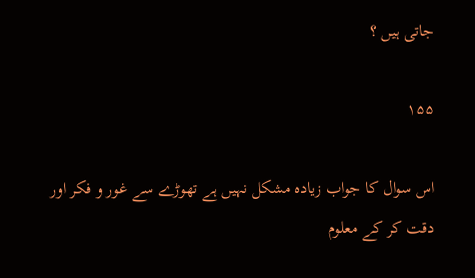جاتی ہیں ؟

۱۵۵

اس سوال کا جواب زیادہ مشکل نہیں ہے تھوڑے سے غور و فکر اور دقت کر کے معلوم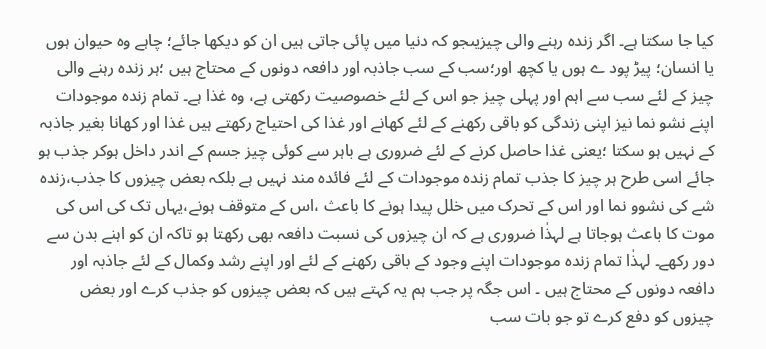کیا جا سکتا ہے۔ اگر زندہ رہنے والی چیزیںجو کہ دنیا میں پائی جاتی ہیں ان کو دیکھا جائے؛ چاہے وہ حیوان ہوں یا انسان؛ پیڑ پود ے ہوں یا کچھ اور؛سب کے سب جاذبہ اور دافعہ دونوں کے محتاج ہیں ؛ہر زندہ رہنے والی چیز کے لئے سب سے اہم اور پہلی چیز جو اس کے لئے خصوصیت رکھتی ہے، وہ غذا ہے۔ تمام زندہ موجودات اپنے نشو نما نیز اپنی زندگی کو باقی رکھنے کے لئے کھانے اور غذا کی احتیاج رکھتے ہیں غذا اور کھانا بغیر جاذبہ کے نہیں ہو سکتا ؛یعنی غذا حاصل کرنے کے لئے ضروری ہے باہر سے کوئی چیز جسم کے اندر داخل ہوکر جذب ہو جائے اسی طرح ہر چیز کا جذب تمام زندہ موجودات کے لئے فائدہ مند نہیں ہے بلکہ بعض چیزوں کا جذب،زندہ شے کی نشوو نما اور اس کے تحرک میں خلل پیدا ہونے کا باعث ،اس کے متوقف ہونے،یہاں تک کی اس کی موت کا باعث ہوجاتا ہے لہذٰا ضروری ہے کہ ان چیزوں کی نسبت دافعہ بھی رکھتا ہو تاکہ ان کو اہنے بدن سے دور رکھے۔ لہذٰا تمام زندہ موجودات اپنے وجود کے باقی رکھنے کے لئے اور اپنے رشد وکمال کے لئے جاذبہ اور دافعہ دونوں کے محتاج ہیں ۔ اس جگہ پر جب ہم یہ کہتے ہیں کہ بعض چیزوں کو جذب کرے اور بعض چیزوں کو دفع کرے تو جو بات سب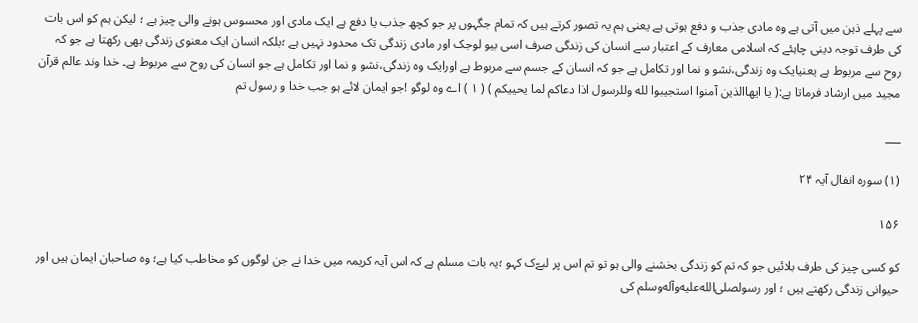سے پہلے ذہن میں آتی ہے وہ مادی جذب و دفع ہوتی ہے یعنی ہم یہ تصور کرتے ہیں کہ تمام جگہوں پر جو کچھ جذب یا دفع ہے ایک مادی اور محسوس ہونے والی چیز ہے ؛ لیکن ہم کو اس بات کی طرف توجہ دینی چاہئے کہ اسلامی معارف کے اعتبار سے انسان کی زندگی صرف اسی بیو لوجک اور مادی زندگی تک محدود نہیں ہے ؛بلکہ انسان ایک معنوی زندگی بھی رکھتا ہے جو کہ روح سے مربوط ہے یعنیایک وہ زندگی،نشو و نما اور تکامل ہے جو کہ انسان کے جسم سے مربوط ہے اورایک وہ زندگی،نشو و نما اور تکامل ہے جو انسان کی روح سے مربوط ہے۔ خدا وند عالم قرآن مجید میں ارشاد فرماتا ہے:( یا ایهاالذین آمنوا استجیبوا لله وللرسول اذا دعاکم لما یحییکم ) ( ۱ ) اے وہ لوگو !جو ایمان لائے ہو جب خدا و رسول تم

___

(۱) سورہ انفال آیہ ۲۴

۱۵۶

کو کسی چیز کی طرف بلائیں جو کہ تم کو زندگی بخشنے والی ہو تو تم اس پر لبےّک کہو ؛یہ بات مسلم ہے کہ اس آیہ کریمہ میں خدا نے جن لوگوں کو مخاطب کیا ہے؛ وہ صاحبان ایمان ہیں اور حیوانی زندگی رکھتے ہیں ؛ اور رسولصلى‌الله‌عليه‌وآله‌وسلم کی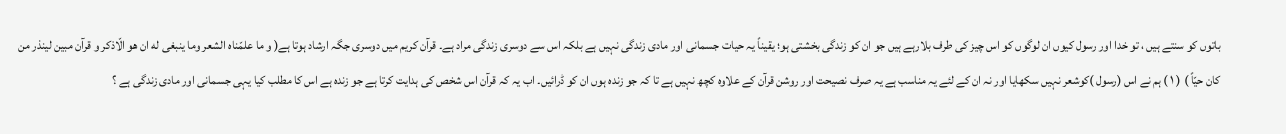باتوں کو سنتے ہیں ، تو خدا اور رسول کیوں ان لوگوں کو اس چیز کی طرف بلارہے ہیں جو ان کو زندگی بخشتی ہو؛ یقیناً یہ حیات جسمانی اور مادی زندگی نہیں ہے بلکہ اس سے دوسری زندگی مراد ہے۔ قرآن کریم میں دوسری جگہ ارشاد ہوتا ہے( و ما علمّناه الشعر وما ینبغی له ان هو الّاذکر و قرآن مبین لینذر من کان حيّاً ) ( ۱ ) ہم نے اس (رسول )کوشعر نہیں سکھایا اور نہ ان کے لئے یہ مناسب ہے یہ صرف نصیحت اور روشن قرآن کے علاوہ کچھ نہیں ہے تا کہ جو زندہ ہوں ان کو ڈرائیں۔ اب یہ کہ قرآن اس شخص کی ہدایت کرتا ہے جو زندہ ہے اس کا مطلب کیا یہی جسمانی اور مادی زندگی ہے ؟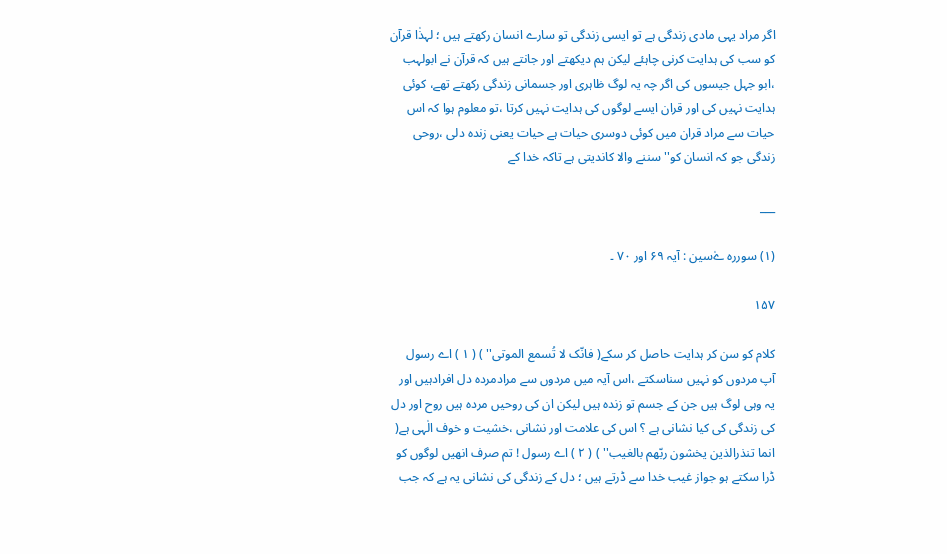اگر مراد یہی مادی زندگی ہے تو ایسی زندگی تو سارے انسان رکھتے ہیں ؛ لہذٰا قرآن کو سب کی ہدایت کرنی چاہئے لیکن ہم دیکھتے اور جانتے ہیں کہ قرآن نے ابولہب ،ابو جہل جیسوں کی اگر چہ یہ لوگ ظاہری اور جسمانی زندگی رکھتے تھے، کوئی ہدایت نہیں کی اور قران ایسے لوگوں کی ہدایت نہیں کرتا ،تو معلوم ہوا کہ اس حیات سے مراد قران میں کوئی دوسری حیات ہے حیات یعنی زندہ دلی ،روحی زندگی جو کہ انسان کو'' سننے والا کاندیتی ہے تاکہ خدا کے

___

(۱) سوررہ ےٰسین : آیہ ۶۹ اور ۷۰ ۔

۱۵۷

کلام کو سن کر ہدایت حاصل کر سکے( فانّک لا تُسمع الموتی'' ) ( ۱ ) اے رسول آپ مردوں کو نہیں سناسکتے ،اس آیہ میں مردوں سے مرادمردہ دل افرادہیں اور یہ وہی لوگ ہیں جن کے جسم تو زندہ ہیں لیکن ان کی روحیں مردہ ہیں روح اور دل کی زندگی کی کیا نشانی ہے ؟ اس کی علامت اور نشانی ،خشیت و خوف الٰہی ہے( انما تنذرالذین یخشون ربّهم بالغیب'' ) ( ۲ ) اے رسول ! تم صرف انھیں لوگوں کو ڈرا سکتے ہو جواز غیب خدا سے ڈرتے ہیں ؛ دل کے زندگی کی نشانی یہ ہے کہ جب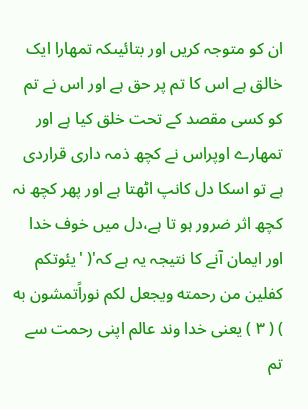ان کو متوجہ کریں اور بتائیںکہ تمھارا ایک خالق ہے اس کا تم پر حق ہے اور اس نے تم کو کسی مقصد کے تحت خلق کیا ہے اور تمھارے اوپراس نے کچھ ذمہ داری قراردی ہے تو اسکا دل کانپ اٹھتا ہے اور پھر کچھ نہ کچھ اثر ضرور ہو تا ہے،دل میں خوف خدا اور ایمان آنے کا نتیجہ یہ ہے کہ'( 'یئوتکم کفلین من رحمته ویجعل لکم نوراًتمشون به ) ( ۳ ) یعنی خدا وند عالم اپنی رحمت سے تم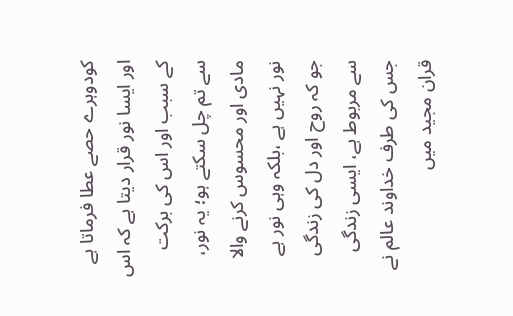کودوہرے حصے عطا فرماتا ہے اور ایسا نور قرار دیتا ہے کہ اس کے سبب اور اس کی برکت سے تم چل سکتے ہو؛ یہ نور، مادی اور محسوس کرنے والا نور نہیں ہے ،بلکہ وہی نور ہے جو کہ روح اور دل کی زندگی سے مربوط ہے، ایسی زندگی جس کی طرف خداوند عالم نے قران مجید میں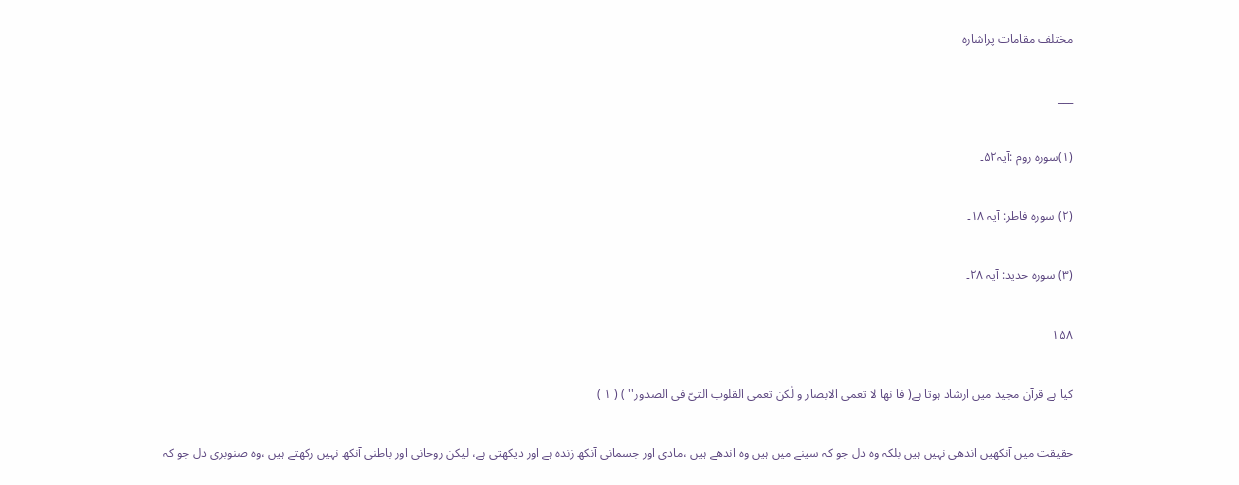مختلف مقامات پراشارہ

___

(۱)سورہ روم :آیہ۵۲۔

(۲) سورہ فاطر: آیہ ۱۸۔

(۳) سورہ حدید: آیہ ۲۸۔

۱۵۸

کیا ہے قرآن مجید میں ارشاد ہوتا ہے( فا نها لا تعمی الابصار و لٰکن تعمی القلوب التیّ فی الصدور'' ) ( ۱ )

حقیقت میں آنکھیں اندھی نہیں ہیں بلکہ وہ دل جو کہ سینے میں ہیں وہ اندھے ہیں ،مادی اور جسمانی آنکھ زندہ ہے اور دیکھتی ہے، لیکن روحانی اور باطنی آنکھ نہیں رکھتے ہیں ،وہ صنوبری دل جو کہ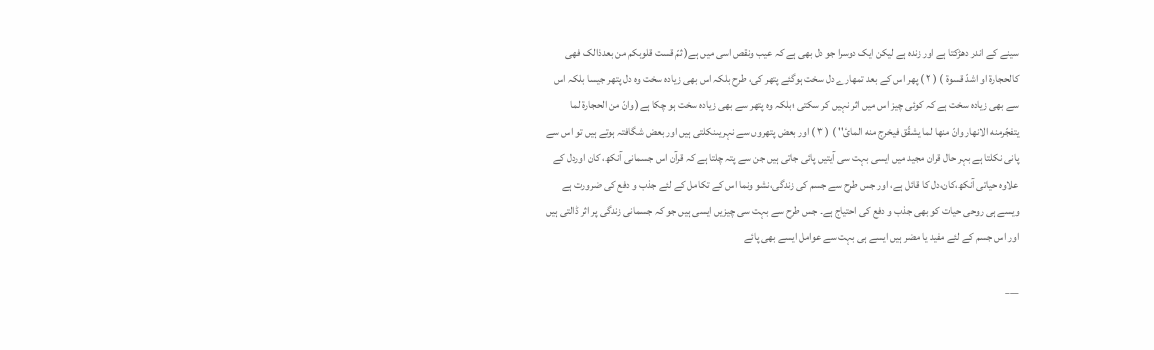سینے کے اندر دھڑکتا ہے اور زندہ ہے لیکن ایک دوسرا جو دل بھی ہے کہ عیب ونقص اسی میں ہے( ثمّ قست قلوبکم من بعدذالک فهی کالحجارة او اشدّ قسوة ) ( ۲ ) پھر اس کے بعد تمھارے دل سخت ہوگئے پتھر کی، طرح بلکہ اس بھی زیادہ سخت وہ دل پتھر جیسا بلکہ اس سے بھی زیادہ سخت ہے کہ کوئی چیز اس میں اثر نہیں کر سکتی ؛بلکہ وہ پتھر سے بھی زیادہ سخت ہو چکا ہے( وانّ من الحجارة لما یتفجّرمنه الانهار وانّ منها لما یشقّق فیخرج منه المائ'' ) ( ۳ ) اور بعض پتھروں سے نہریںنکلتی ہیں اور بعض شگافتہ ہوتے ہیں تو اس سے پانی نکلتا ہے بہر حال قران مجید میں ایسی بہت سی آیتیں پائی جاتی ہیں جن سے پتہ چلتا ہے کہ قرآن اس جسمانی آنکھ، کان اوردل کے علاوہ حیاتی آنکھ،کان،دل کا قائل ہے، اور جس طرح سے جسم کی زندگی،نشو ونما اس کے تکامل کے لئے جذب و دفع کی ضرورت ہے ویسے ہی روحی حیات کو بھی جذب و دفع کی احتیاج ہے۔ جس طرح سے بہت سی چیزیں ایسی ہیں جو کہ جسمانی زندگی پر اثر ڈالتی ہیں اور اس جسم کے لئے مفید یا مضر ہیں ایسے ہی بہت سے عوامل ایسے بھی پائے

___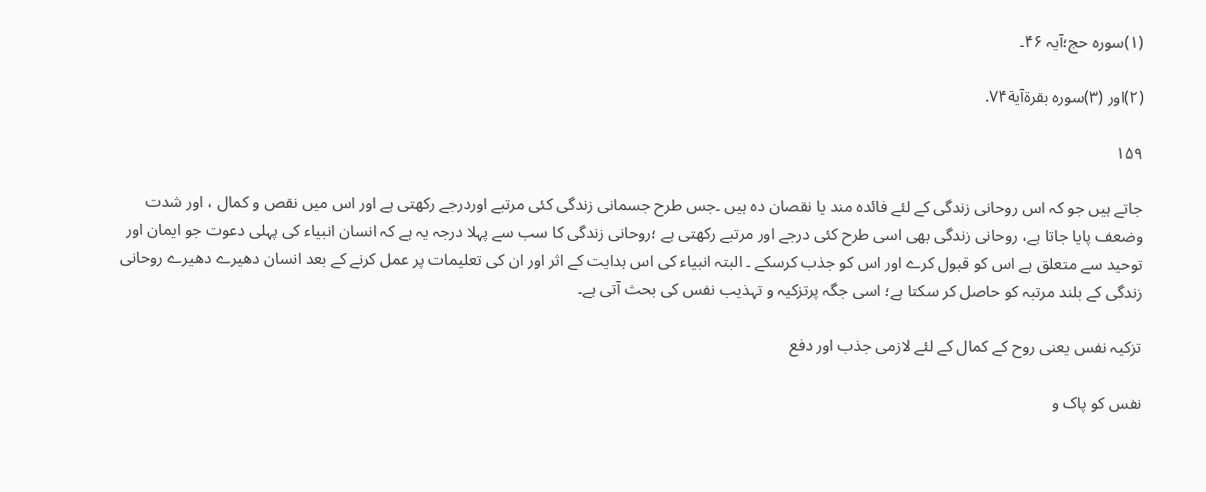(۱)سورہ حج؛آیہ ۴۶۔

(۲)اور (۳)سورہ بقرةآیة۷۴.

۱۵۹

جاتے ہیں جو کہ اس روحانی زندگی کے لئے فائدہ مند یا نقصان دہ ہیں ۔جس طرح جسمانی زندگی کئی مرتبے اوردرجے رکھتی ہے اور اس میں نقص و کمال ، اور شدت وضعف پایا جاتا ہے، روحانی زندگی بھی اسی طرح کئی درجے اور مرتبے رکھتی ہے ؛روحانی زندگی کا سب سے پہلا درجہ یہ ہے کہ انسان انبیاء کی پہلی دعوت جو ایمان اور توحید سے متعلق ہے اس کو قبول کرے اور اس کو جذب کرسکے ۔ البتہ انبیاء کی اس ہدایت کے اثر اور ان کی تعلیمات پر عمل کرنے کے بعد انسان دھیرے دھیرے روحانی زندگی کے بلند مرتبہ کو حاصل کر سکتا ہے؛ اسی جگہ پرتزکیہ و تہذیب نفس کی بحث آتی ہے۔

تزکیہ نفس یعنی روح کے کمال کے لئے لازمی جذب اور دفع

نفس کو پاک و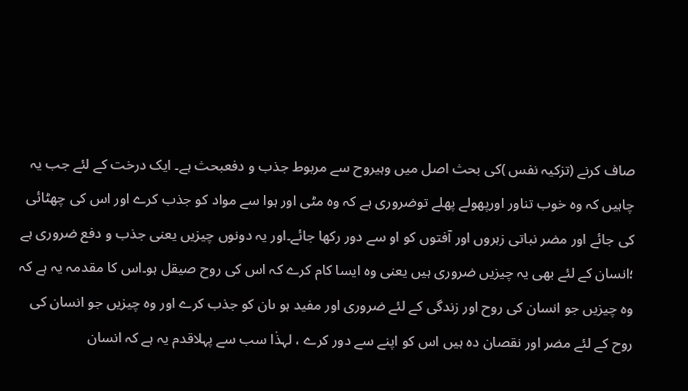صاف کرنے (تزکیہ نفس )کی بحث اصل میں وہیروح سے مربوط جذب و دفعبحث ہے۔ ایک درخت کے لئے جب یہ چاہیں کہ وہ خوب تناور اورپھولے پھلے توضروری ہے کہ وہ مٹی اور ہوا سے مواد کو جذب کرے اور اس کی چھٹائی کی جائے اور مضر نباتی زہروں اور آفتوں کو او سے دور رکھا جائے۔اور یہ دونوں چیزیں یعنی جذب و دفع ضروری ہے ؛انسان کے لئے بھی یہ چیزیں ضروری ہیں یعنی وہ ایسا کام کرے کہ اس کی روح صیقل ہو۔اس کا مقدمہ یہ ہے کہ وہ چیزیں جو انسان کی روح اور زندگی کے لئے ضروری اور مفید ہو ںان کو جذب کرے اور وہ چیزیں جو انسان کی روح کے لئے مضر اور نقصان دہ ہیں اس کو اپنے سے دور کرے ، لہذٰا سب سے پہلاقدم یہ ہے کہ انسان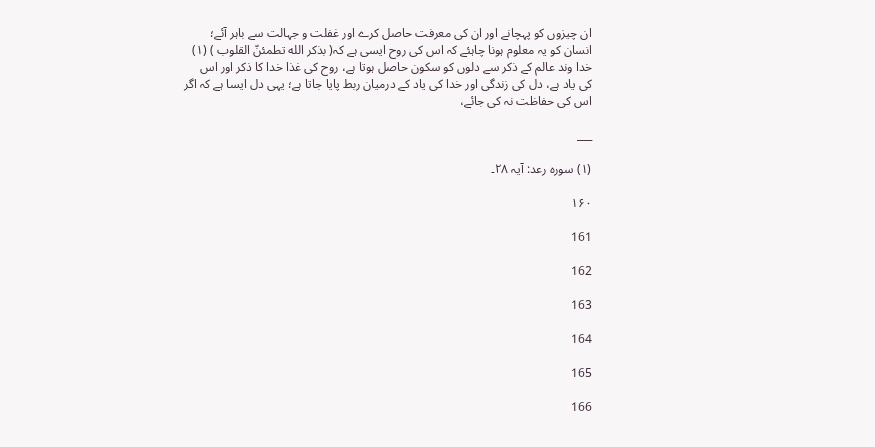ان چیزوں کو پہچانے اور ان کی معرفت حاصل کرے اور غفلت و جہالت سے باہر آئے؛ انسان کو یہ معلوم ہونا چاہئے کہ اس کی روح ایسی ہے کہ( بذکر الله تطمئنّ القلوب ) (۱) خدا وند عالم کے ذکر سے دلوں کو سکون حاصل ہوتا ہے، روح کی غذا خدا کا ذکر اور اس کی یاد ہے، دل کی زندگی اور خدا کی یاد کے درمیان ربط پایا جاتا ہے؛ یہی دل ایسا ہے کہ اگر اس کی حفاظت نہ کی جائے،

___

(۱) سورہ رعد: آیہ ۲۸۔

۱۶۰

161

162

163

164

165

166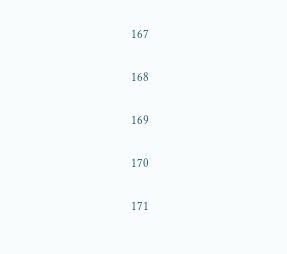167

168

169

170

171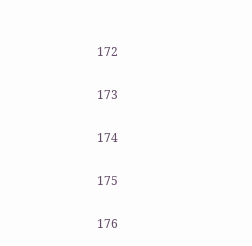172

173

174

175

176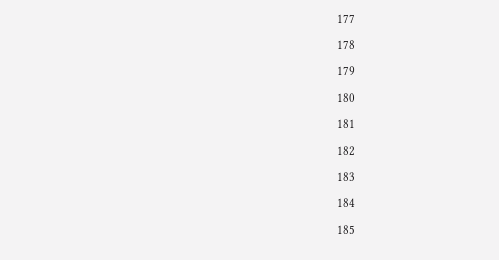177

178

179

180

181

182

183

184

185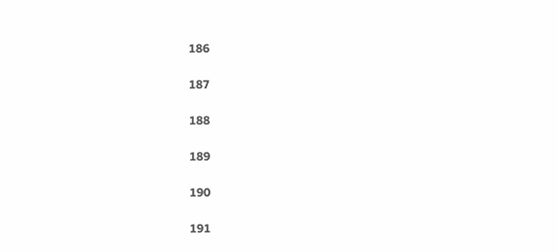186

187

188

189

190

191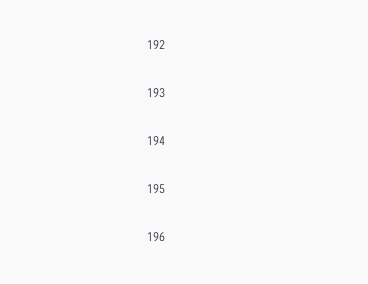192

193

194

195

196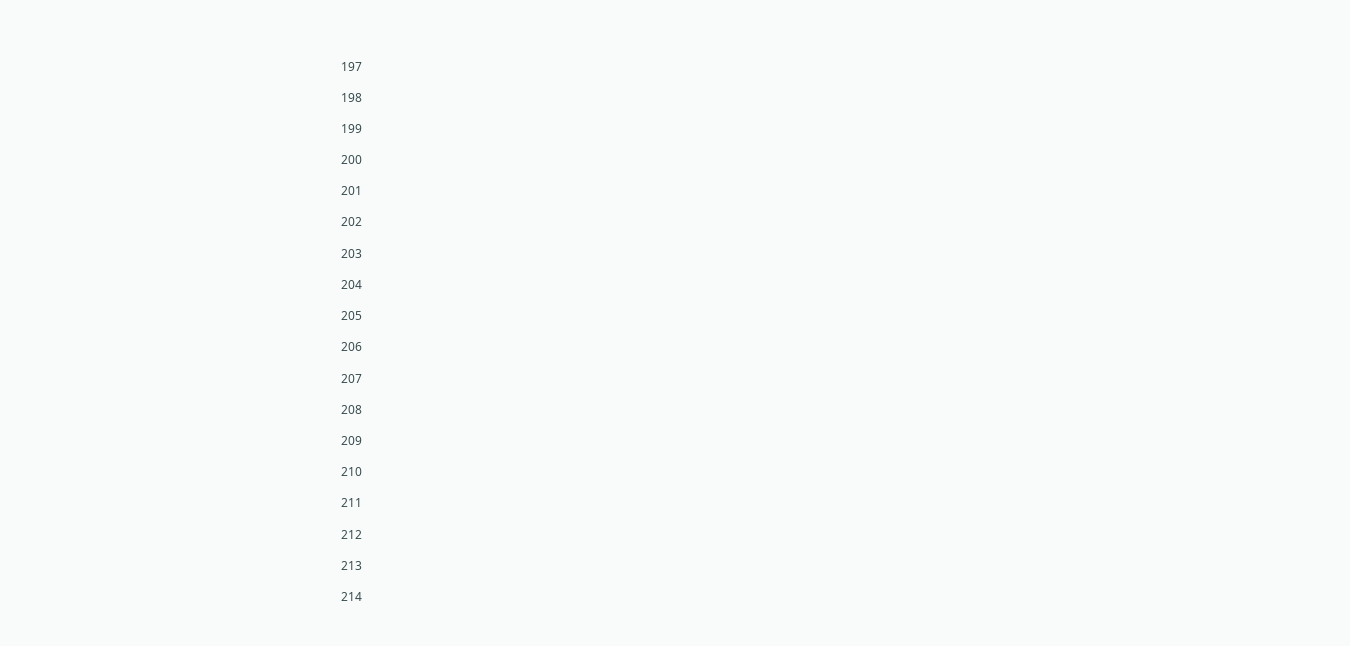197

198

199

200

201

202

203

204

205

206

207

208

209

210

211

212

213

214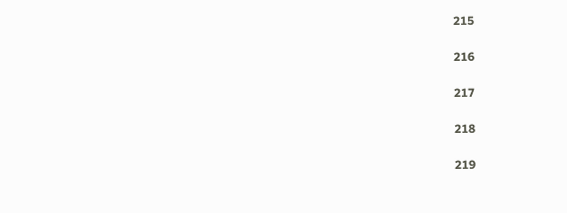215

216

217

218

219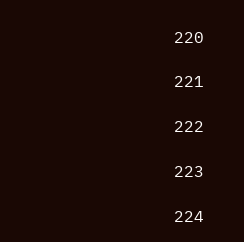220

221

222

223

224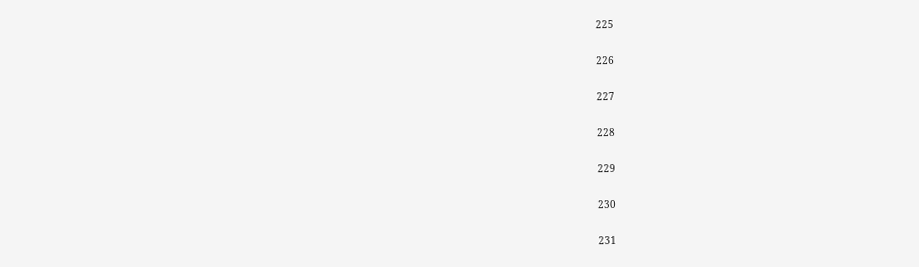225

226

227

228

229

230

231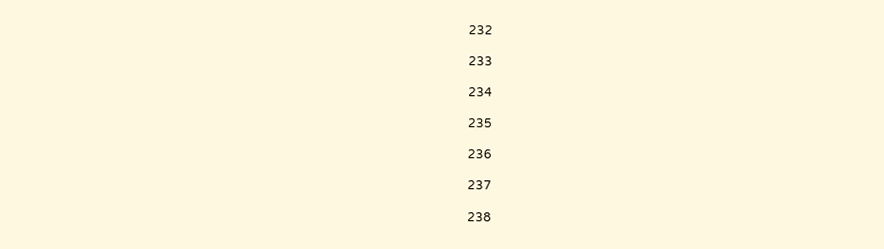232

233

234

235

236

237

238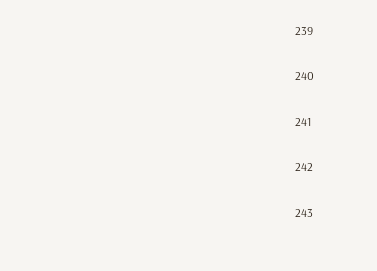239

240

241

242

243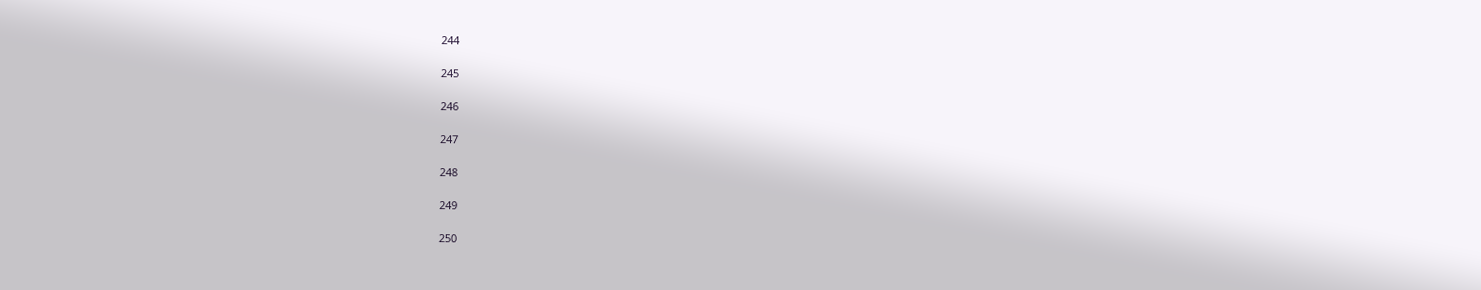244

245

246

247

248

249

250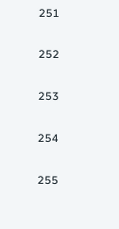251

252

253

254

255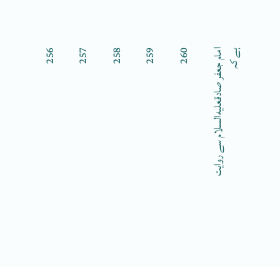256

257

258

259

260

امام جعفر صادقعليه‌السلام سے روایت ہے کہ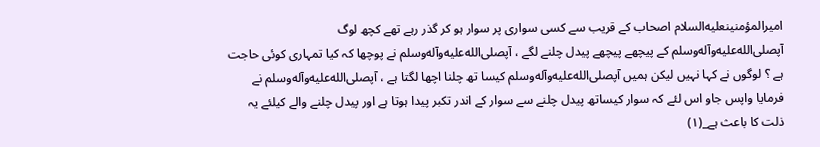امیرالمؤمنینعليه‌السلام اصحاب کے قریب سے کسی سواری پر سوار ہو کر گذر رہے تھے کچھ لوگ آپصلى‌الله‌عليه‌وآله‌وسلم کے پیچھے پیچھے پیدل چلنے لگے ، آپصلى‌الله‌عليه‌وآله‌وسلم نے پوچھا کہ کیا تمہاری کوئی حاجت ہے ؟ لوگوں نے کہا نہیں لیکن ہمیں آپصلى‌الله‌عليه‌وآله‌وسلم کیسا تھ چلنا اچھا لگتا ہے ، آپصلى‌الله‌عليه‌وآله‌وسلم نے فرمایا واپس جاو اس لئے کہ سوار کیساتھ پیدل چلنے سے سوار کے اندر تکبر پیدا ہوتا ہے اور پیدل چلنے والے کیلئے یہ ذلت کا باعث ہے_(۱)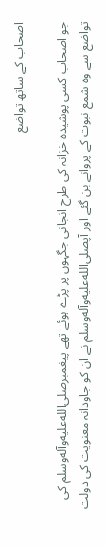اصحاب کے ساتھ تواضع

جو اصحاب کسی پوشیدہ خزانہ کی طرح انجانی جگہوں پر پڑے ہوئے تھے پیغمبرصلى‌الله‌عليه‌وآله‌وسلم کی تواضع سے وہ شمع نبوت کے پروانے بن گئے اور آپصلى‌الله‌عليه‌وآله‌وسلم نے ان کو جاودانہ معنویت کی دولت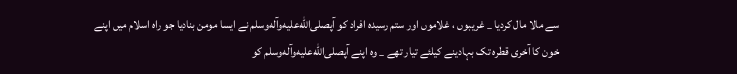سے مالا مال کردیا _ غریبوں ، غلاموں اور ستم رسیدہ افراد کو آپصلى‌الله‌عليه‌وآله‌وسلم نے ایسا مومن بنادیا جو راہ اسلام میں اپنے خون کا آخری قطرہ تک بہادینے کیلئے تیار تھے _ وہ اپنے آپصلى‌الله‌عليه‌وآله‌وسلم کو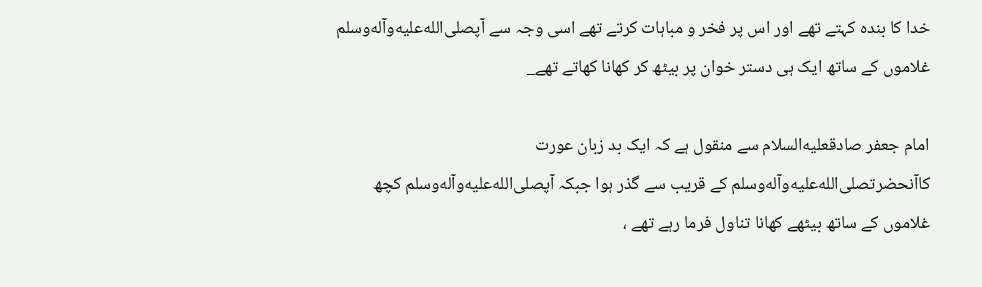خدا کا بندہ کہتے تھے اور اس پر فخر و مباہات کرتے تھے اسی وجہ سے آپصلى‌الله‌عليه‌وآله‌وسلم غلاموں کے ساتھ ایک ہی دستر خوان پر بیٹھ کر کھانا کھاتے تھے_

امام جعفر صادقعليه‌السلام سے منقول ہے کہ ایک بد زبان عورت کاآنحضرتصلى‌الله‌عليه‌وآله‌وسلم کے قریب سے گذر ہوا جبکہ آپصلى‌الله‌عليه‌وآله‌وسلم کچھ غلاموں کے ساتھ بیٹھے کھانا تناول فرما رہے تھے ،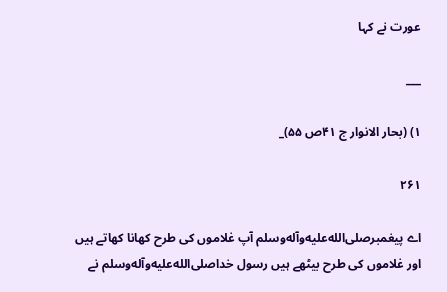عورت نے کہا

___

۱) (بحار الانوار ج ۴۱ص ۵۵)_

۲۶۱

اے پیغمبرصلى‌الله‌عليه‌وآله‌وسلم آپ غلاموں کی طرح کھانا کھاتے ہیں اور غلاموں کی طرح بیٹھے ہیں رسول خداصلى‌الله‌عليه‌وآله‌وسلم نے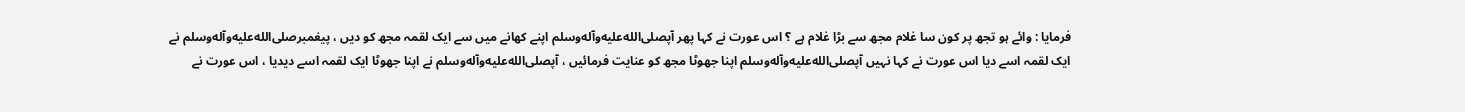فرمایا : وائے ہو تجھ پر کون سا غلام مجھ سے بڑا غلام ہے ؟ اس عورت نے کہا پھر آپصلى‌الله‌عليه‌وآله‌وسلم اپنے کھانے میں سے ایک لقمہ مجھ کو دیں ، پیغمبرصلى‌الله‌عليه‌وآله‌وسلم نے ایک لقمہ اسے دیا اس عورت نے کہا نہیں آپصلى‌الله‌عليه‌وآله‌وسلم اپنا جھوٹا مجھ کو عنایت فرمائیں ، آپصلى‌الله‌عليه‌وآله‌وسلم نے اپنا جھوٹا ایک لقمہ اسے دیدیا ، اس عورت نے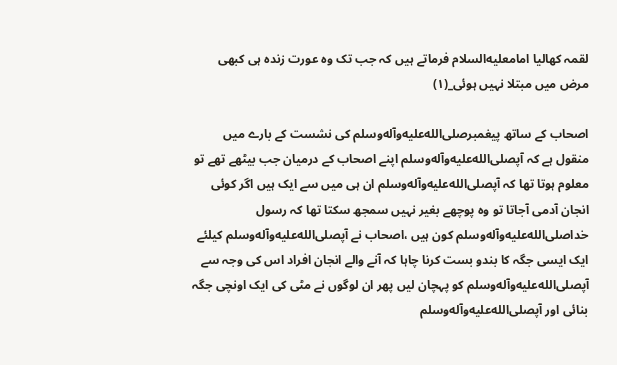لقمہ کھالیا امامعليه‌السلام فرماتے ہیں کہ جب تک وہ عورت زندہ ہی کبھی مرض میں مبتلا نہیں ہوئی_(۱)

اصحاب کے ساتھ پیغمبرصلى‌الله‌عليه‌وآله‌وسلم کی نشست کے بارے میں منقول ہے کہ آپصلى‌الله‌عليه‌وآله‌وسلم اپنے اصحاب کے درمیان جب بیٹھے تھے تو معلوم ہوتا تھا کہ آپصلى‌الله‌عليه‌وآله‌وسلم ان ہی میں سے ایک ہیں اگر کوئی انجان آدمی آجاتا تو وہ پوچھے بغیر نہیں سمجھ سکتا تھا کہ رسول خداصلى‌الله‌عليه‌وآله‌وسلم کون ہیں ،اصحاب نے آپصلى‌الله‌عليه‌وآله‌وسلم کیلئے ایک ایسی جگہ کا بندو بست کرنا چاہا کہ آنے والے انجان افراد اس کی وجہ سے آپصلى‌الله‌عليه‌وآله‌وسلم کو پہچان لیں پھر ان لوگوں نے مٹی کی ایک اونچی جگہ بنائی اور آپصلى‌الله‌عليه‌وآله‌وسلم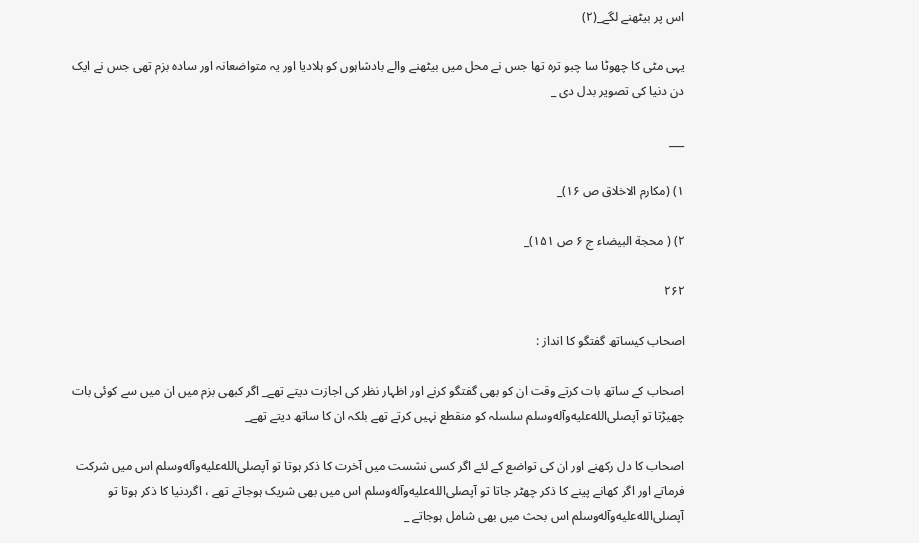اس پر بیٹھنے لگے_(۲)

یہی مٹی کا چھوٹا سا چبو ترہ تھا جس نے محل میں بیٹھنے والے بادشاہوں کو ہلادیا اور یہ متواضعانہ اور سادہ بزم تھی جس نے ایک دن دنیا کی تصویر بدل دی _

___

۱) (مکارم الاخلاق ص ۱۶)_

۲) ( محجة البیضاء ج ۶ ص ۱۵۱)_

۲۶۲

اصحاب کیساتھ گفتگو کا انداز :

اصحاب کے ساتھ بات کرتے وقت ان کو بھی گفتگو کرنے اور اظہار نظر کی اجازت دیتے تھے_ اگر کبھی بزم میں ان میں سے کوئی بات چھیڑتا تو آپصلى‌الله‌عليه‌وآله‌وسلم سلسلہ کو منقطع نہیں کرتے تھے بلکہ ان کا ساتھ دیتے تھے_

اصحاب کا دل رکھنے اور ان کی تواضع کے لئے اگر کسی نشست میں آخرت کا ذکر ہوتا تو آپصلى‌الله‌عليه‌وآله‌وسلم اس میں شرکت فرماتے اور اگر کھانے پینے کا ذکر چھٹر جاتا تو آپصلى‌الله‌عليه‌وآله‌وسلم اس میں بھی شریک ہوجاتے تھے ، اگردنیا کا ذکر ہوتا تو آپصلى‌الله‌عليه‌وآله‌وسلم اس بحث میں بھی شامل ہوجاتے _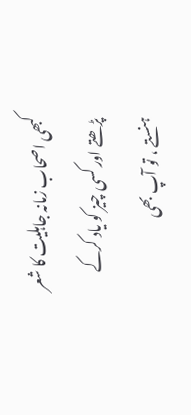کبھی اصحاب زمانہ جاہلیت کا شعر پڑھتے اور کسی چیز کو یاد کرکے ہنستے ، تو آپ بھی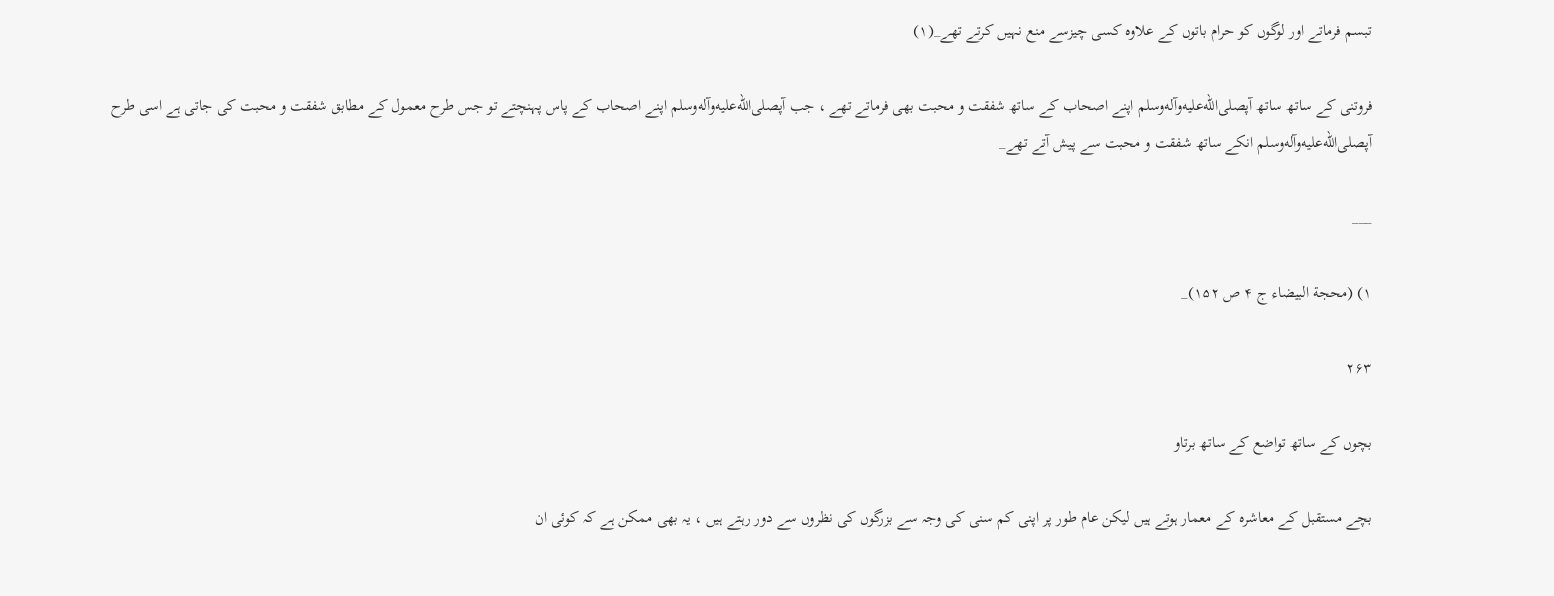تبسم فرماتے اور لوگوں کو حرام باتوں کے علاوہ کسی چیزسے منع نہیں کرتے تھے_(۱)

فروتنی کے ساتھ ساتھ آپصلى‌الله‌عليه‌وآله‌وسلم اپنے اصحاب کے ساتھ شفقت و محبت بھی فرماتے تھے ، جب آپصلى‌الله‌عليه‌وآله‌وسلم اپنے اصحاب کے پاس پہنچتے تو جس طرح معمول کے مطابق شفقت و محبت کی جاتی ہے اسی طرح آپصلى‌الله‌عليه‌وآله‌وسلم انکے ساتھ شفقت و محبت سے پیش آتے تھے_

___

۱) (محجة البیضاء ج ۴ ص ۱۵۲)_

۲۶۳

بچوں کے ساتھ تواضع کے ساتھ برتاو

بچے مستقبل کے معاشرہ کے معمار ہوتے ہیں لیکن عام طور پر اپنی کم سنی کی وجہ سے بزرگوں کی نظروں سے دور رہتے ہیں ، یہ بھی ممکن ہے کہ کوئی ان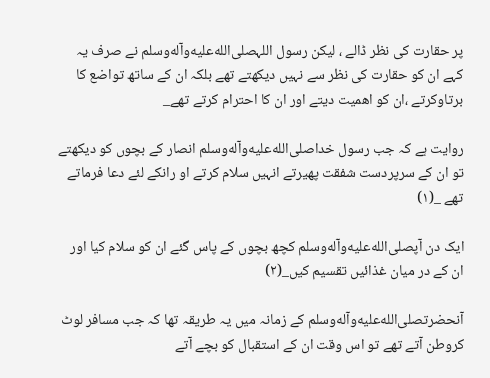پر حقارت کی نظر ڈالے ، لیکن رسول اللہصلى‌الله‌عليه‌وآله‌وسلم نے صرف یہ کہے ان کو حقارت کی نظر سے نہیں دیکھتے تھے بلکہ ان کے ساتھ تواضع کا برتاوکرتے ،ان کو اھمیت دیتے اور ان کا احترام کرتے تھے_

روایت ہے کہ جب رسول خداصلى‌الله‌عليه‌وآله‌وسلم انصار کے بچوں کو دیکھتے تو ان کے سرپردست شفقت پھیرتے انہیں سلام کرتے او رانکے لئے دعا فرماتے تھے _(۱)

ایک دن آپصلى‌الله‌عليه‌وآله‌وسلم کچھ بچوں کے پاس گئے ان کو سلام کیا اور ان کے در میان غذائیں تقسیم کیں_(۲)

آنحضرتصلى‌الله‌عليه‌وآله‌وسلم کے زمانہ میں یہ طریقہ تھا کہ جب مسافر لوٹ کروطن آتے تھے تو اس وقت ان کے استقبال کو بچے آتے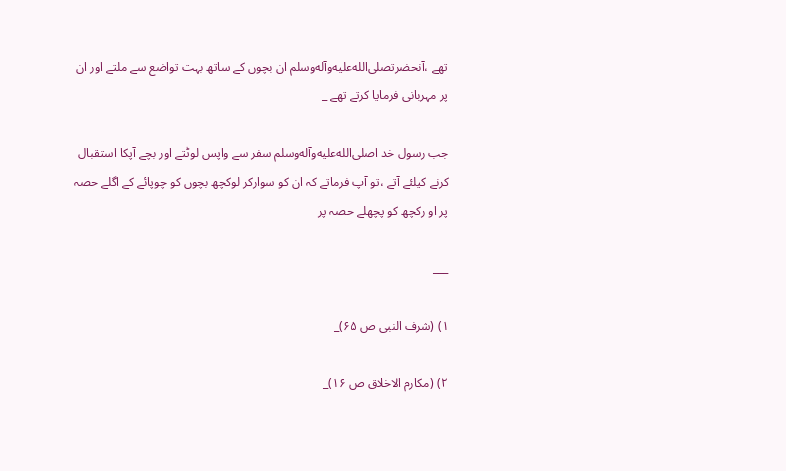تھے ،آنحضرتصلى‌الله‌عليه‌وآله‌وسلم ان بچوں کے ساتھ بہت تواضع سے ملتے اور ان پر مہربانی فرمایا کرتے تھے _

جب رسول خد اصلى‌الله‌عليه‌وآله‌وسلم سفر سے واپس لوٹتے اور بچے آپکا استقبال کرنے کیلئے آتے ،تو آپ فرماتے کہ ان کو سوارکر لوکچھ بچوں کو چوپائے کے اگلے حصہ پر او رکچھ کو پچھلے حصہ پر

___

۱) (شرف النبی ص ۶۵)_

۲) (مکارم الاخلاق ص ۱۶)_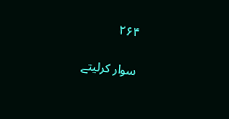۲۶۴

سوار کرلیتے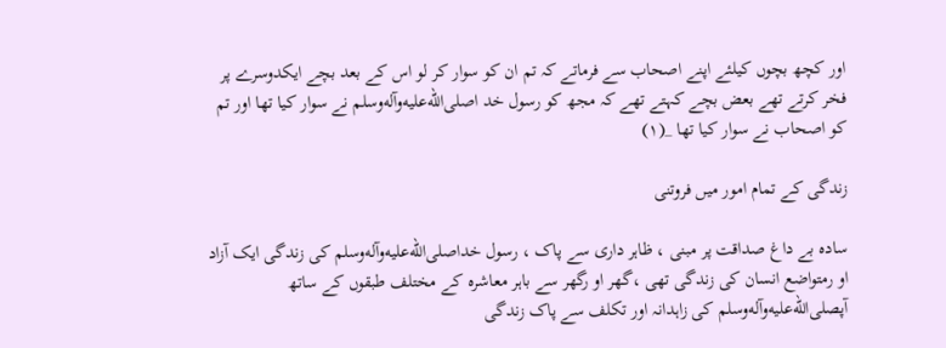اور کچھ بچوں کیلئے اپنے اصحاب سے فرماتے کہ تم ان کو سوار کر لو اس کے بعد بچے ایکدوسرے پر فخر کرتے تھے بعض بچے کہتے تھے کہ مجھ کو رسول خد اصلى‌الله‌عليه‌وآله‌وسلم نے سوار کیا تھا اور تم کو اصحاب نے سوار کیا تھا _(۱)

زندگی کے تمام امور میں فروتنی

سادہ بے داغ صداقت پر مبنی ، ظاہر داری سے پاک ، رسول خداصلى‌الله‌عليه‌وآله‌وسلم کی زندگی ایک آزاد او رمتواضع انسان کی زندگی تھی ،گھر او رگھر سے باہر معاشرہ کے مختلف طبقوں کے ساتھ آپصلى‌الله‌عليه‌وآله‌وسلم کی زاہدانہ اور تکلف سے پاک زندگی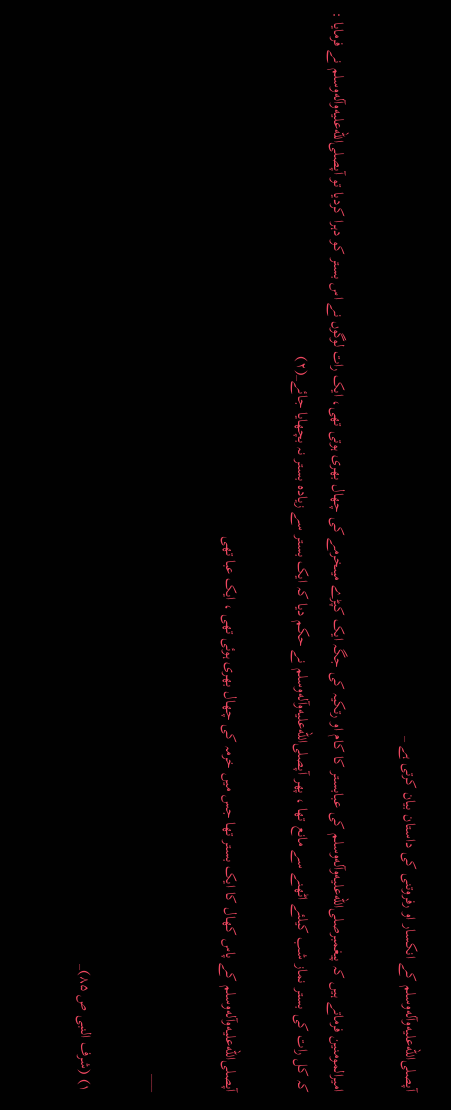آپصلى‌الله‌عليه‌وآله‌وسلم کے انکسار او رفروتنی کی داستان بیان کرتی ہے _

امیرالمومنین فرماتے ہیں کہ پیغمبرصلى‌الله‌عليه‌وآله‌وسلم کی عبابستر کا کام او رتکیہ کی جگہ ایک کپڑے میںخرمے کی چھال بھری ہوتی تھی، ایک رات لوگوں نے اس بستر کو دہرا کردیا تو آپصلى‌الله‌عليه‌وآله‌وسلم نے فرمایا : کہ کل رات کی بستر نماز شب کیلئے اٹھنے سے مانع تھا ، پھر آپصلى‌الله‌عليه‌وآله‌وسلم نے حکم دیا کہ ایک بستر سے زیادہ بستر نہ بچھایا جائے_(۲)

آپصلى‌الله‌عليه‌وآله‌وسلم کے پاس کھال کا ایک بستر تھا جس میں خرمہ کی چھال بھری ہوئی تھی ، ایک عبا تھی

___

۱) (شرف النبی ص ۸۵)_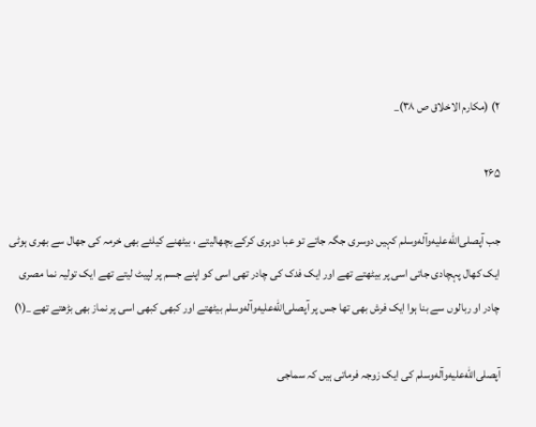۲) (مکارم الاخلاق ص ۳۸)_

۲۶۵

جب آپصلى‌الله‌عليه‌وآله‌وسلم کہیں دوسری جگہ جاتے تو عبا دوہری کرکے بچھالیتے ، بیٹھنے کیلئے بھی خرمہ کی جھال سے بھری ہوٹی ایک کھال پہچادی جاتی اسی پر بیٹھتے تھے اور ایک فدک کی چادر تھی اسی کو اپنے جسم پر لپیٹ لیتے تھے ایک تولیہ نما مصری چادر او ربالوں سے بنا ہوا ایک فرش بھی تھا جس پر آپصلى‌الله‌عليه‌وآله‌وسلم بیٹھتے اور کبھی کبھی اسی پر نماز بھی بڑھتے تھے _(۱)

آپصلى‌الله‌عليه‌وآله‌وسلم کی ایک زوجہ فرماتی ہیں کہ سماجی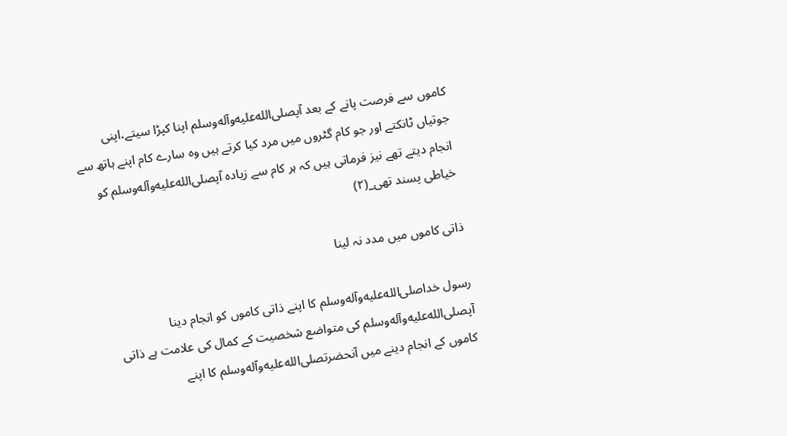کاموں سے فرصت پانے کے بعد آپصلى‌الله‌عليه‌وآله‌وسلم اپنا کپڑا سیتے،اپنی جوتیاں ٹانکتے اور جو کام گٹروں میں مرد کیا کرتے ہیں وہ سارے کام اپنے ہاتھ سے انجام دیتے تھے نیز فرماتی ہیں کہ ہر کام سے زیادہ آپصلى‌الله‌عليه‌وآله‌وسلم کو خیاطی پسند تھی_(۲)

ذاتی کاموں میں مدد نہ لینا

رسول خداصلى‌الله‌عليه‌وآله‌وسلم کا اپنے ذاتی کاموں کو انجام دینا آپصلى‌الله‌عليه‌وآله‌وسلم کی متواضع شخصیت کے کمال کی علامت ہے ذاتی کاموں کے انجام دینے میں آنحضرتصلى‌الله‌عليه‌وآله‌وسلم کا اپنے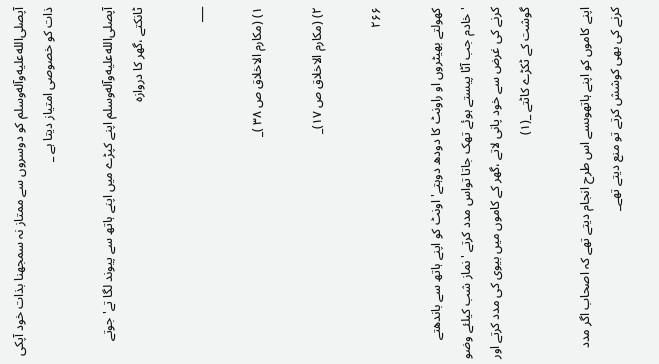آپصلى‌الله‌عليه‌وآله‌وسلم کو دوسروں سے ممتاز نہ سمجھنا بذات خود آپکی ذات کو خصوصی امتیاز دیتا ہے _

آپصلى‌الله‌عليه‌وآله‌وسلم اپنے کپڑے میں اپنے ہاتھ سے پیوند لگا تے' جوتے ٹانکتے ،گھر کا دروازہ

___

۱) (مکارم الاخلاق ص ۳۸ )_

۲) (مکارم الاخلاق ص ۱۷)_

۲۶۶

کھولتے بھیٹروں او راونٹ کا دودھ دوہتے'اونٹ کو اپنے ہاتھ سے باندھتے 'خادم جب آٹا پیستے ہوئے تھک جاتا تواس مدد کرتے ' نماز شب کیلئے وضو کرنے کی غرض سے خود پانی لاتے ،گھر کے کاموں میں بیوی کی مدد کرتے اور گوشت کے ٹکڑے کاٹتے _(۱)

اپنے کاموں کو اپنے ہاتھوںسے اس طرح انجام دیتے تھے کہ اصحاب اگر مدد کرنے کی بھی کوشش کرتے تو منع دیتے تھے_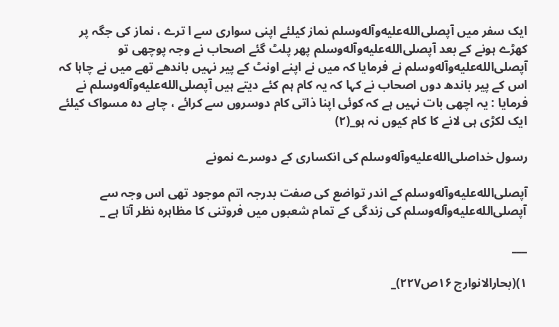ایک سفر میں آپصلى‌الله‌عليه‌وآله‌وسلم نماز کیلئے اپنی سواری سے ا ترے ، نماز کی جگہ پر کھڑے ہونے کے بعد آپصلى‌الله‌عليه‌وآله‌وسلم پھر پلٹ گئے اصحاب نے وجہ پوچھی تو آپصلى‌الله‌عليه‌وآله‌وسلم نے فرمایا کہ میں نے اپنے اونٹ کے پیر نہیں باندھے تھے میں نے چاہا کہ اس کے پیر باندھ دوں اصحاب نے کہا کہ یہ کام ہم کئے دیتے ہیں آپصلى‌الله‌عليه‌وآله‌وسلم نے فرمایا : یہ اچھی بات نہیں ہے کہ کوئی اپنا ذاتی کام دوسروں سے کرائے ، چاہے دہ مسواک کیلئے ایک لکڑی ہی لانے کا کام کیوں نہ ہو_(۲)

رسول خداصلى‌الله‌عليه‌وآله‌وسلم کی انکساری کے دوسرے نمونے

آپصلى‌الله‌عليه‌وآله‌وسلم کے اندر تواضع کی صفت بدرجہ اتم موجود تھی اس وجہ سے آپصلى‌الله‌عليه‌وآله‌وسلم کی زندگی کے تمام شعبوں میں فروتنی کا مظاہرہ نظر آتا ہے _

___

۱)(بحارالانوارج ۱۶ص۲۲۷)_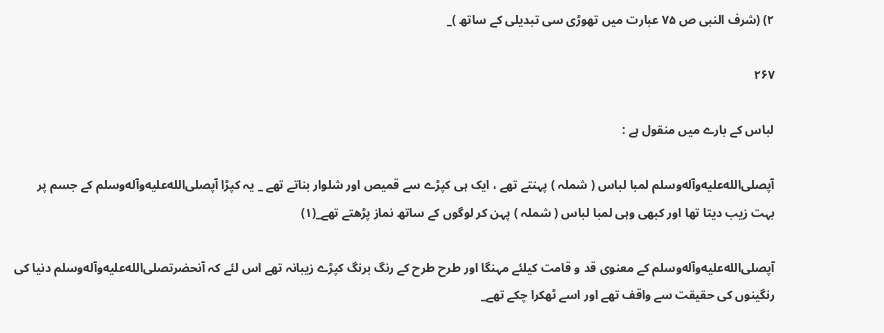۲) (شرف النبی ص ۷۵ عبارت میں تھوڑی سی تبدیلی کے ساتھ )_

۲۶۷

لباس کے بارے میں منقول ہے :

آپصلى‌الله‌عليه‌وآله‌وسلم لمبا لباس ( شملہ ) پہنتے تھے ، ایک ہی کپڑے سے قمیص اور شلوار بناتے تھے _ یہ کپڑا آپصلى‌الله‌عليه‌وآله‌وسلم کے جسم پر بہت زیب دیتا تھا اور کبھی وہی لمبا لباس ( شملہ ) پہن کر لوگوں کے ساتھ نماز پڑھتے تھے_(۱)

آپصلى‌الله‌عليه‌وآله‌وسلم کے معنوی قد و قامت کیلئے مہنگا اور طرح طرح کے رنگ برنگ کپڑے زیبانہ تھے اس لئے کہ آنحضرتصلى‌الله‌عليه‌وآله‌وسلم دنیا کی رنگینوں کی حقیقت سے واقف تھے اور اسے ٹھکرا چکے تھے_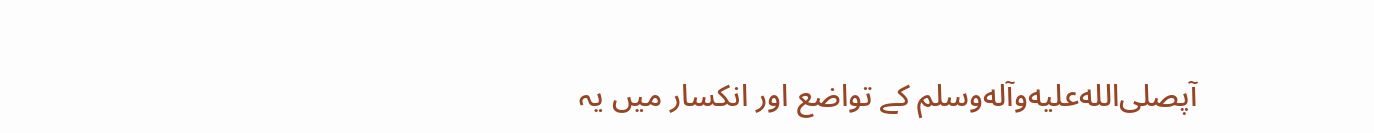آپصلى‌الله‌عليه‌وآله‌وسلم کے تواضع اور انکسار میں یہ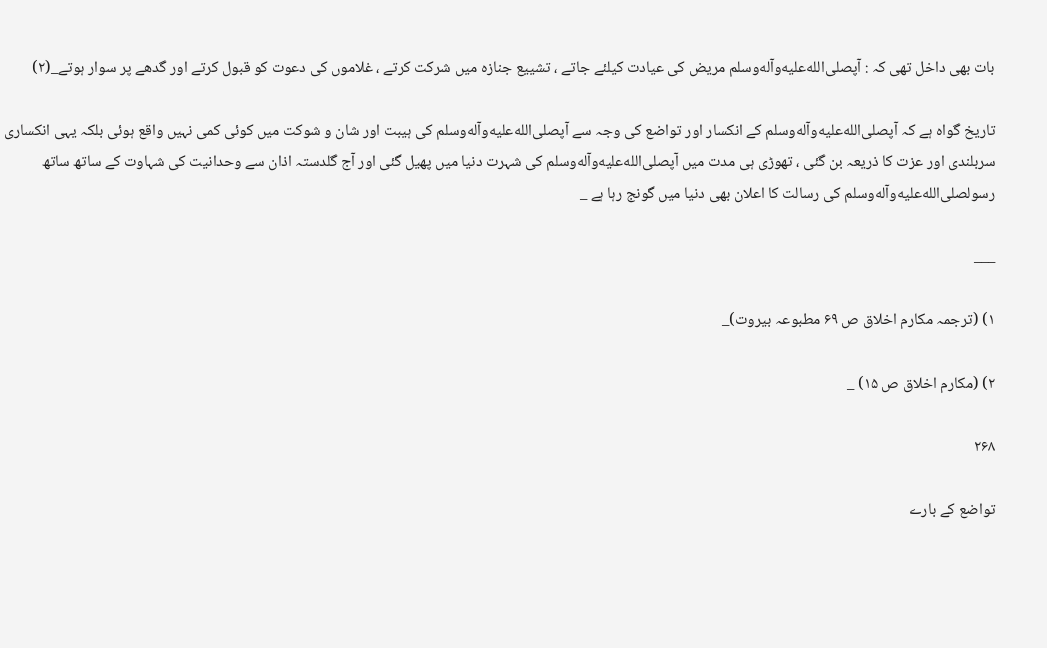بات بھی داخل تھی کہ : آپصلى‌الله‌عليه‌وآله‌وسلم مریض کی عیادت کیلئے جاتے ، تشییع جنازہ میں شرکت کرتے ، غلاموں کی دعوت کو قبول کرتے اور گدھے پر سوار ہوتے_(۲)

تاریخ گواہ ہے کہ آپصلى‌الله‌عليه‌وآله‌وسلم کے انکسار اور تواضع کی وجہ سے آپصلى‌الله‌عليه‌وآله‌وسلم کی ہیبت اور شان و شوکت میں کوئی کمی نہیں واقع ہوئی بلکہ یہی انکساری سربلندی اور عزت کا ذریعہ بن گئی ، تھوڑی ہی مدت میں آپصلى‌الله‌عليه‌وآله‌وسلم کی شہرت دنیا میں پھیل گئی اور آج گلدستہ اذان سے وحدانیت کی شہاوت کے ساتھ ساتھ رسولصلى‌الله‌عليه‌وآله‌وسلم کی رسالت کا اعلان بھی دنیا میں گونج رہا ہے _

___

۱) (ترجمہ مکارم اخلاق ص ۶۹ مطبوعہ بیروت)_

۲) (مکارم اخلاق ص ۱۵) _

۲۶۸

تواضع کے بارے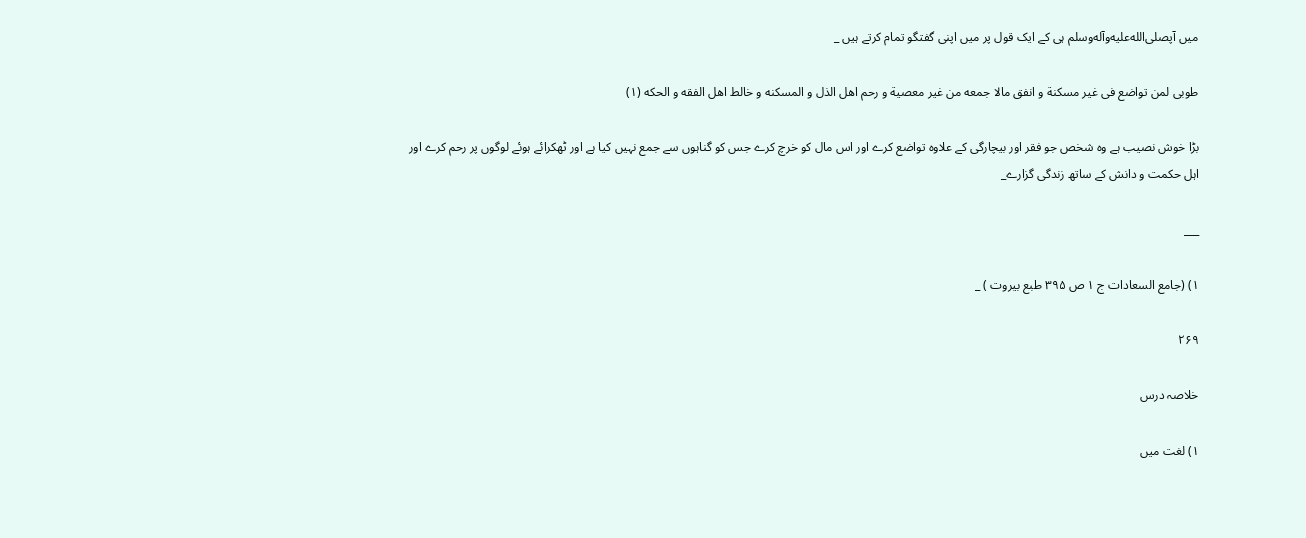میں آپصلى‌الله‌عليه‌وآله‌وسلم ہی کے ایک قول پر میں اپنی گفتگو تمام کرتے ہیں _

طوبی لمن تواضع فی غیر مسکنة و انفق مالا جمعه من غیر معصیة و رحم اهل الذل و المسکنه و خالط اهل الفقه و الحکه (۱)

بڑا خوش نصیب ہے وہ شخص جو فقر اور بیچارگی کے علاوہ تواضع کرے اور اس مال کو خرچ کرے جس کو گناہوں سے جمع نہیں کیا ہے اور ٹھکرائے ہوئے لوگوں پر رحم کرے اور اہل حکمت و دانش کے ساتھ زندگی گزارے_

___

۱) (جامع السعادات ج ۱ ص ۳۹۵ طبع بیروت ) _

۲۶۹

خلاصہ درس

۱) لغت میں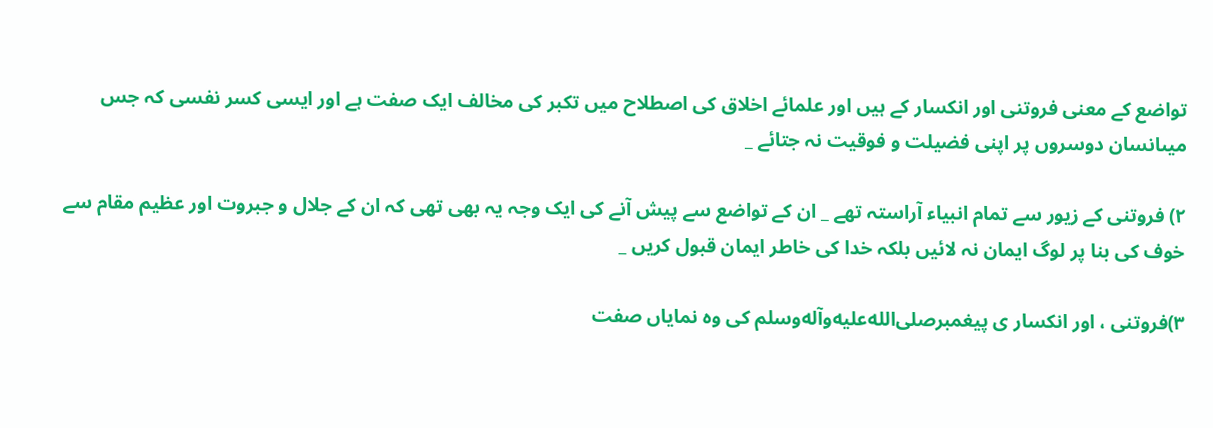تواضع کے معنی فروتنی اور انکسار کے ہیں اور علمائے اخلاق کی اصطلاح میں تکبر کی مخالف ایک صفت ہے اور ایسی کسر نفسی کہ جس میںانسان دوسروں پر اپنی فضیلت و فوقیت نہ جتائے _

۲) فروتنی کے زیور سے تمام انبیاء آراستہ تھے _ ان کے تواضع سے پیش آنے کی ایک وجہ یہ بھی تھی کہ ان کے جلال و جبروت اور عظیم مقام سے خوف کی بنا پر لوگ ایمان نہ لائیں بلکہ خدا کی خاطر ایمان قبول کریں _

۳)فروتنی ، اور انکسار ی پیغمبرصلى‌الله‌عليه‌وآله‌وسلم کی وہ نمایاں صفت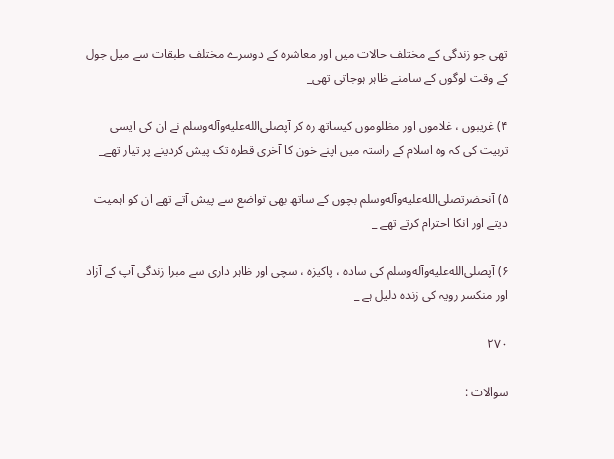تھی جو زندگی کے مختلف حالات میں اور معاشرہ کے دوسرے مختلف طبقات سے میل جول کے وقت لوگوں کے سامنے ظاہر ہوجاتی تھی_

۴) غریبوں ، غلاموں اور مظلوموں کیساتھ رہ کر آپصلى‌الله‌عليه‌وآله‌وسلم نے ان کی ایسی تربیت کی کہ وہ اسلام کے راستہ میں اپنے خون کا آخری قطرہ تک پیش کردینے پر تیار تھے_

۵) آنحضرتصلى‌الله‌عليه‌وآله‌وسلم بچوں کے ساتھ بھی تواضع سے پیش آتے تھے ان کو اہمیت دیتے اور انکا احترام کرتے تھے _

۶) آپصلى‌الله‌عليه‌وآله‌وسلم کی سادہ ، پاکیزہ ، سچی اور ظاہر داری سے مبرا زندگی آپ کے آزاد اور منکسر رویہ کی زندہ دلیل ہے _

۲۷۰

سوالات :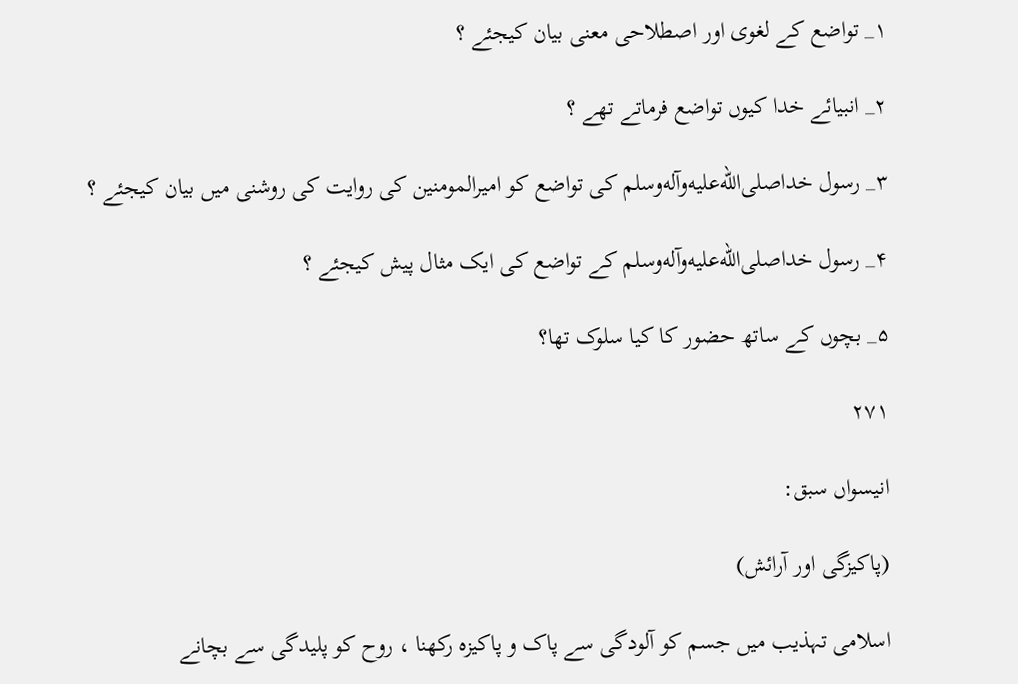۱_ تواضع کے لغوی اور اصطلاحی معنی بیان کیجئے ؟

۲_ انبیائے خدا کیوں تواضع فرماتے تھے ؟

۳_ رسول خداصلى‌الله‌عليه‌وآله‌وسلم کی تواضع کو امیرالمومنین کی روایت کی روشنی میں بیان کیجئے ؟

۴_ رسول خداصلى‌الله‌عليه‌وآله‌وسلم کے تواضع کی ایک مثال پیش کیجئے ؟

۵_ بچوں کے ساتھ حضور کا کیا سلوک تھا؟

۲۷۱

انیسواں سبق:

(پاکیزگی اور آرائش)

اسلامی تہذیب میں جسم کو آلودگی سے پاک و پاکیزہ رکھنا ، روح کو پلیدگی سے بچانے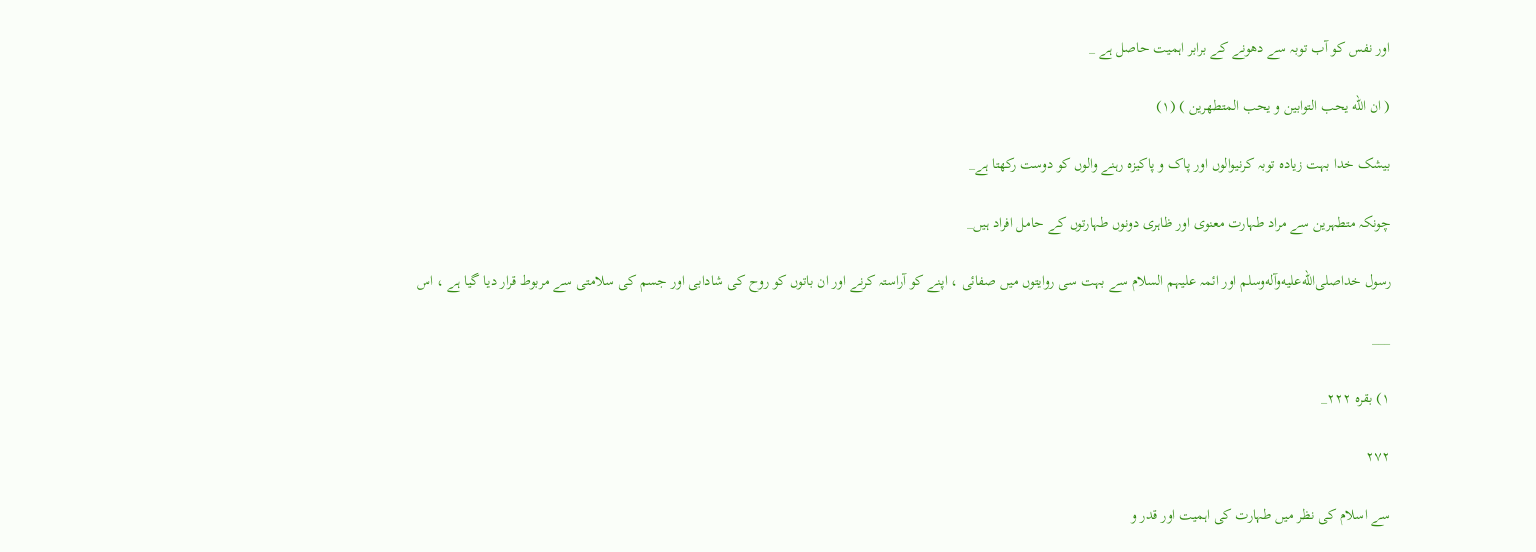اور نفس کو آب توبہ سے دھونے کے برابر اہمیت حاصل ہے _

( ان الله یحب التوابین و یحب المتطهرین ) (۱)

بیشک خدا بہت زیادہ توبہ کرنیوالوں اور پاک و پاکیزہ رہنے والوں کو دوست رکھتا ہے_

چونکہ متطہرین سے مراد طہارت معنوی اور ظاہری دونوں طہارتوں کے حامل افراد ہیں_

رسول خداصلى‌الله‌عليه‌وآله‌وسلم اور ائمہ علیہم السلام سے بہت سی روایتوں میں صفائی ، اپنے کو آراستہ کرنے اور ان باتوں کو روح کی شادابی اور جسم کی سلامتی سے مربوط قرار دیا گیا ہے ، اس

___

۱) بقرہ ۲۲۲_

۲۷۲

سے اسلام کی نظر میں طہارت کی اہمیت اور قدر و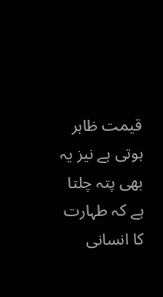قیمت ظاہر ہوتی ہے نیز یہ بھی پتہ چلتا ہے کہ طہارت کا انسانی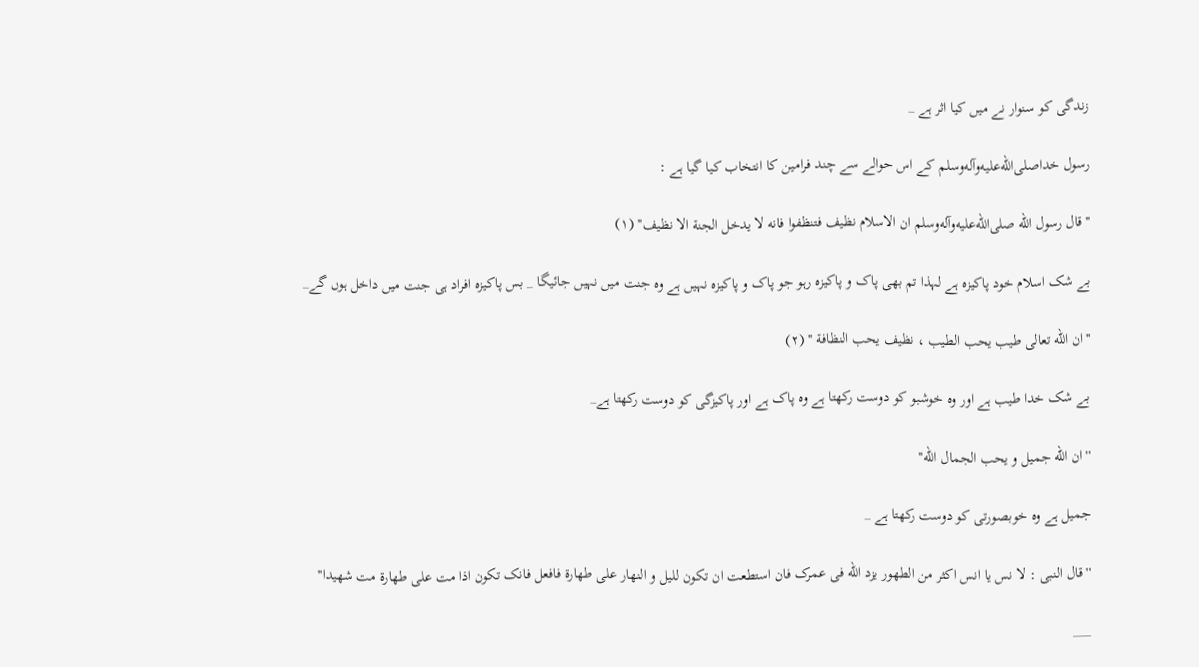زندگی کو سنوار نے میں کیا اثر ہے _

رسول خداصلى‌الله‌عليه‌وآله‌وسلم کے اس حوالے سے چند فرامین کا انتخاب کیا گیا ہے :

''قال رسول الله صلى‌الله‌عليه‌وآله‌وسلم ان الاسلام نظیف فتنظفوا فانه لا یدخل الجنة الا نظیف'' (۱)

بے شک اسلام خود پاکیزہ ہے لہذا تم بھی پاک و پاکیزہ رہو جو پاک و پاکیزہ نہیں ہے وہ جنت میں نہیں جائیگا _ بس پاکیزہ افراد ہی جنت میں داخل ہوں گے_

''ان الله تعالی طیب یحب الطیب ، نظیف یحب النظافة '' (۲)

بے شک خدا طیب ہے اور وہ خوشبو کو دوست رکھتا ہے وہ پاک ہے اور پاکیزگی کو دوست رکھتا ہے_

''ان الله جمیل و یحب الجمال الله''

جمیل ہے وہ خوبصورتی کو دوست رکھتا ہے _

''قال النبی : لا نس یا انس اکثر من الطهور یزد الله فی عمرک فان استطعت ان تکون للیل و النهار علی طهارة فافعل فانک تکون اذا مت علی طهارة مت شهیدا''

___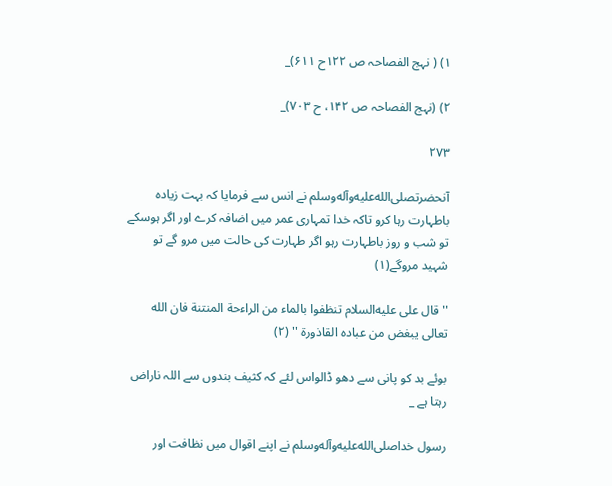۱) ( نہج الفصاحہ ص ۱۲۲ح ۶۱۱)_

۲) (نہج الفصاحہ ص ۱۴۲، ح ۷۰۳)_

۲۷۳

آنحضرتصلى‌الله‌عليه‌وآله‌وسلم نے انس سے فرمایا کہ بہت زیادہ باطہارت رہا کرو تاکہ خدا تمہاری عمر میں اضافہ کرے اور اگر ہوسکے تو شب و روز باطہارت رہو اگر طہارت کی حالت میں مرو گے تو شہید مروگے(۱)

''قال علی عليه‌السلام تنظفوا بالماء من الراءحة المنتنة فان الله تعالی یبغض من عباده القاذورة '' (۲)

بوئے بد کو پانی سے دھو ڈالواس لئے کہ کثیف بندوں سے اللہ ناراض رہتا ہے _

رسول خداصلى‌الله‌عليه‌وآله‌وسلم نے اپنے اقوال میں نظافت اور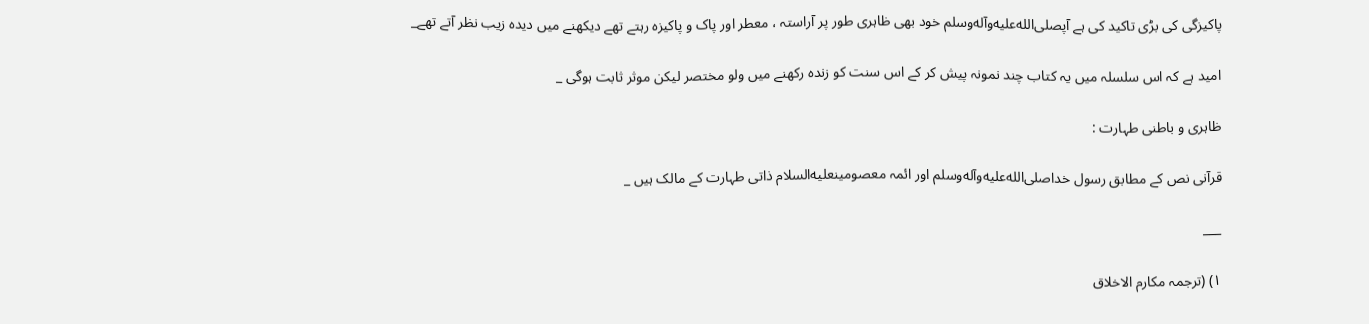پاکیزگی کی بڑی تاکید کی ہے آپصلى‌الله‌عليه‌وآله‌وسلم خود بھی ظاہری طور پر آراستہ ، معطر اور پاک و پاکیزہ رہتے تھے دیکھنے میں دیدہ زیب نظر آتے تھے_

امید ہے کہ اس سلسلہ میں یہ کتاب چند نمونہ پیش کر کے اس سنت کو زندہ رکھنے میں ولو مختصر لیکن موثر ثابت ہوگی _

ظاہری و باطنی طہارت :

قرآنی نص کے مطابق رسول خداصلى‌الله‌عليه‌وآله‌وسلم اور ائمہ معصومینعليه‌السلام ذاتی طہارت کے مالک ہیں _

___

۱) (ترجمہ مکارم الاخلاق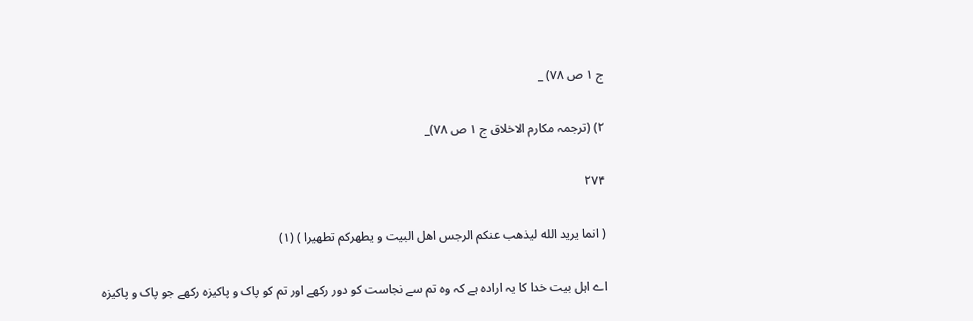ج ۱ ص ۷۸) _

۲) (ترجمہ مکارم الاخلاق ج ۱ ص ۷۸)_

۲۷۴

( انما یرید الله لیذهب عنکم الرجس اهل البیت و یطهرکم تطهیرا ) (۱)

اے اہل بیت خدا کا یہ ارادہ ہے کہ وہ تم سے نجاست کو دور رکھے اور تم کو پاک و پاکیزہ رکھے جو پاک و پاکیزہ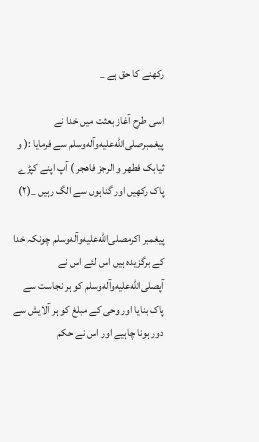رکھنے کا حق ہے _

اسی طرح آغاز بعثت میں خدا نے پیغمبرصلى‌الله‌عليه‌وآله‌وسلم سے فرمایا :( و ثیابک فطهر و الرجز فاهجر ) آپ اپنے کپڑے پاک رکھیں اور گناہوں سے الگ رہیں _(۲)

پیغمبر اکرمصلى‌الله‌عليه‌وآله‌وسلم چونکہ خدا کے برگزیدہ ہیں اس لئے اس نے آپصلى‌الله‌عليه‌وآله‌وسلم کو ہر نجاست سے پاک بنایا اور وحی کے مبلغ کو ہر آلایش سے دور ہونا چاہیے اور اس نے حکم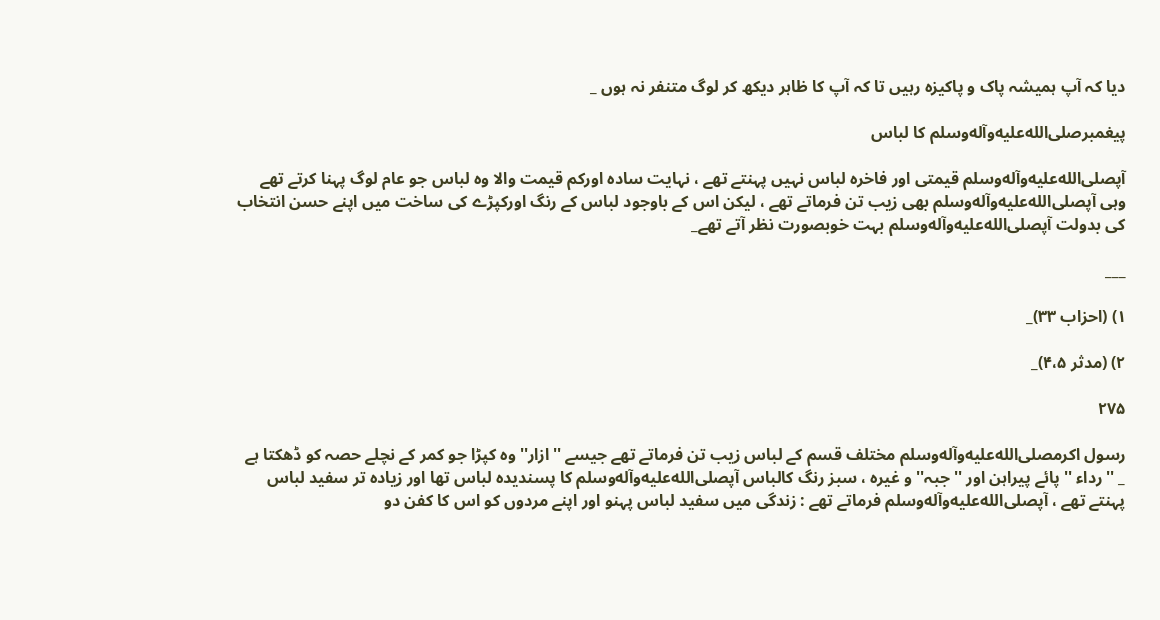دیا کہ آپ ہمیشہ پاک و پاکیزہ رہیں تا کہ آپ کا ظاہر دیکھ کر لوگ متنفر نہ ہوں _

پیغمبرصلى‌الله‌عليه‌وآله‌وسلم کا لباس

آپصلى‌الله‌عليه‌وآله‌وسلم قیمتی اور فاخرہ لباس نہیں پہنتے تھے ، نہایت سادہ اورکم قیمت والا وہ لباس جو عام لوگ پہنا کرتے تھے وہی آپصلى‌الله‌عليه‌وآله‌وسلم بھی زیب تن فرماتے تھے ، لیکن اس کے باوجود لباس کے رنگ اورکپڑے کی ساخت میں اپنے حسن انتخاب کی بدولت آپصلى‌الله‌عليه‌وآله‌وسلم بہت خوبصورت نظر آتے تھے_

___

۱) (احزاب ۳۳)_

۲) (مدثر ۴،۵)_

۲۷۵

رسول اکرمصلى‌الله‌عليه‌وآله‌وسلم مختلف قسم کے لباس زیب تن فرماتے تھے جیسے '' ازار'' وہ کپڑا جو کمر کے نچلے حصہ کو ڈھکتا ہے _ '' رداء '' پائے پیراہن اور '' جبہ'' و غیرہ ، سبز رنگ کالباس آپصلى‌الله‌عليه‌وآله‌وسلم کا پسندیدہ لباس تھا اور زیادہ تر سفید لباس پہنتے تھے ، آپصلى‌الله‌عليه‌وآله‌وسلم فرماتے تھے : زندگی میں سفید لباس پہنو اور اپنے مردوں کو اس کا کفن دو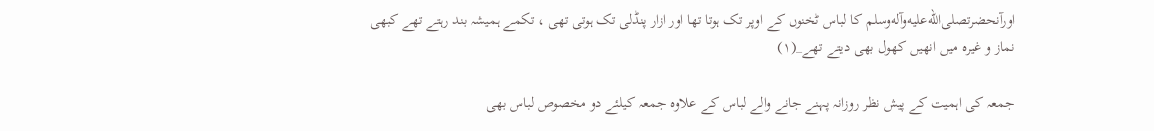اورآنحضرتصلى‌الله‌عليه‌وآله‌وسلم کا لباس ٹخنوں کے اوپر تک ہوتا تھا اور ازار پنڈلی تک ہوتی تھی ، تکمے ہمیشہ بند رہتے تھے کبھی نماز و غیرہ میں انھیں کھول بھی دیتے تھے_(۱)

جمعہ کی اہمیت کے پیش نظر روزانہ پہنے جانے والے لباس کے علاوہ جمعہ کیلئے دو مخصوص لباس بھی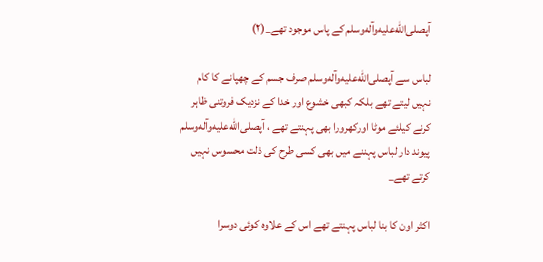آپصلى‌الله‌عليه‌وآله‌وسلم کے پاس موجود تھے_(۲)

لباس سے آپصلى‌الله‌عليه‌وآله‌وسلم صرف جسم کے چھپانے کا کام نہیں لیتے تھے بلکہ کبھی خشوع اور خدا کے نزدیک فروتنی ظاہر کرنے کیلئے موٹا اورکھرورا بھی پہنتے تھے ، آپصلى‌الله‌عليه‌وآله‌وسلم پیوند دار لباس پہننے میں بھی کسی طرح کی ذلت محسوس نہیں کرتے تھے_

اکثر اون کا بنا لباس پہنتے تھے اس کے علاوہ کوئی دوسرا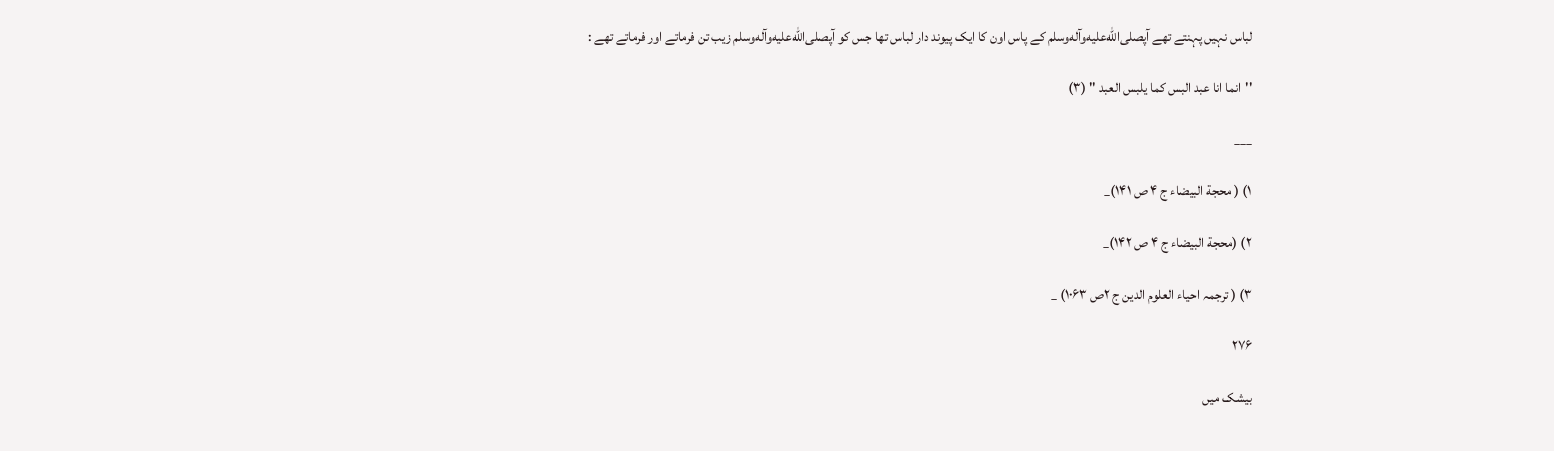لباس نہیں پہنتے تھے آپصلى‌الله‌عليه‌وآله‌وسلم کے پاس اون کا ایک پیوند دار لباس تھا جس کو آپصلى‌الله‌عليه‌وآله‌وسلم زیب تن فرماتے اور فرماتے تھے :

''انما انا عبد البس کما یلبس العبد '' (۳)

___

۱) ( محجة البیضاء ج ۴ ص ۱۴۱)_

۲) (محجة البیضاء ج ۴ ص ۱۴۲)_

۳) ( ترجمہ احیاء العلوم الدین ج ۲ص ۱۰۶۳) _

۲۷۶

بیشک میں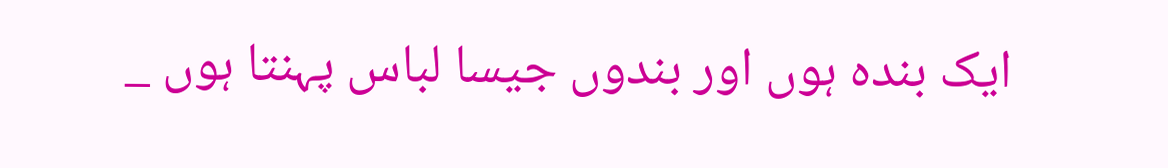ایک بندہ ہوں اور بندوں جیسا لباس پہنتا ہوں _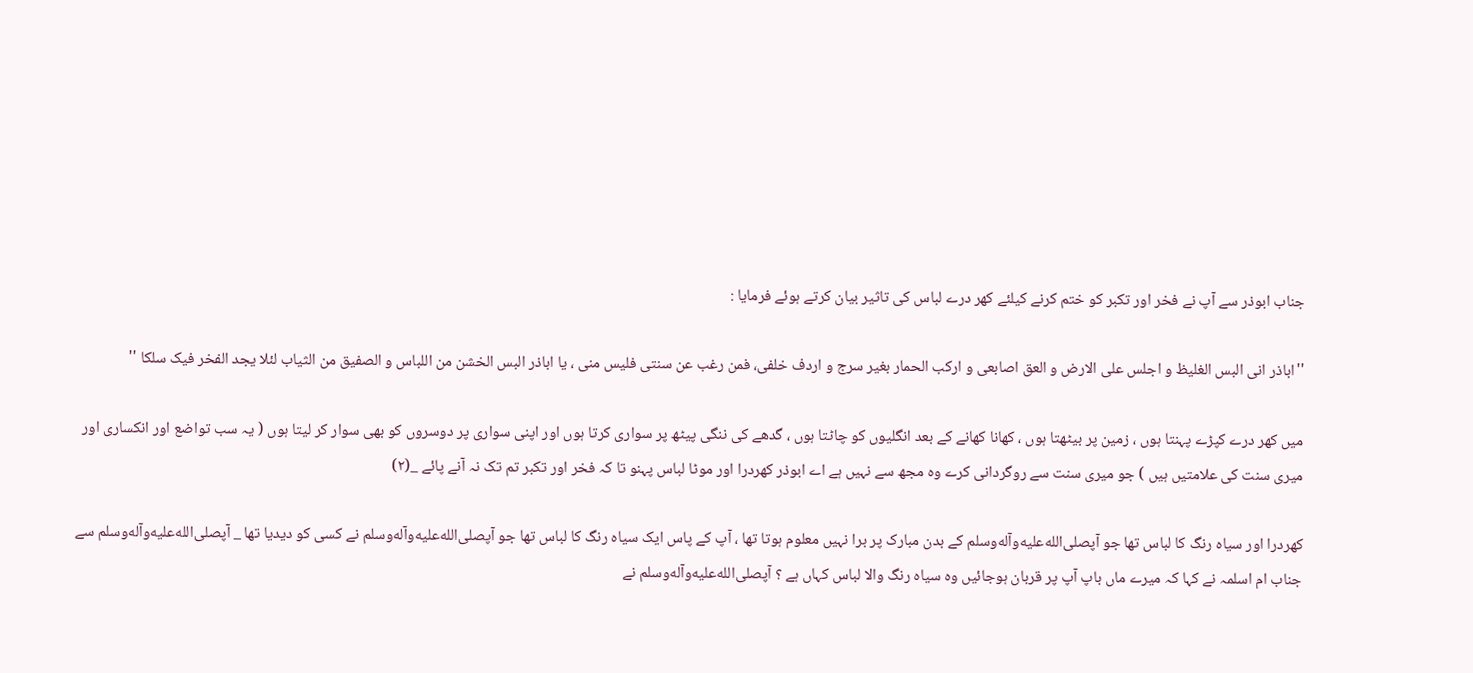جناب ابوذر سے آپ نے فخر اور تکبر کو ختم کرنے کیلئے کھر درے لباس کی تاثیر بیان کرتے ہوئے فرمایا :

''اباذر انی البس الغلیظ و اجلس علی الارض و العق اصابعی و ارکب الحمار بغیر سرج و اردف خلفی، فمن رغب عن سنتی فلیس منی ، یا اباذر البس الخشن من اللباس و الصفیق من الثیاب لئلا یجد الفخر فیک سلکا ''

میں کھر درے کپڑے پہنتا ہوں ، زمین پر بیٹھتا ہوں ، کھانا کھانے کے بعد انگلیوں کو چاٹتا ہوں ، گدھے کی ننگی پیٹھ پر سواری کرتا ہوں اور اپنی سواری پر دوسروں کو بھی سوار کر لیتا ہوں ( یہ سب تواضع اور انکساری اور میری سنت کی علامتیں ہیں ) جو میری سنت سے روگردانی کرے وہ مجھ سے نہیں ہے اے ابوذر کھردرا اور موٹا لباس پہنو تا کہ فخر اور تکبر تم تک نہ آنے پائے _(۲)

کھردرا اور سیاہ رنگ کا لباس تھا جو آپصلى‌الله‌عليه‌وآله‌وسلم کے بدن مبارک پر برا نہیں معلوم ہوتا تھا ، آپ کے پاس ایک سیاہ رنگ کا لباس تھا جو آپصلى‌الله‌عليه‌وآله‌وسلم نے کسی کو دیدیا تھا _ آپصلى‌الله‌عليه‌وآله‌وسلم سے جناب ام اسلمہ نے کہا کہ میرے ماں باپ آپ پر قربان ہوجائیں وہ سیاہ رنگ والا لباس کہاں ہے ؟ آپصلى‌الله‌عليه‌وآله‌وسلم نے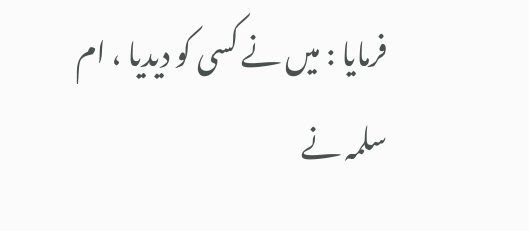فرمایا : میں نے کسی کو دیدیا ، ام سلمہ نے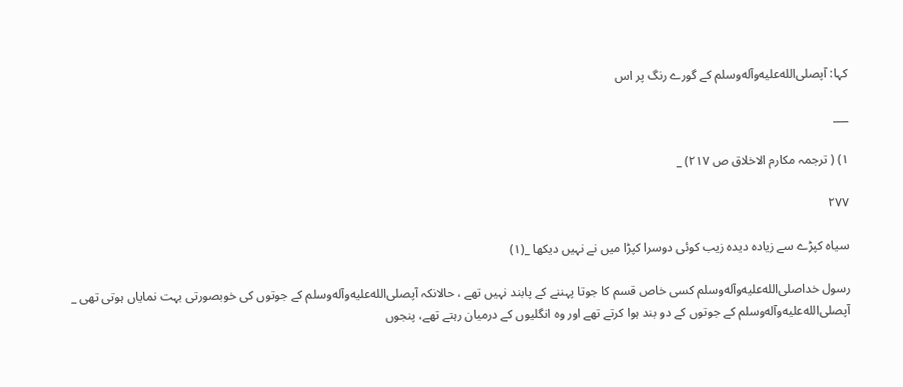کہا: آپصلى‌الله‌عليه‌وآله‌وسلم کے گورے رنگ پر اس

___

۱) ( ترجمہ مکارم الاخلاق ص ۲۱۷) _

۲۷۷

سیاہ کپڑے سے زیادہ دیدہ زیب کوئی دوسرا کپڑا میں نے نہیں دیکھا _(۱)

رسول خداصلى‌الله‌عليه‌وآله‌وسلم کسی خاص قسم کا جوتا پہننے کے پابند نہیں تھے ، حالانکہ آپصلى‌الله‌عليه‌وآله‌وسلم کے جوتوں کی خوبصورتی بہت نمایاں ہوتی تھی _ آپصلى‌الله‌عليه‌وآله‌وسلم کے جوتوں کے دو بند ہوا کرتے تھے اور وہ انگلیوں کے درمیان رہتے تھے، پنجوں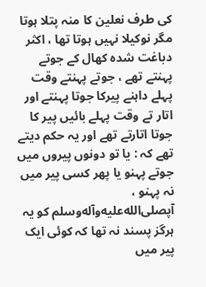کی طرف نعلین کا منہ پتلا ہوتا مگر نوکیلا نہیں ہوتا تھا ، اکثر دباغت شدہ کھال کے جوتے پہنتے تھے ، جوتے پہنتے وقت پہلے داہنے پیرکا جوتا پہنتے اور اتار تے وقت پہلے بائیں پیر کا جوتا اتارتے تھے اور یہ حکم دیتے تھے کہ : یا تو دونوں پیروں میں جوتے پہنو یا پھر کسی پیر میں نہ پہنو ، آپصلى‌الله‌عليه‌وآله‌وسلم کو یہ ہرگز پسند نہ تھا کہ کوئی ایک پیر میں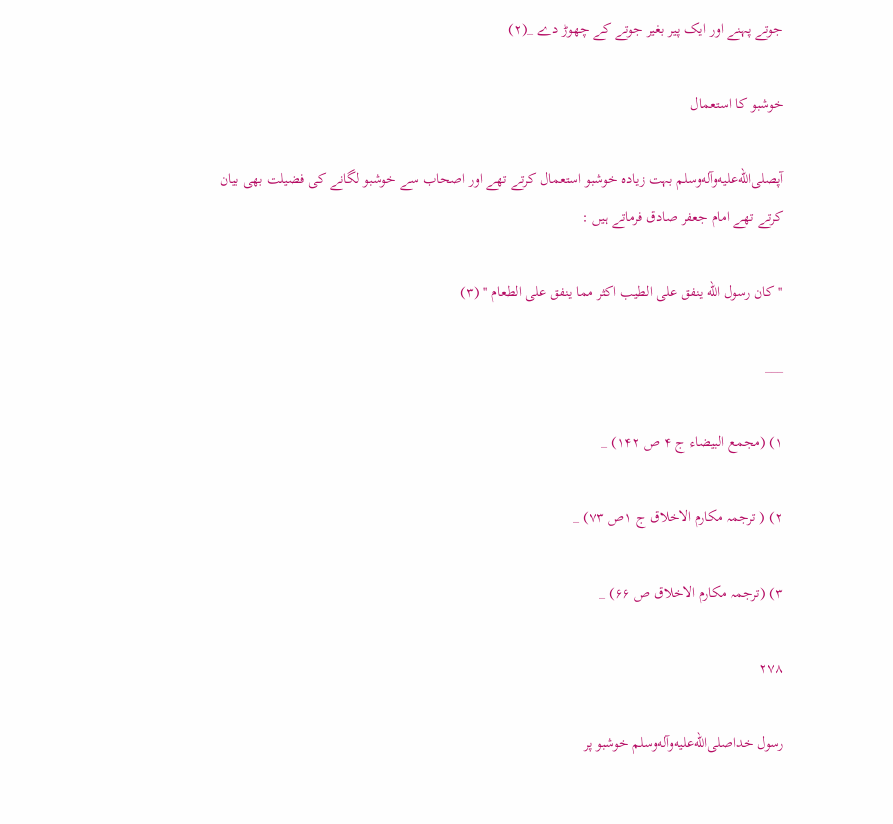جوتے پہنے اور ایک پیر بغیر جوتے کے چھوڑ دے _(۲)

خوشبو کا استعمال

آپصلى‌الله‌عليه‌وآله‌وسلم بہت زیادہ خوشبو استعمال کرتے تھے اور اصحاب سے خوشبو لگانے کی فضیلت بھی بیان کرتے تھے امام جعفر صادق فرماتے ہیں :

''کان رسول الله ینفق علی الطیب اکثر مما ینفق علی الطعام '' (۳)

___

۱) (مجمع البیضاء ج ۴ ص ۱۴۲) _

۲) ( ترجمہ مکارم الاخلاق ج ۱ص ۷۳) _

۳) (ترجمہ مکارم الاخلاق ص ۶۶) _

۲۷۸

رسول خداصلى‌الله‌عليه‌وآله‌وسلم خوشبو پر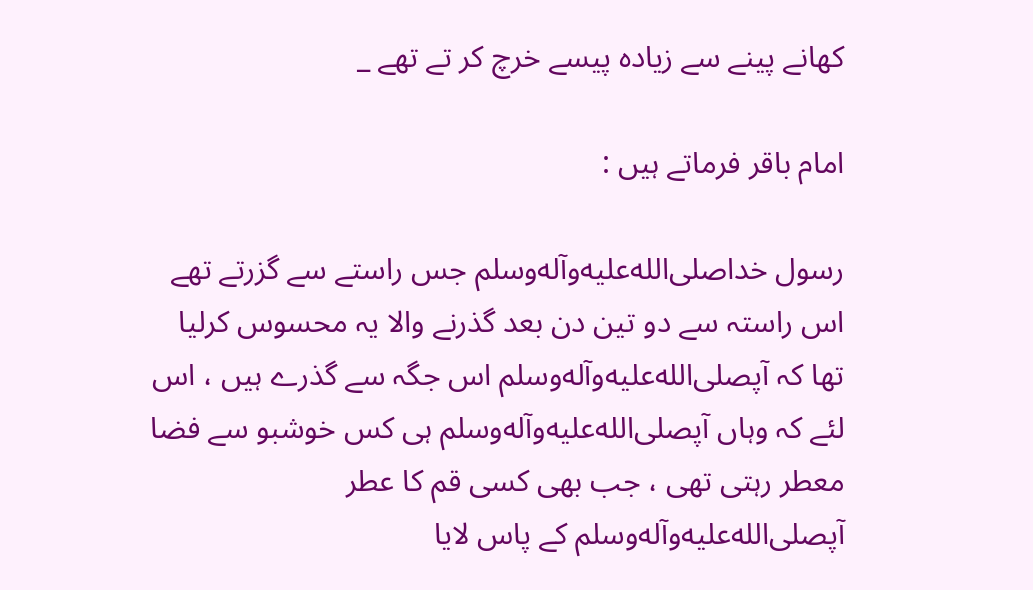کھانے پینے سے زیادہ پیسے خرچ کر تے تھے _

امام باقر فرماتے ہیں :

رسول خداصلى‌الله‌عليه‌وآله‌وسلم جس راستے سے گزرتے تھے اس راستہ سے دو تین دن بعد گذرنے والا یہ محسوس کرلیا تھا کہ آپصلى‌الله‌عليه‌وآله‌وسلم اس جگہ سے گذرے ہیں ، اس لئے کہ وہاں آپصلى‌الله‌عليه‌وآله‌وسلم ہی کس خوشبو سے فضا معطر رہتی تھی ، جب بھی کسی قم کا عطر آپصلى‌الله‌عليه‌وآله‌وسلم کے پاس لایا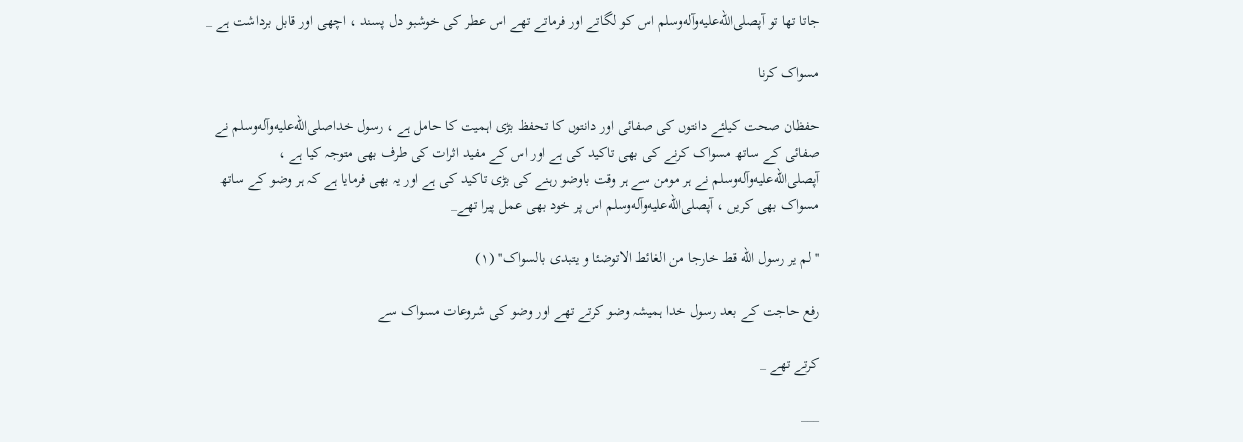جاتا تھا تو آپصلى‌الله‌عليه‌وآله‌وسلم اس کو لگاتے اور فرماتے تھے اس عطر کی خوشبو دل پسند ، اچھی اور قابل برداشت ہے _

مسواک کرنا

حفظان صحت کیلئے دانتوں کی صفائی اور دانتوں کا تحفظ بڑی اہمیت کا حامل ہے ، رسول خداصلى‌الله‌عليه‌وآله‌وسلم نے صفائی کے ساتھ مسواک کرنے کی بھی تاکید کی ہے اور اس کے مفید اثرات کی طرف بھی متوجہ کیا ہے ، آپصلى‌الله‌عليه‌وآله‌وسلم نے ہر مومن سے ہر وقت باوضو رہنے کی بڑی تاکید کی ہے اور یہ بھی فرمایا ہے کہ ہر وضو کے ساتھ مسواک بھی کریں ، آپصلى‌الله‌عليه‌وآله‌وسلم اس پر خود بھی عمل پیرا تھے_

''لم یر رسول الله قط خارجا من الغائط الاتوضئا و یتبدی بالسواک'' (۱)

رفع حاجت کے بعد رسول خدا ہمیشہ وضو کرتے تھے اور وضو کی شروعات مسواک سے

کرتے تھے _

___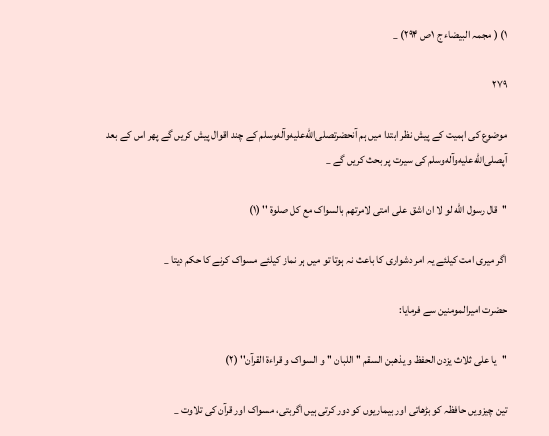۱) ( مجمہ البیضاء ج ۱ص ۲۹۴) _

۲۷۹

موضوع کی اہمیت کے پیش نظر ابتدا میں ہم آنحضرتصلى‌الله‌عليه‌وآله‌وسلم کے چند اقوال پیش کریں گے پھر اس کے بعد آپصلى‌الله‌عليه‌وآله‌وسلم کی سیرت پر بحث کریں گے _

''قال رسول الله لو لا ان اشق علی امتی لامرتهم بالسواک مع کل صلوة '' (۱)

اگر میری امت کیلئے یہ امر دشواری کا باعث نہ ہوتا تو میں ہر نماز کیلئے مسواک کرنے کا حکم دیتا _

حضرت امیرالمومنین سے فرمایا:

''یا علی ثلاث یزدن الحفظ و یذهبن السقم '' اللبان '' و السواک و قراءة القرآن'' (۲)

تین چیزویں حافظہ کو بڑھاتی اور بیماریوں کو دور کرتی ہیں اگربتی، مسواک اور قرآن کی تلاوت _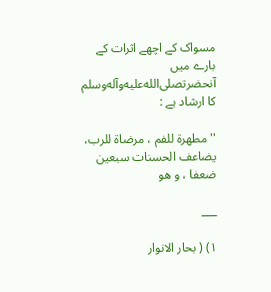مسواک کے اچھے اثرات کے بارے میں آنحضرتصلى‌الله‌عليه‌وآله‌وسلم کا ارشاد ہے :

''مطهرة للفم ، مرضاة للرب، یضاعف الحسنات سبعین ضعفا ، و هو

___

۱) ( بحار الانوار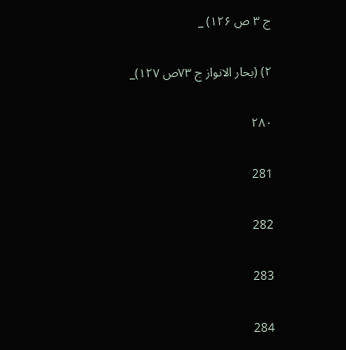ج ۳ ص ۱۲۶) _

۲) (بحار الانواز ج ۷۳ص ۱۲۷)_

۲۸۰

281

282

283

284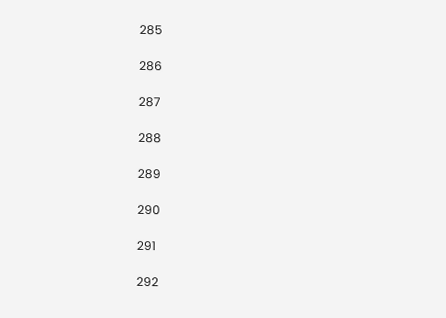285

286

287

288

289

290

291

292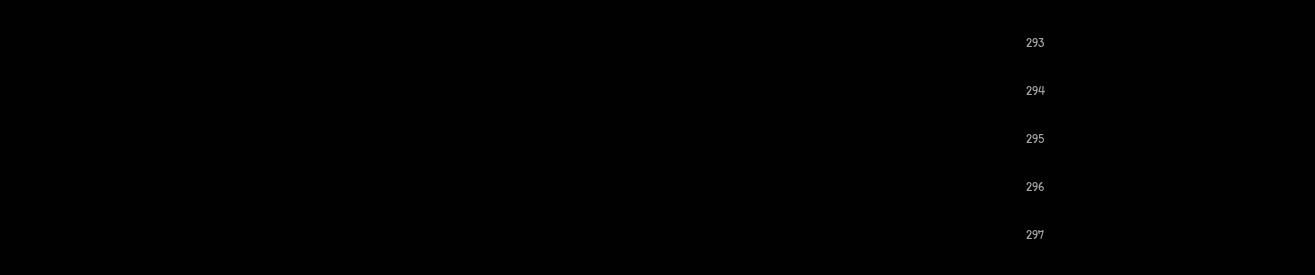293

294

295

296

297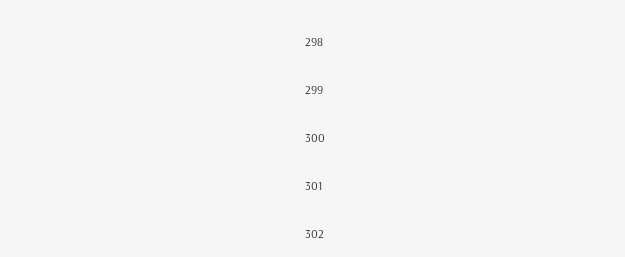298

299

300

301

302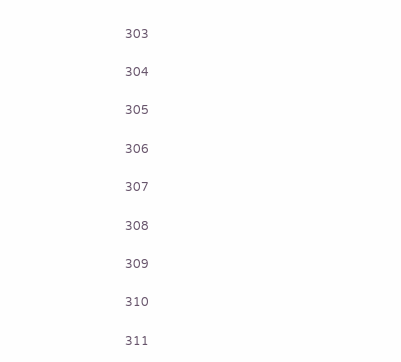303

304

305

306

307

308

309

310

311